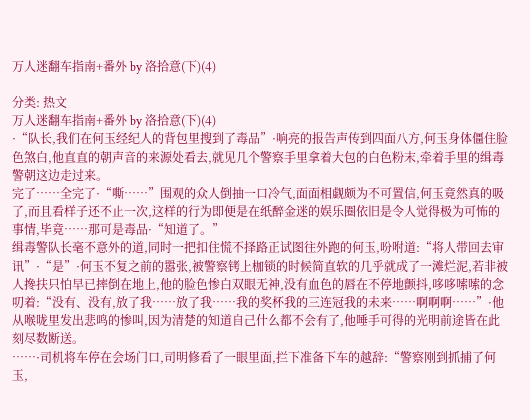万人迷翻车指南+番外 by 洛拾意(下)(4)

分类: 热文
万人迷翻车指南+番外 by 洛拾意(下)(4)
·“队长,我们在何玉经纪人的背包里搜到了毒品”·响亮的报告声传到四面八方,何玉身体僵住脸色煞白,他直直的朝声音的来源处看去,就见几个警察手里拿着大包的白色粉末,牵着手里的缉毒警朝这边走过来。
完了……全完了·“嘶……”围观的众人倒抽一口冷气,面面相觑颇为不可置信,何玉竟然真的吸了,而且看样子还不止一次,这样的行为即便是在纸醉金迷的娱乐圈依旧是令人觉得极为可怖的事情,毕竟……那可是毒品·“知道了。”
缉毒警队长毫不意外的道,同时一把扣住慌不择路正试图往外跑的何玉,吩咐道:“将人带回去审讯”·“是”·何玉不复之前的嚣张,被警察铐上枷锁的时候简直软的几乎就成了一滩烂泥,若非被人搀扶只怕早已摔倒在地上,他的脸色惨白双眼无神,没有血色的唇在不停地颤抖,哆哆嗦嗦的念叨着:“没有、没有,放了我……放了我……我的奖杯我的三连冠我的未来……啊啊啊……”·他从喉咙里发出悲鸣的惨叫,因为清楚的知道自己什么都不会有了,他唾手可得的光明前途皆在此刻尽数断送。
……·司机将车停在会场门口,司明修看了一眼里面,拦下准备下车的越辞:“警察刚到抓捕了何玉,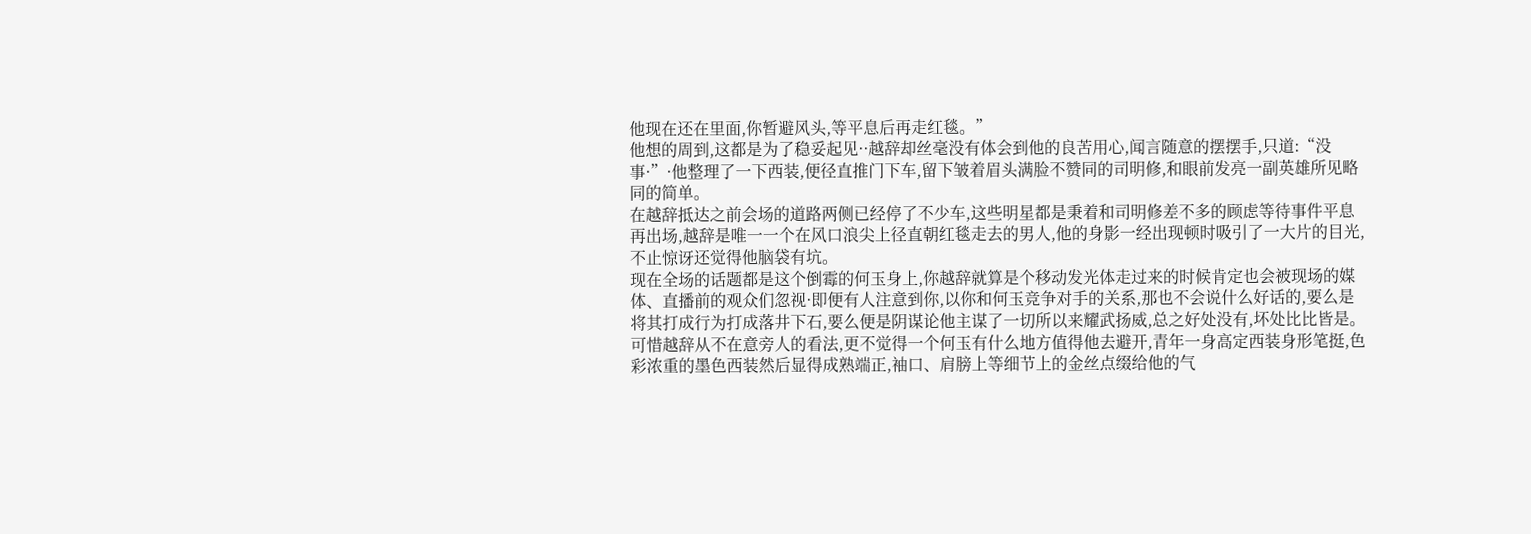他现在还在里面,你暂避风头,等平息后再走红毯。”
他想的周到,这都是为了稳妥起见··越辞却丝毫没有体会到他的良苦用心,闻言随意的摆摆手,只道:“没事·”·他整理了一下西装,便径直推门下车,留下皱着眉头满脸不赞同的司明修,和眼前发亮一副英雄所见略同的简单。
在越辞抵达之前会场的道路两侧已经停了不少车,这些明星都是秉着和司明修差不多的顾虑等待事件平息再出场,越辞是唯一一个在风口浪尖上径直朝红毯走去的男人,他的身影一经出现顿时吸引了一大片的目光,不止惊讶还觉得他脑袋有坑。
现在全场的话题都是这个倒霉的何玉身上,你越辞就算是个移动发光体走过来的时候肯定也会被现场的媒体、直播前的观众们忽视·即便有人注意到你,以你和何玉竞争对手的关系,那也不会说什么好话的,要么是将其打成行为打成落井下石,要么便是阴谋论他主谋了一切所以来耀武扬威,总之好处没有,坏处比比皆是。
可惜越辞从不在意旁人的看法,更不觉得一个何玉有什么地方值得他去避开,青年一身高定西装身形笔挺,色彩浓重的墨色西装然后显得成熟端正,袖口、肩膀上等细节上的金丝点缀给他的气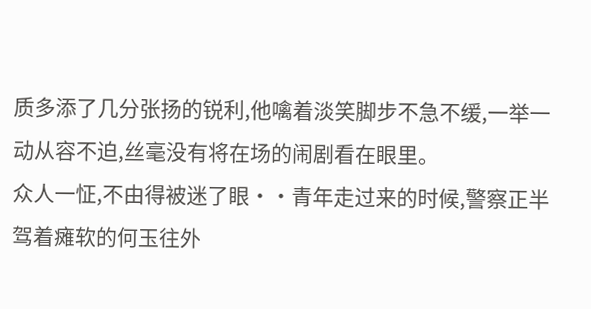质多添了几分张扬的锐利,他噙着淡笑脚步不急不缓,一举一动从容不迫,丝毫没有将在场的闹剧看在眼里。
众人一怔,不由得被迷了眼··青年走过来的时候,警察正半驾着瘫软的何玉往外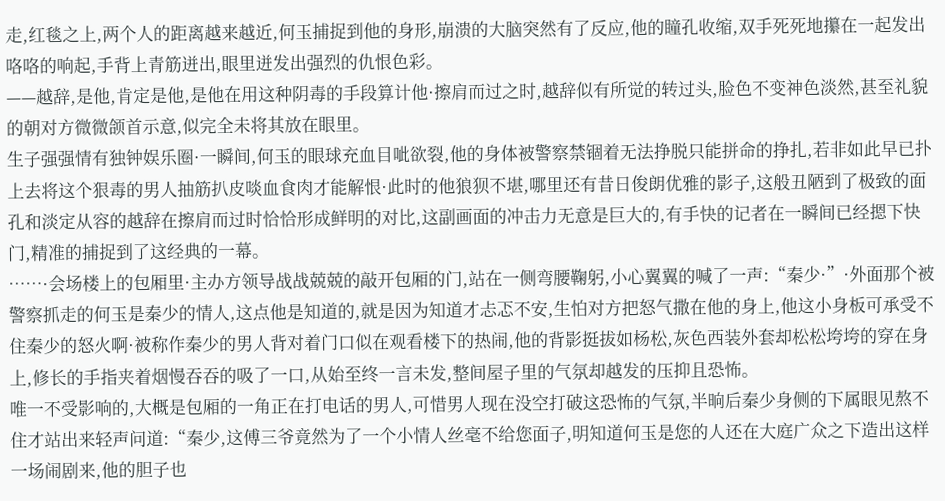走,红毯之上,两个人的距离越来越近,何玉捕捉到他的身形,崩溃的大脑突然有了反应,他的瞳孔收缩,双手死死地攥在一起发出咯咯的响起,手背上青筋迸出,眼里迸发出强烈的仇恨色彩。
——越辞,是他,肯定是他,是他在用这种阴毒的手段算计他·擦肩而过之时,越辞似有所觉的转过头,脸色不变神色淡然,甚至礼貌的朝对方微微颌首示意,似完全未将其放在眼里。
生子强强情有独钟娱乐圈·一瞬间,何玉的眼球充血目呲欲裂,他的身体被警察禁锢着无法挣脱只能拼命的挣扎,若非如此早已扑上去将这个狠毒的男人抽筋扒皮啖血食肉才能解恨·此时的他狼狈不堪,哪里还有昔日俊朗优雅的影子,这般丑陋到了极致的面孔和淡定从容的越辞在擦肩而过时恰恰形成鲜明的对比,这副画面的冲击力无意是巨大的,有手快的记者在一瞬间已经摁下快门,精准的捕捉到了这经典的一幕。
……·会场楼上的包厢里·主办方领导战战兢兢的敲开包厢的门,站在一侧弯腰鞠躬,小心翼翼的喊了一声:“秦少·”·外面那个被警察抓走的何玉是秦少的情人,这点他是知道的,就是因为知道才忐忑不安,生怕对方把怒气撒在他的身上,他这小身板可承受不住秦少的怒火啊·被称作秦少的男人背对着门口似在观看楼下的热闹,他的背影挺拔如杨松,灰色西装外套却松松垮垮的穿在身上,修长的手指夹着烟慢吞吞的吸了一口,从始至终一言未发,整间屋子里的气氛却越发的压抑且恐怖。
唯一不受影响的,大概是包厢的一角正在打电话的男人,可惜男人现在没空打破这恐怖的气氛,半晌后秦少身侧的下属眼见熬不住才站出来轻声问道:“秦少,这傅三爷竟然为了一个小情人丝毫不给您面子,明知道何玉是您的人还在大庭广众之下造出这样一场闹剧来,他的胆子也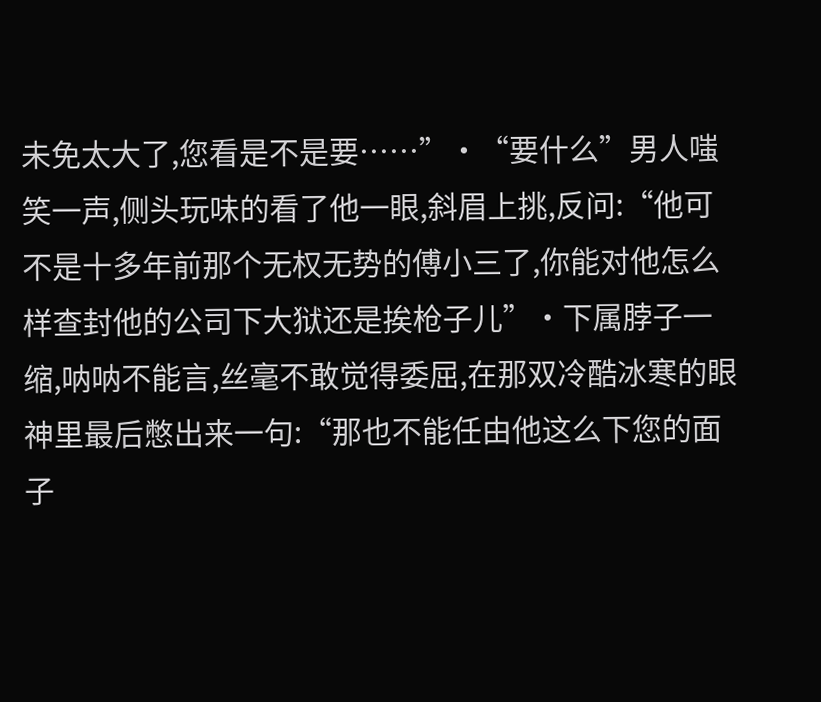未免太大了,您看是不是要……”·“要什么”男人嗤笑一声,侧头玩味的看了他一眼,斜眉上挑,反问:“他可不是十多年前那个无权无势的傅小三了,你能对他怎么样查封他的公司下大狱还是挨枪子儿”·下属脖子一缩,呐呐不能言,丝毫不敢觉得委屈,在那双冷酷冰寒的眼神里最后憋出来一句:“那也不能任由他这么下您的面子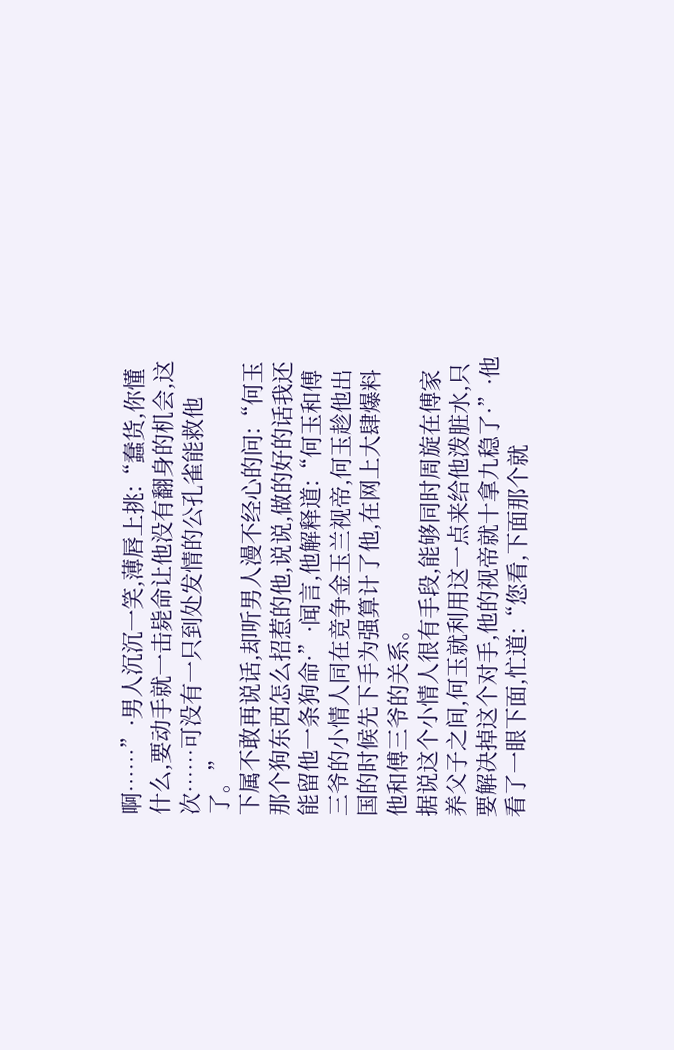啊……”·男人沉沉一笑,薄唇上挑:“蠢货,你懂什么,要动手就一击毙命让他没有翻身的机会,这次……可没有一只到处发情的公孔雀能救他了。”
下属不敢再说话,却听男人漫不经心的问:“何玉那个狗东西怎么招惹的他,说说,做的好的话我还能留他一条狗命·”·闻言,他解释道:“何玉和傅三爷的小情人同在竞争金玉兰视帝,何玉趁他出国的时候先下手为强算计了他,在网上大肆爆料他和傅三爷的关系。
据说这个小情人很有手段,能够同时周旋在傅家养父子之间,何玉就利用这一点来给他泼脏水,只要解决掉这个对手,他的视帝就十拿九稳了·”·他看了一眼下面,忙道:“您看,下面那个就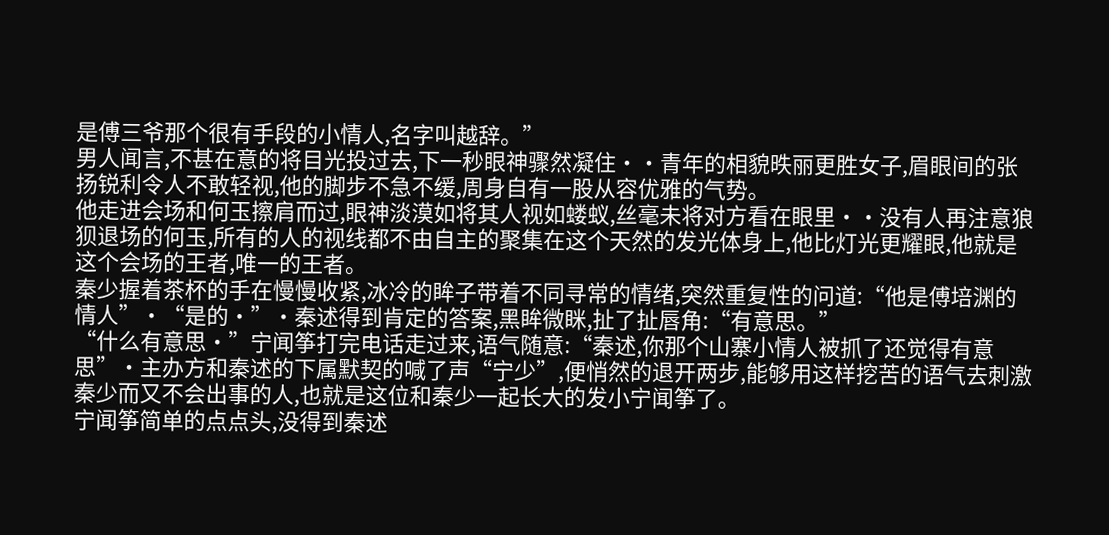是傅三爷那个很有手段的小情人,名字叫越辞。”
男人闻言,不甚在意的将目光投过去,下一秒眼神骤然凝住··青年的相貌昳丽更胜女子,眉眼间的张扬锐利令人不敢轻视,他的脚步不急不缓,周身自有一股从容优雅的气势。
他走进会场和何玉擦肩而过,眼神淡漠如将其人视如蝼蚁,丝毫未将对方看在眼里··没有人再注意狼狈退场的何玉,所有的人的视线都不由自主的聚集在这个天然的发光体身上,他比灯光更耀眼,他就是这个会场的王者,唯一的王者。
秦少握着茶杯的手在慢慢收紧,冰冷的眸子带着不同寻常的情绪,突然重复性的问道:“他是傅培渊的情人”·“是的·”·秦述得到肯定的答案,黑眸微眯,扯了扯唇角:“有意思。”
“什么有意思·”宁闻筝打完电话走过来,语气随意:“秦述,你那个山寨小情人被抓了还觉得有意思”·主办方和秦述的下属默契的喊了声“宁少”,便悄然的退开两步,能够用这样挖苦的语气去刺激秦少而又不会出事的人,也就是这位和秦少一起长大的发小宁闻筝了。
宁闻筝简单的点点头,没得到秦述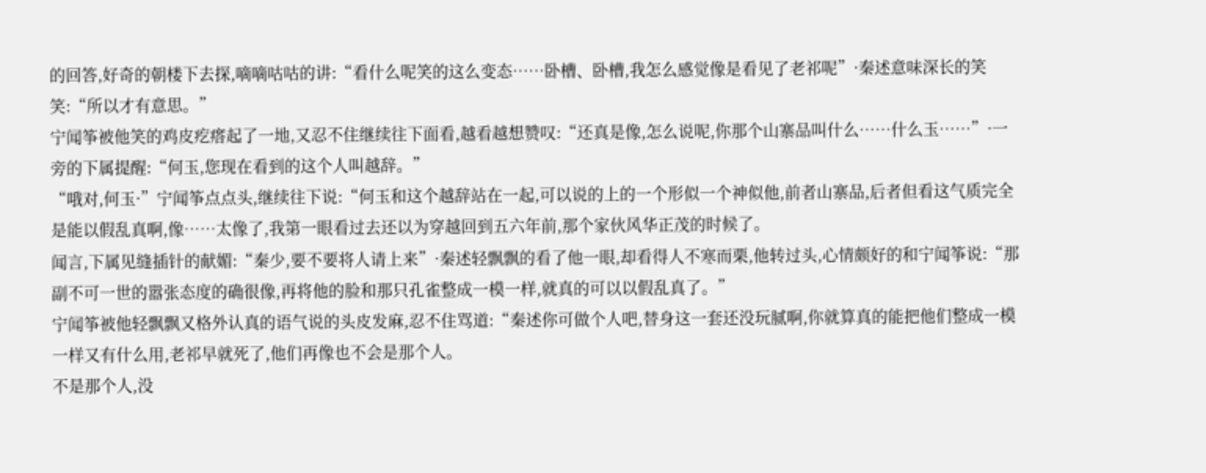的回答,好奇的朝楼下去探,嘀嘀咕咕的讲:“看什么呢笑的这么变态……卧槽、卧槽,我怎么感觉像是看见了老祁呢”·秦述意味深长的笑笑:“所以才有意思。”
宁闻筝被他笑的鸡皮疙瘩起了一地,又忍不住继续往下面看,越看越想赞叹:“还真是像,怎么说呢,你那个山寨品叫什么……什么玉……”·一旁的下属提醒:“何玉,您现在看到的这个人叫越辞。”
“哦对,何玉·”宁闻筝点点头,继续往下说:“何玉和这个越辞站在一起,可以说的上的一个形似一个神似他,前者山寨品,后者但看这气质完全是能以假乱真啊,像……太像了,我第一眼看过去还以为穿越回到五六年前,那个家伙风华正茂的时候了。
闻言,下属见缝插针的献媚:“秦少,要不要将人请上来”·秦述轻飘飘的看了他一眼,却看得人不寒而栗,他转过头,心情颇好的和宁闻筝说:“那副不可一世的嚣张态度的确很像,再将他的脸和那只孔雀整成一模一样,就真的可以以假乱真了。”
宁闻筝被他轻飘飘又格外认真的语气说的头皮发麻,忍不住骂道:“秦述你可做个人吧,替身这一套还没玩腻啊,你就算真的能把他们整成一模一样又有什么用,老祁早就死了,他们再像也不会是那个人。
不是那个人,没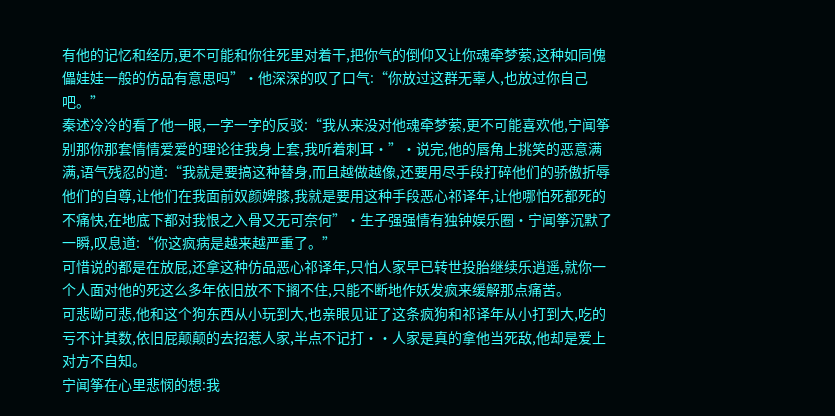有他的记忆和经历,更不可能和你往死里对着干,把你气的倒仰又让你魂牵梦萦,这种如同傀儡娃娃一般的仿品有意思吗”·他深深的叹了口气:“你放过这群无辜人,也放过你自己吧。”
秦述冷冷的看了他一眼,一字一字的反驳:“我从来没对他魂牵梦萦,更不可能喜欢他,宁闻筝别那你那套情情爱爱的理论往我身上套,我听着刺耳·”·说完,他的唇角上挑笑的恶意满满,语气残忍的道:“我就是要搞这种替身,而且越做越像,还要用尽手段打碎他们的骄傲折辱他们的自尊,让他们在我面前奴颜婢膝,我就是要用这种手段恶心祁译年,让他哪怕死都死的不痛快,在地底下都对我恨之入骨又无可奈何”·生子强强情有独钟娱乐圈·宁闻筝沉默了一瞬,叹息道:“你这疯病是越来越严重了。”
可惜说的都是在放屁,还拿这种仿品恶心祁译年,只怕人家早已转世投胎继续乐逍遥,就你一个人面对他的死这么多年依旧放不下搁不住,只能不断地作妖发疯来缓解那点痛苦。
可悲呦可悲,他和这个狗东西从小玩到大,也亲眼见证了这条疯狗和祁译年从小打到大,吃的亏不计其数,依旧屁颠颠的去招惹人家,半点不记打··人家是真的拿他当死敌,他却是爱上对方不自知。
宁闻筝在心里悲悯的想:我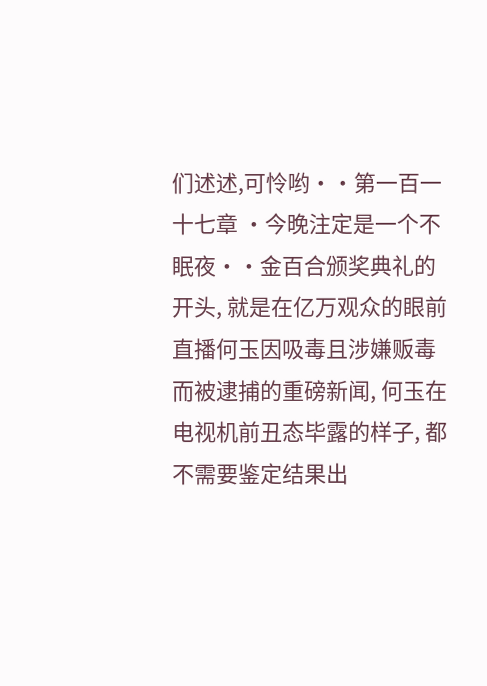们述述,可怜哟··第一百一十七章 ·今晚注定是一个不眠夜··金百合颁奖典礼的开头, 就是在亿万观众的眼前直播何玉因吸毒且涉嫌贩毒而被逮捕的重磅新闻, 何玉在电视机前丑态毕露的样子, 都不需要鉴定结果出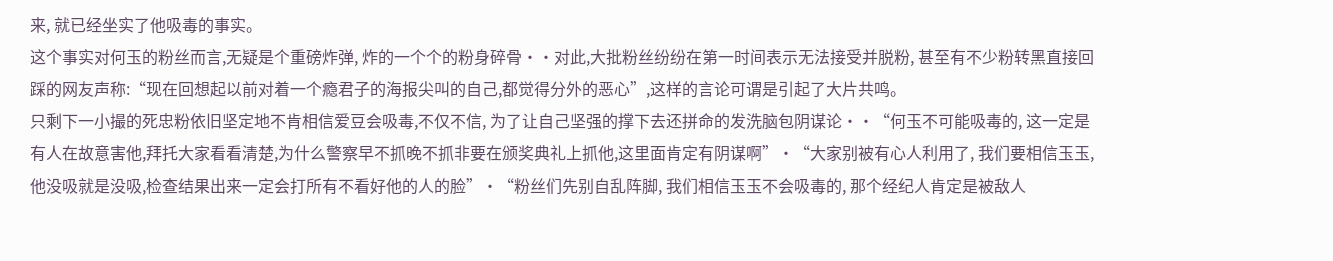来, 就已经坐实了他吸毒的事实。
这个事实对何玉的粉丝而言,无疑是个重磅炸弹, 炸的一个个的粉身碎骨··对此,大批粉丝纷纷在第一时间表示无法接受并脱粉, 甚至有不少粉转黑直接回踩的网友声称:“现在回想起以前对着一个瘾君子的海报尖叫的自己,都觉得分外的恶心”,这样的言论可谓是引起了大片共鸣。
只剩下一小撮的死忠粉依旧坚定地不肯相信爱豆会吸毒,不仅不信, 为了让自己坚强的撑下去还拼命的发洗脑包阴谋论··“何玉不可能吸毒的, 这一定是有人在故意害他,拜托大家看看清楚,为什么警察早不抓晚不抓非要在颁奖典礼上抓他,这里面肯定有阴谋啊”·“大家别被有心人利用了, 我们要相信玉玉, 他没吸就是没吸,检查结果出来一定会打所有不看好他的人的脸”·“粉丝们先别自乱阵脚, 我们相信玉玉不会吸毒的, 那个经纪人肯定是被敌人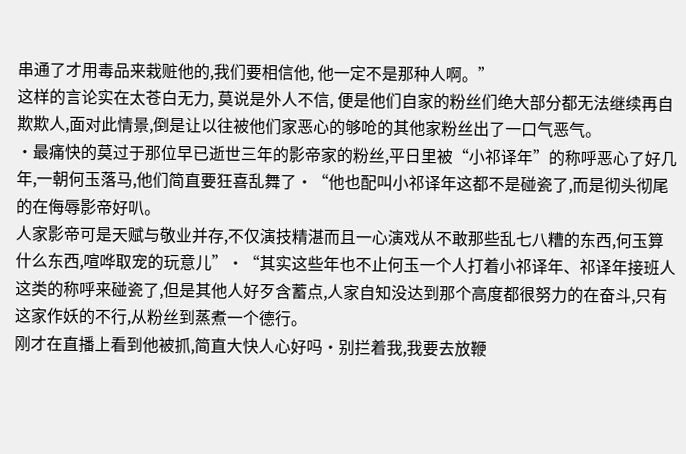串通了才用毒品来栽赃他的,我们要相信他, 他一定不是那种人啊。”
这样的言论实在太苍白无力, 莫说是外人不信, 便是他们自家的粉丝们绝大部分都无法继续再自欺欺人,面对此情景,倒是让以往被他们家恶心的够呛的其他家粉丝出了一口气恶气。
·最痛快的莫过于那位早已逝世三年的影帝家的粉丝,平日里被“小祁译年”的称呼恶心了好几年,一朝何玉落马,他们简直要狂喜乱舞了·“他也配叫小祁译年这都不是碰瓷了,而是彻头彻尾的在侮辱影帝好叭。
人家影帝可是天赋与敬业并存,不仅演技精湛而且一心演戏从不敢那些乱七八糟的东西,何玉算什么东西,喧哗取宠的玩意儿”·“其实这些年也不止何玉一个人打着小祁译年、祁译年接班人这类的称呼来碰瓷了,但是其他人好歹含蓄点,人家自知没达到那个高度都很努力的在奋斗,只有这家作妖的不行,从粉丝到蒸煮一个德行。
刚才在直播上看到他被抓,简直大快人心好吗·别拦着我,我要去放鞭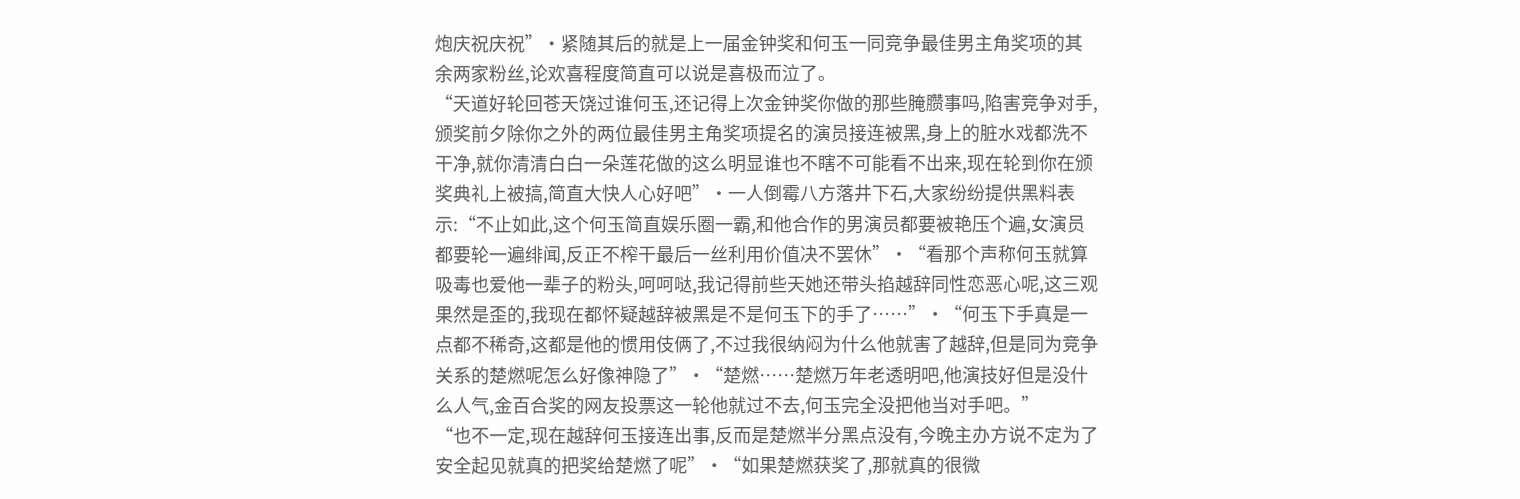炮庆祝庆祝”·紧随其后的就是上一届金钟奖和何玉一同竞争最佳男主角奖项的其余两家粉丝,论欢喜程度简直可以说是喜极而泣了。
“天道好轮回苍天饶过谁何玉,还记得上次金钟奖你做的那些腌臜事吗,陷害竞争对手,颁奖前夕除你之外的两位最佳男主角奖项提名的演员接连被黑,身上的脏水戏都洗不干净,就你清清白白一朵莲花做的这么明显谁也不瞎不可能看不出来,现在轮到你在颁奖典礼上被搞,简直大快人心好吧”·一人倒霉八方落井下石,大家纷纷提供黑料表示:“不止如此,这个何玉简直娱乐圈一霸,和他合作的男演员都要被艳压个遍,女演员都要轮一遍绯闻,反正不榨干最后一丝利用价值决不罢休”·“看那个声称何玉就算吸毒也爱他一辈子的粉头,呵呵哒,我记得前些天她还带头掐越辞同性恋恶心呢,这三观果然是歪的,我现在都怀疑越辞被黑是不是何玉下的手了……”·“何玉下手真是一点都不稀奇,这都是他的惯用伎俩了,不过我很纳闷为什么他就害了越辞,但是同为竞争关系的楚燃呢怎么好像神隐了”·“楚燃……楚燃万年老透明吧,他演技好但是没什么人气,金百合奖的网友投票这一轮他就过不去,何玉完全没把他当对手吧。”
“也不一定,现在越辞何玉接连出事,反而是楚燃半分黑点没有,今晚主办方说不定为了安全起见就真的把奖给楚燃了呢”·“如果楚燃获奖了,那就真的很微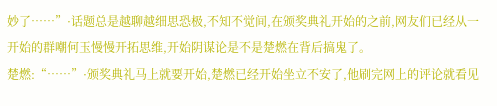妙了……”·话题总是越聊越细思恐极,不知不觉间,在颁奖典礼开始的之前,网友们已经从一开始的群嘲何玉慢慢开拓思维,开始阴谋论是不是楚燃在背后搞鬼了。
楚燃:“……”·颁奖典礼马上就要开始,楚燃已经开始坐立不安了,他刷完网上的评论就看见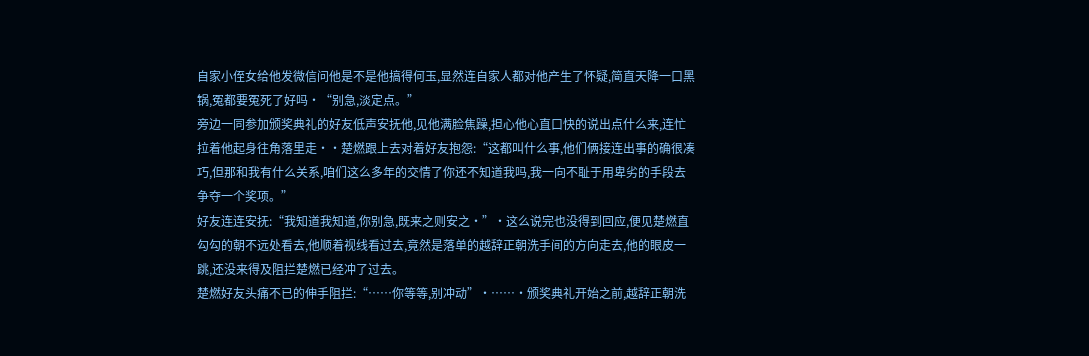自家小侄女给他发微信问他是不是他搞得何玉,显然连自家人都对他产生了怀疑,简直天降一口黑锅,冤都要冤死了好吗·“别急,淡定点。”
旁边一同参加颁奖典礼的好友低声安抚他,见他满脸焦躁,担心他心直口快的说出点什么来,连忙拉着他起身往角落里走··楚燃跟上去对着好友抱怨:“这都叫什么事,他们俩接连出事的确很凑巧,但那和我有什么关系,咱们这么多年的交情了你还不知道我吗,我一向不耻于用卑劣的手段去争夺一个奖项。”
好友连连安抚:“我知道我知道,你别急,既来之则安之·”·这么说完也没得到回应,便见楚燃直勾勾的朝不远处看去,他顺着视线看过去,竟然是落单的越辞正朝洗手间的方向走去,他的眼皮一跳,还没来得及阻拦楚燃已经冲了过去。
楚燃好友头痛不已的伸手阻拦:“……你等等,别冲动”·……·颁奖典礼开始之前,越辞正朝洗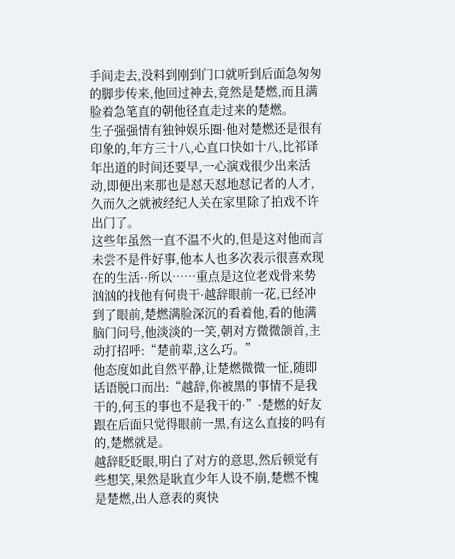手间走去,没料到刚到门口就听到后面急匆匆的脚步传来,他回过神去,竟然是楚燃,而且满脸着急笔直的朝他径直走过来的楚燃。
生子强强情有独钟娱乐圈·他对楚燃还是很有印象的,年方三十八,心直口快如十八,比祁译年出道的时间还要早,一心演戏很少出来活动,即便出来那也是怼天怼地怼记者的人才,久而久之就被经纪人关在家里除了拍戏不许出门了。
这些年虽然一直不温不火的,但是这对他而言未尝不是件好事,他本人也多次表示很喜欢现在的生活··所以……重点是这位老戏骨来势汹汹的找他有何贵干·越辞眼前一花,已经冲到了眼前,楚燃满脸深沉的看着他,看的他满脑门问号,他淡淡的一笑,朝对方微微颌首,主动打招呼:“楚前辈,这么巧。”
他态度如此自然平静,让楚燃微微一怔,随即话语脱口而出:“越辞,你被黑的事情不是我干的,何玉的事也不是我干的·”·楚燃的好友跟在后面只觉得眼前一黑,有这么直接的吗有的,楚燃就是。
越辞眨眨眼,明白了对方的意思,然后顿觉有些想笑,果然是耿直少年人设不崩,楚燃不愧是楚燃,出人意表的爽快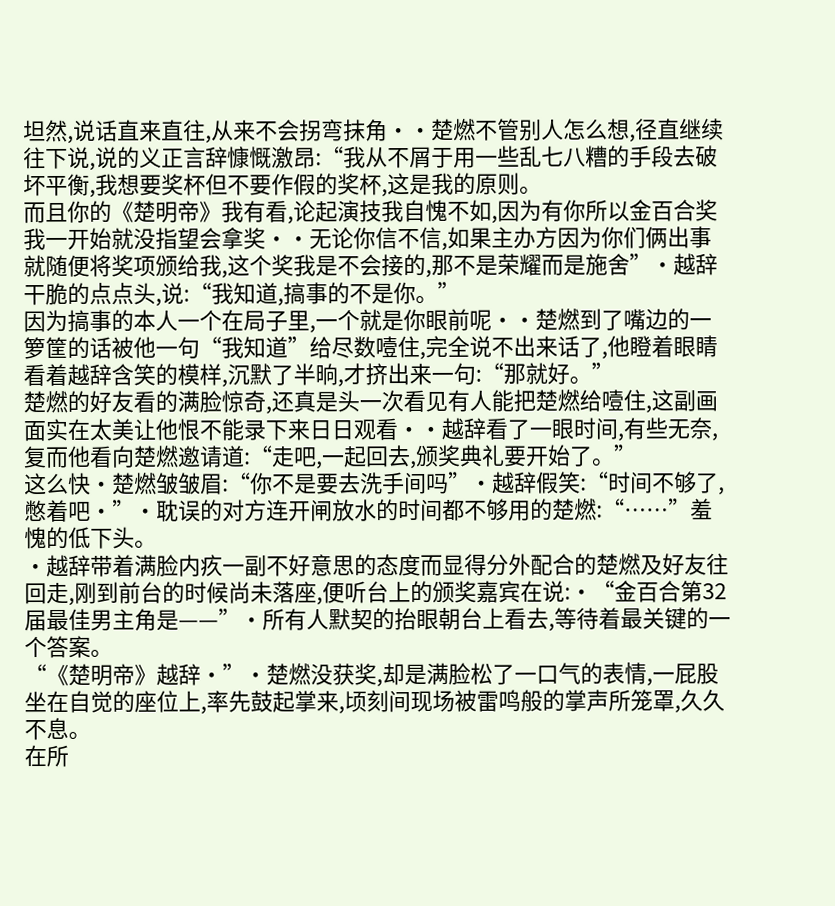坦然,说话直来直往,从来不会拐弯抹角··楚燃不管别人怎么想,径直继续往下说,说的义正言辞慷慨激昂:“我从不屑于用一些乱七八糟的手段去破坏平衡,我想要奖杯但不要作假的奖杯,这是我的原则。
而且你的《楚明帝》我有看,论起演技我自愧不如,因为有你所以金百合奖我一开始就没指望会拿奖··无论你信不信,如果主办方因为你们俩出事就随便将奖项颁给我,这个奖我是不会接的,那不是荣耀而是施舍”·越辞干脆的点点头,说:“我知道,搞事的不是你。”
因为搞事的本人一个在局子里,一个就是你眼前呢··楚燃到了嘴边的一箩筐的话被他一句“我知道”给尽数噎住,完全说不出来话了,他瞪着眼睛看着越辞含笑的模样,沉默了半晌,才挤出来一句:“那就好。”
楚燃的好友看的满脸惊奇,还真是头一次看见有人能把楚燃给噎住,这副画面实在太美让他恨不能录下来日日观看··越辞看了一眼时间,有些无奈,复而他看向楚燃邀请道:“走吧,一起回去,颁奖典礼要开始了。”
这么快·楚燃皱皱眉:“你不是要去洗手间吗”·越辞假笑:“时间不够了,憋着吧·”·耽误的对方连开闸放水的时间都不够用的楚燃:“……”羞愧的低下头。
·越辞带着满脸内疚一副不好意思的态度而显得分外配合的楚燃及好友往回走,刚到前台的时候尚未落座,便听台上的颁奖嘉宾在说:·“金百合第32届最佳男主角是——”·所有人默契的抬眼朝台上看去,等待着最关键的一个答案。
“《楚明帝》越辞·”·楚燃没获奖,却是满脸松了一口气的表情,一屁股坐在自觉的座位上,率先鼓起掌来,顷刻间现场被雷鸣般的掌声所笼罩,久久不息。
在所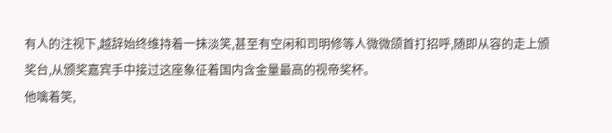有人的注视下,越辞始终维持着一抹淡笑,甚至有空闲和司明修等人微微颌首打招呼,随即从容的走上颁奖台,从颁奖嘉宾手中接过这座象征着国内含金量最高的视帝奖杯。
他噙着笑,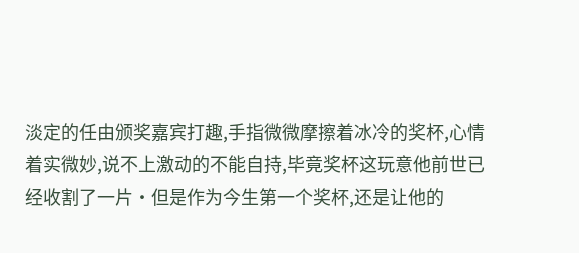淡定的任由颁奖嘉宾打趣,手指微微摩擦着冰冷的奖杯,心情着实微妙,说不上激动的不能自持,毕竟奖杯这玩意他前世已经收割了一片·但是作为今生第一个奖杯,还是让他的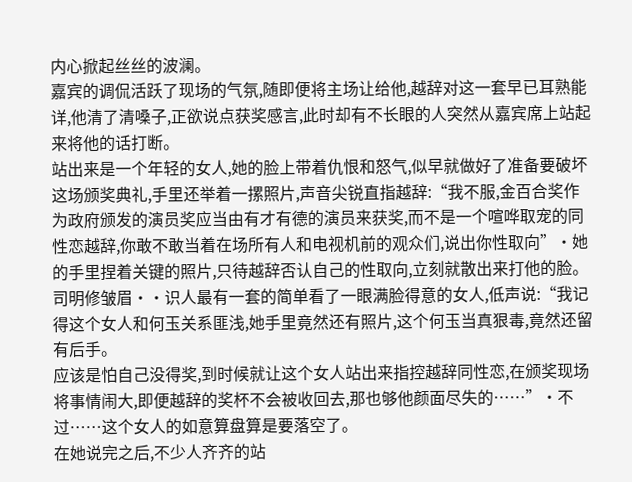内心掀起丝丝的波澜。
嘉宾的调侃活跃了现场的气氛,随即便将主场让给他,越辞对这一套早已耳熟能详,他清了清嗓子,正欲说点获奖感言,此时却有不长眼的人突然从嘉宾席上站起来将他的话打断。
站出来是一个年轻的女人,她的脸上带着仇恨和怒气,似早就做好了准备要破坏这场颁奖典礼,手里还举着一摞照片,声音尖锐直指越辞:“我不服,金百合奖作为政府颁发的演员奖应当由有才有德的演员来获奖,而不是一个喧哗取宠的同性恋越辞,你敢不敢当着在场所有人和电视机前的观众们,说出你性取向”·她的手里捏着关键的照片,只待越辞否认自己的性取向,立刻就散出来打他的脸。
司明修皱眉··识人最有一套的简单看了一眼满脸得意的女人,低声说:“我记得这个女人和何玉关系匪浅,她手里竟然还有照片,这个何玉当真狠毒,竟然还留有后手。
应该是怕自己没得奖,到时候就让这个女人站出来指控越辞同性恋,在颁奖现场将事情闹大,即便越辞的奖杯不会被收回去,那也够他颜面尽失的……”·不过……这个女人的如意算盘算是要落空了。
在她说完之后,不少人齐齐的站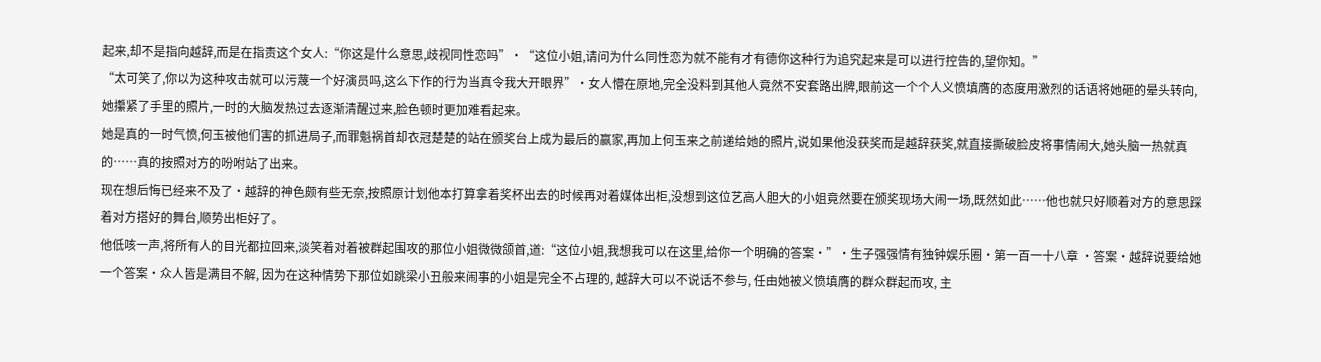起来,却不是指向越辞,而是在指责这个女人:“你这是什么意思,歧视同性恋吗”·“这位小姐,请问为什么同性恋为就不能有才有德你这种行为追究起来是可以进行控告的,望你知。”
“太可笑了,你以为这种攻击就可以污蔑一个好演员吗,这么下作的行为当真令我大开眼界”·女人懵在原地,完全没料到其他人竟然不安套路出牌,眼前这一个个人义愤填膺的态度用激烈的话语将她砸的晕头转向,她攥紧了手里的照片,一时的大脑发热过去逐渐清醒过来,脸色顿时更加难看起来。
她是真的一时气愤,何玉被他们害的抓进局子,而罪魁祸首却衣冠楚楚的站在颁奖台上成为最后的赢家,再加上何玉来之前递给她的照片,说如果他没获奖而是越辞获奖,就直接撕破脸皮将事情闹大,她头脑一热就真的……真的按照对方的吩咐站了出来。
现在想后悔已经来不及了·越辞的神色颇有些无奈,按照原计划他本打算拿着奖杯出去的时候再对着媒体出柜,没想到这位艺高人胆大的小姐竟然要在颁奖现场大闹一场,既然如此……他也就只好顺着对方的意思踩着对方搭好的舞台,顺势出柜好了。
他低咳一声,将所有人的目光都拉回来,淡笑着对着被群起围攻的那位小姐微微颌首,道:“这位小姐,我想我可以在这里,给你一个明确的答案·”·生子强强情有独钟娱乐圈·第一百一十八章 ·答案·越辞说要给她一个答案·众人皆是满目不解, 因为在这种情势下那位如跳梁小丑般来闹事的小姐是完全不占理的, 越辞大可以不说话不参与, 任由她被义愤填膺的群众群起而攻, 主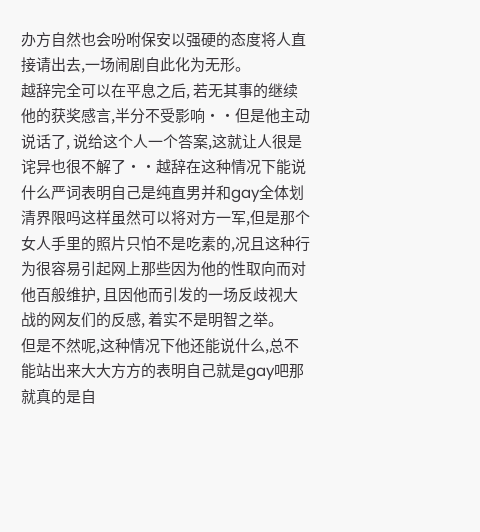办方自然也会吩咐保安以强硬的态度将人直接请出去,一场闹剧自此化为无形。
越辞完全可以在平息之后, 若无其事的继续他的获奖感言,半分不受影响··但是他主动说话了, 说给这个人一个答案,这就让人很是诧异也很不解了··越辞在这种情况下能说什么严词表明自己是纯直男并和gay全体划清界限吗这样虽然可以将对方一军,但是那个女人手里的照片只怕不是吃素的,况且这种行为很容易引起网上那些因为他的性取向而对他百般维护, 且因他而引发的一场反歧视大战的网友们的反感, 着实不是明智之举。
但是不然呢,这种情况下他还能说什么,总不能站出来大大方方的表明自己就是gay吧那就真的是自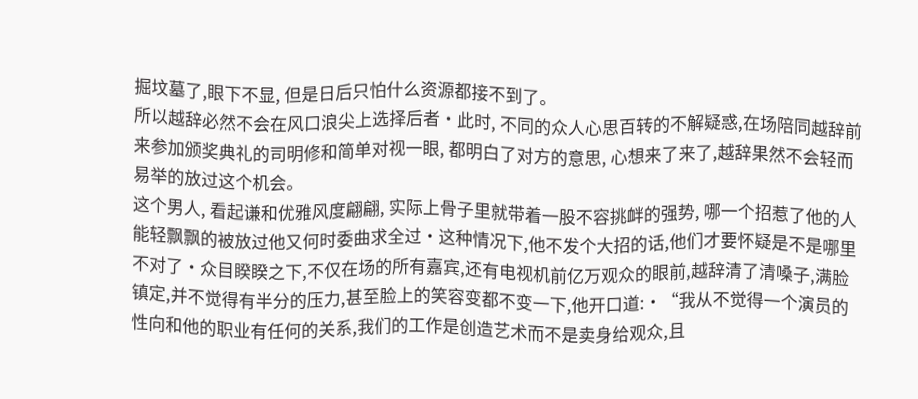掘坟墓了,眼下不显, 但是日后只怕什么资源都接不到了。
所以越辞必然不会在风口浪尖上选择后者·此时, 不同的众人心思百转的不解疑惑,在场陪同越辞前来参加颁奖典礼的司明修和简单对视一眼, 都明白了对方的意思, 心想来了来了,越辞果然不会轻而易举的放过这个机会。
这个男人, 看起谦和优雅风度翩翩, 实际上骨子里就带着一股不容挑衅的强势, 哪一个招惹了他的人能轻飘飘的被放过他又何时委曲求全过·这种情况下,他不发个大招的话,他们才要怀疑是不是哪里不对了·众目睽睽之下,不仅在场的所有嘉宾,还有电视机前亿万观众的眼前,越辞清了清嗓子,满脸镇定,并不觉得有半分的压力,甚至脸上的笑容变都不变一下,他开口道:·“我从不觉得一个演员的性向和他的职业有任何的关系,我们的工作是创造艺术而不是卖身给观众,且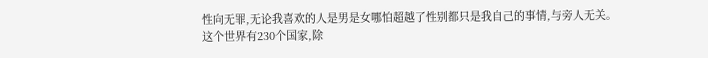性向无罪,无论我喜欢的人是男是女哪怕超越了性别都只是我自己的事情,与旁人无关。
这个世界有230个国家,除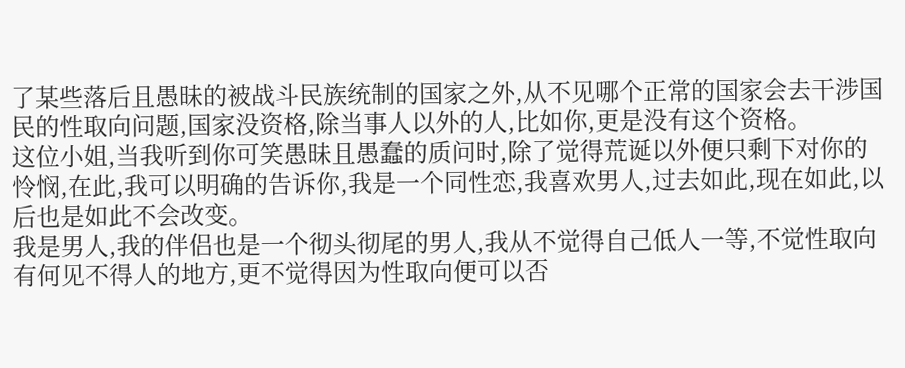了某些落后且愚昧的被战斗民族统制的国家之外,从不见哪个正常的国家会去干涉国民的性取向问题,国家没资格,除当事人以外的人,比如你,更是没有这个资格。
这位小姐,当我听到你可笑愚昧且愚蠢的质问时,除了觉得荒诞以外便只剩下对你的怜悯,在此,我可以明确的告诉你,我是一个同性恋,我喜欢男人,过去如此,现在如此,以后也是如此不会改变。
我是男人,我的伴侣也是一个彻头彻尾的男人,我从不觉得自己低人一等,不觉性取向有何见不得人的地方,更不觉得因为性取向便可以否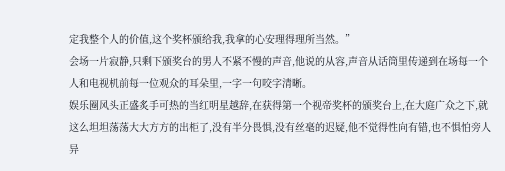定我整个人的价值,这个奖杯颁给我,我拿的心安理得理所当然。”
会场一片寂静,只剩下颁奖台的男人不紧不慢的声音,他说的从容,声音从话筒里传递到在场每一个人和电视机前每一位观众的耳朵里,一字一句咬字清晰。
娱乐圈风头正盛炙手可热的当红明星越辞,在获得第一个视帝奖杯的颁奖台上,在大庭广众之下,就这么坦坦荡荡大大方方的出柜了,没有半分畏惧,没有丝毫的迟疑,他不觉得性向有错,也不惧怕旁人异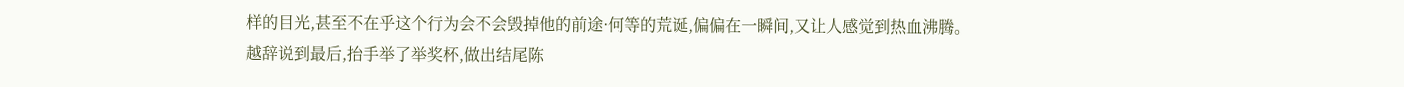样的目光,甚至不在乎这个行为会不会毁掉他的前途·何等的荒诞,偏偏在一瞬间,又让人感觉到热血沸腾。
越辞说到最后,抬手举了举奖杯,做出结尾陈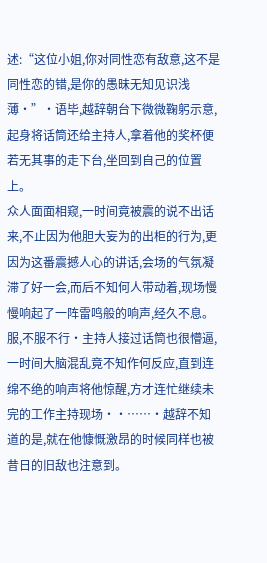述:“这位小姐,你对同性恋有敌意,这不是同性恋的错,是你的愚昧无知见识浅薄·”·语毕,越辞朝台下微微鞠躬示意,起身将话筒还给主持人,拿着他的奖杯便若无其事的走下台,坐回到自己的位置上。
众人面面相窥,一时间竟被震的说不出话来,不止因为他胆大妄为的出柜的行为,更因为这番震撼人心的讲话,会场的气氛凝滞了好一会,而后不知何人带动着,现场慢慢响起了一阵雷鸣般的响声,经久不息。
服,不服不行·主持人接过话筒也很懵逼,一时间大脑混乱竟不知作何反应,直到连绵不绝的响声将他惊醒,方才连忙继续未完的工作主持现场··……·越辞不知道的是,就在他慷慨激昂的时候同样也被昔日的旧敌也注意到。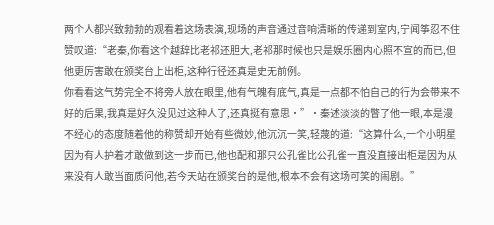两个人都兴致勃勃的观看着这场表演,现场的声音通过音响清晰的传递到室内,宁闻筝忍不住赞叹道:“老秦,你看这个越辞比老祁还胆大,老祁那时候也只是娱乐圈内心照不宣的而已,但他更厉害敢在颁奖台上出柜,这种行径还真是史无前例。
你看看这气势完全不将旁人放在眼里,他有气魄有底气,真是一点都不怕自己的行为会带来不好的后果,我真是好久没见过这种人了,还真挺有意思·”·秦述淡淡的瞥了他一眼,本是漫不经心的态度随着他的称赞却开始有些微妙,他沉沉一笑,轻蔑的道:“这算什么,一个小明星因为有人护着才敢做到这一步而已,他也配和那只公孔雀比公孔雀一直没直接出柜是因为从来没有人敢当面质问他,若今天站在颁奖台的是他,根本不会有这场可笑的闹剧。”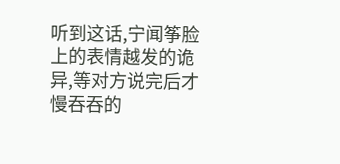听到这话,宁闻筝脸上的表情越发的诡异,等对方说完后才慢吞吞的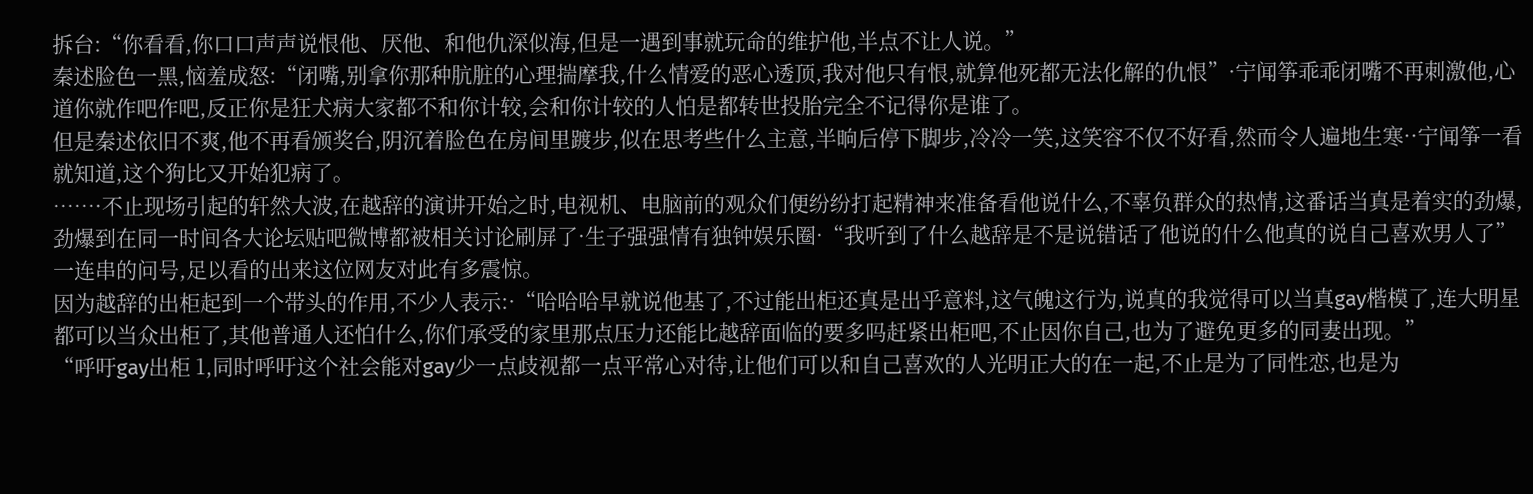拆台:“你看看,你口口声声说恨他、厌他、和他仇深似海,但是一遇到事就玩命的维护他,半点不让人说。”
秦述脸色一黑,恼羞成怒:“闭嘴,别拿你那种肮脏的心理揣摩我,什么情爱的恶心透顶,我对他只有恨,就算他死都无法化解的仇恨”·宁闻筝乖乖闭嘴不再刺激他,心道你就作吧作吧,反正你是狂犬病大家都不和你计较,会和你计较的人怕是都转世投胎完全不记得你是谁了。
但是秦述依旧不爽,他不再看颁奖台,阴沉着脸色在房间里踱步,似在思考些什么主意,半晌后停下脚步,冷冷一笑,这笑容不仅不好看,然而令人遍地生寒··宁闻筝一看就知道,这个狗比又开始犯病了。
……·不止现场引起的轩然大波,在越辞的演讲开始之时,电视机、电脑前的观众们便纷纷打起精神来准备看他说什么,不辜负群众的热情,这番话当真是着实的劲爆,劲爆到在同一时间各大论坛贴吧微博都被相关讨论刷屏了·生子强强情有独钟娱乐圈·“我听到了什么越辞是不是说错话了他说的什么他真的说自己喜欢男人了”一连串的问号,足以看的出来这位网友对此有多震惊。
因为越辞的出柜起到一个带头的作用,不少人表示:·“哈哈哈早就说他基了,不过能出柜还真是出乎意料,这气魄这行为,说真的我觉得可以当真gay楷模了,连大明星都可以当众出柜了,其他普通人还怕什么,你们承受的家里那点压力还能比越辞面临的要多吗赶紧出柜吧,不止因你自己,也为了避免更多的同妻出现。”
“呼吁gay出柜 1,同时呼吁这个社会能对gay少一点歧视都一点平常心对待,让他们可以和自己喜欢的人光明正大的在一起,不止是为了同性恋,也是为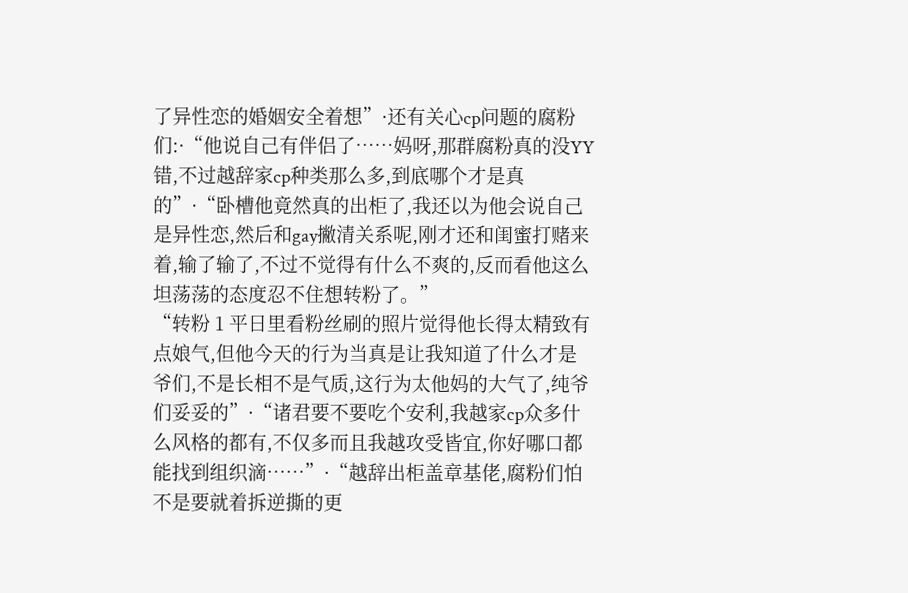了异性恋的婚姻安全着想”·还有关心cp问题的腐粉们:·“他说自己有伴侣了……妈呀,那群腐粉真的没YY错,不过越辞家cp种类那么多,到底哪个才是真的”·“卧槽他竟然真的出柜了,我还以为他会说自己是异性恋,然后和gay撇清关系呢,刚才还和闺蜜打赌来着,输了输了,不过不觉得有什么不爽的,反而看他这么坦荡荡的态度忍不住想转粉了。”
“转粉 1 平日里看粉丝刷的照片觉得他长得太精致有点娘气,但他今天的行为当真是让我知道了什么才是爷们,不是长相不是气质,这行为太他妈的大气了,纯爷们妥妥的”·“诸君要不要吃个安利,我越家cp众多什么风格的都有,不仅多而且我越攻受皆宜,你好哪口都能找到组织滴……”·“越辞出柜盖章基佬,腐粉们怕不是要就着拆逆撕的更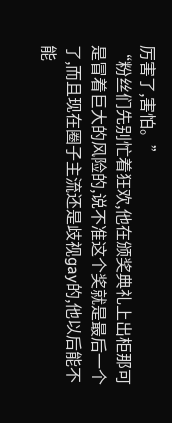厉害了,害怕。”
“粉丝们先别忙着狂欢,他在颁奖典礼上出柜那可是冒着巨大的风险的,说不准这个奖就是最后一个了,而且现在圈子主流还是歧视gay的,他以后能不能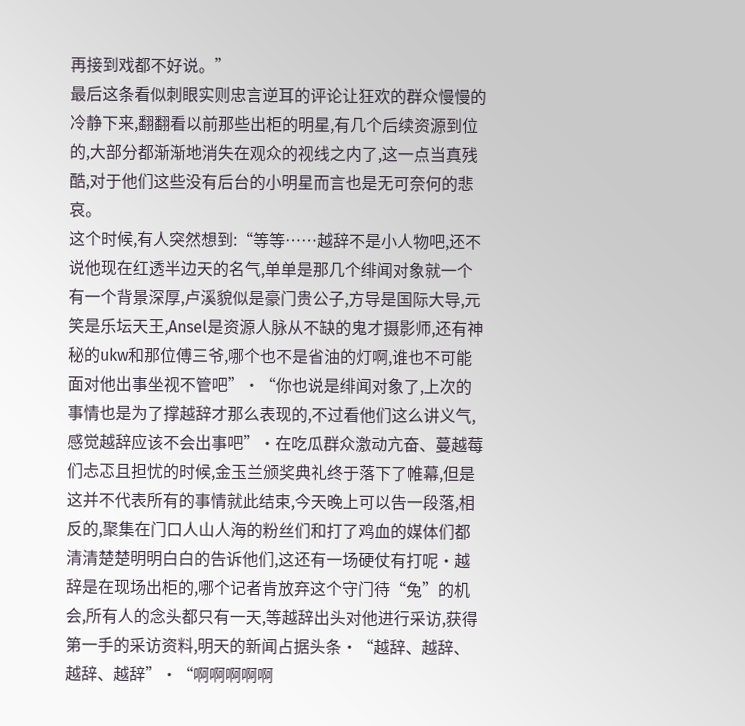再接到戏都不好说。”
最后这条看似刺眼实则忠言逆耳的评论让狂欢的群众慢慢的冷静下来,翻翻看以前那些出柜的明星,有几个后续资源到位的,大部分都渐渐地消失在观众的视线之内了,这一点当真残酷,对于他们这些没有后台的小明星而言也是无可奈何的悲哀。
这个时候,有人突然想到:“等等……越辞不是小人物吧,还不说他现在红透半边天的名气,单单是那几个绯闻对象就一个有一个背景深厚,卢溪貌似是豪门贵公子,方导是国际大导,元笑是乐坛天王,Ansel是资源人脉从不缺的鬼才摄影师,还有神秘的ukw和那位傅三爷,哪个也不是省油的灯啊,谁也不可能面对他出事坐视不管吧”·“你也说是绯闻对象了,上次的事情也是为了撑越辞才那么表现的,不过看他们这么讲义气,感觉越辞应该不会出事吧”·在吃瓜群众激动亢奋、蔓越莓们忐忑且担忧的时候,金玉兰颁奖典礼终于落下了帷幕,但是这并不代表所有的事情就此结束,今天晚上可以告一段落,相反的,聚集在门口人山人海的粉丝们和打了鸡血的媒体们都清清楚楚明明白白的告诉他们,这还有一场硬仗有打呢·越辞是在现场出柜的,哪个记者肯放弃这个守门待“兔”的机会,所有人的念头都只有一天,等越辞出头对他进行采访,获得第一手的采访资料,明天的新闻占据头条·“越辞、越辞、越辞、越辞”·“啊啊啊啊啊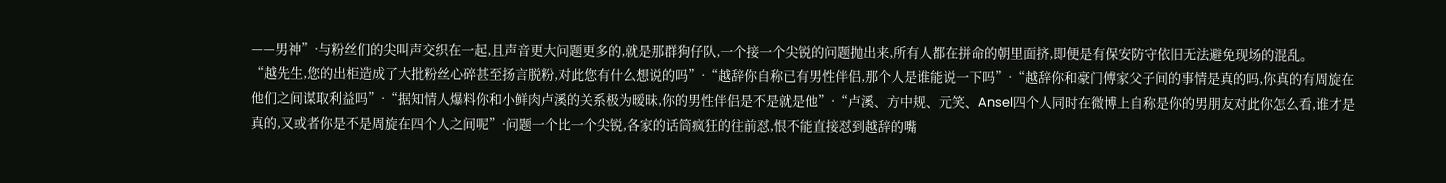——男神”·与粉丝们的尖叫声交织在一起,且声音更大问题更多的,就是那群狗仔队,一个接一个尖锐的问题抛出来,所有人都在拼命的朝里面挤,即便是有保安防守依旧无法避免现场的混乱。
“越先生,您的出柜造成了大批粉丝心碎甚至扬言脱粉,对此您有什么想说的吗”·“越辞你自称已有男性伴侣,那个人是谁能说一下吗”·“越辞你和豪门傅家父子间的事情是真的吗,你真的有周旋在他们之间谋取利益吗”·“据知情人爆料你和小鲜肉卢溪的关系极为暧昧,你的男性伴侣是不是就是他”·“卢溪、方中规、元笑、Ansel四个人同时在微博上自称是你的男朋友对此你怎么看,谁才是真的,又或者你是不是周旋在四个人之间呢”·问题一个比一个尖锐,各家的话筒疯狂的往前怼,恨不能直接怼到越辞的嘴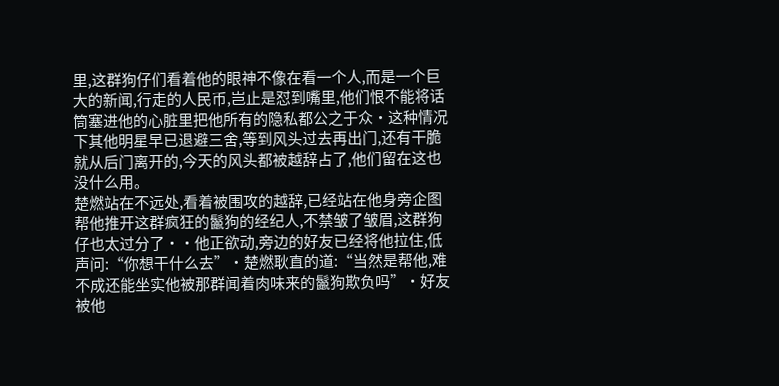里,这群狗仔们看着他的眼神不像在看一个人,而是一个巨大的新闻,行走的人民币,岂止是怼到嘴里,他们恨不能将话筒塞进他的心脏里把他所有的隐私都公之于众·这种情况下其他明星早已退避三舍,等到风头过去再出门,还有干脆就从后门离开的,今天的风头都被越辞占了,他们留在这也没什么用。
楚燃站在不远处,看着被围攻的越辞,已经站在他身旁企图帮他推开这群疯狂的鬣狗的经纪人,不禁皱了皱眉,这群狗仔也太过分了··他正欲动,旁边的好友已经将他拉住,低声问:“你想干什么去”·楚燃耿直的道:“当然是帮他,难不成还能坐实他被那群闻着肉味来的鬣狗欺负吗”·好友被他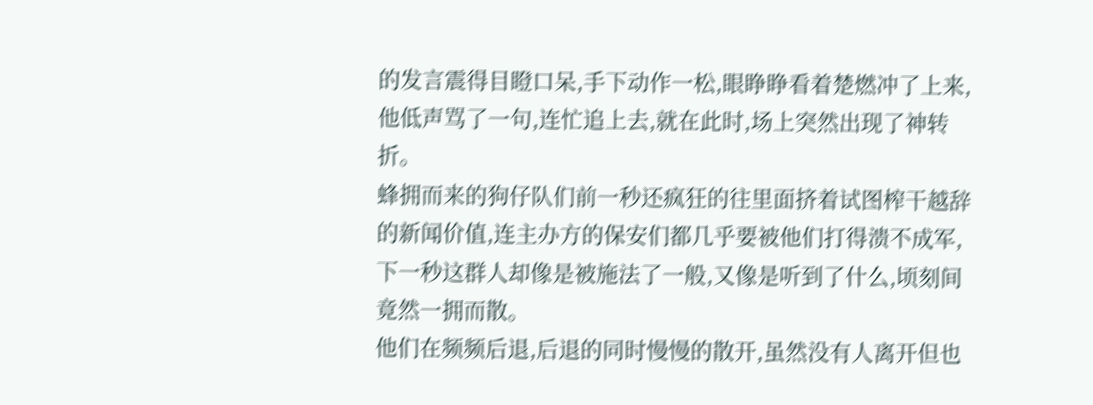的发言震得目瞪口呆,手下动作一松,眼睁睁看着楚燃冲了上来,他低声骂了一句,连忙追上去,就在此时,场上突然出现了神转折。
蜂拥而来的狗仔队们前一秒还疯狂的往里面挤着试图榨干越辞的新闻价值,连主办方的保安们都几乎要被他们打得溃不成军,下一秒这群人却像是被施法了一般,又像是听到了什么,顷刻间竟然一拥而散。
他们在频频后退,后退的同时慢慢的散开,虽然没有人离开但也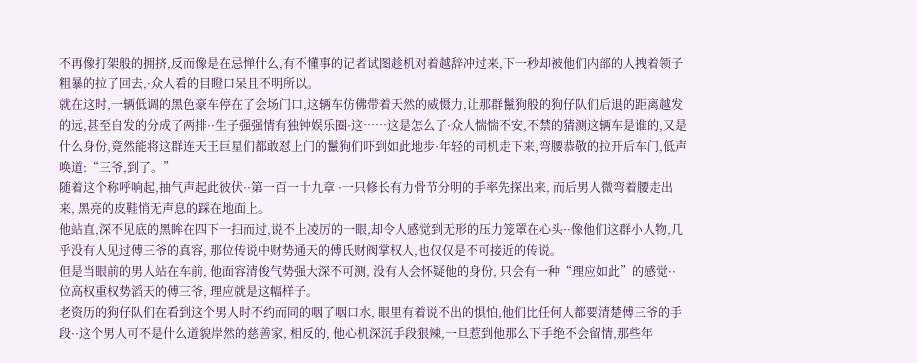不再像打架般的拥挤,反而像是在忌惮什么,有不懂事的记者试图趁机对着越辞冲过来,下一秒却被他们内部的人拽着领子粗暴的拉了回去,·众人看的目瞪口呆且不明所以。
就在这时,一辆低调的黑色豪车停在了会场门口,这辆车仿佛带着天然的威慑力,让那群鬣狗般的狗仔队们后退的距离越发的远,甚至自发的分成了两排··生子强强情有独钟娱乐圈·这……这是怎么了·众人惴惴不安,不禁的猜测这辆车是谁的,又是什么身份,竟然能将这群连天王巨星们都敢怼上门的鬣狗们吓到如此地步·年轻的司机走下来,弯腰恭敬的拉开后车门,低声唤道:“三爷,到了。”
随着这个称呼响起,抽气声起此彼伏··第一百一十九章 ·一只修长有力骨节分明的手率先探出来, 而后男人微弯着腰走出来, 黑亮的皮鞋悄无声息的踩在地面上。
他站直,深不见底的黑眸在四下一扫而过,说不上凌厉的一眼,却令人感觉到无形的压力笼罩在心头··像他们这群小人物,几乎没有人见过傅三爷的真容, 那位传说中财势通天的傅氏财阀掌权人,也仅仅是不可接近的传说。
但是当眼前的男人站在车前, 他面容清俊气势强大深不可测, 没有人会怀疑他的身份, 只会有一种“理应如此”的感觉··位高权重权势滔天的傅三爷, 理应就是这幅样子。
老资历的狗仔队们在看到这个男人时不约而同的咽了咽口水, 眼里有着说不出的惧怕,他们比任何人都要清楚傅三爷的手段··这个男人可不是什么道貌岸然的慈善家, 相反的, 他心机深沉手段狠辣,一旦惹到他那么下手绝不会留情,那些年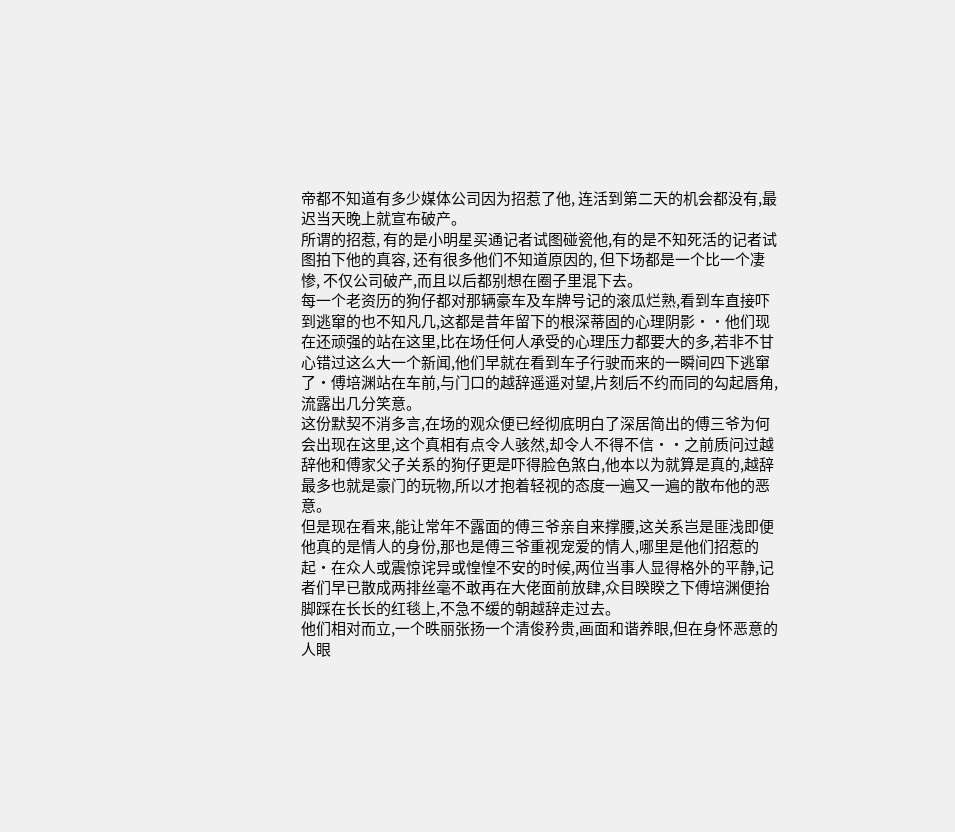帝都不知道有多少媒体公司因为招惹了他, 连活到第二天的机会都没有,最迟当天晚上就宣布破产。
所谓的招惹, 有的是小明星买通记者试图碰瓷他,有的是不知死活的记者试图拍下他的真容, 还有很多他们不知道原因的, 但下场都是一个比一个凄惨, 不仅公司破产,而且以后都别想在圈子里混下去。
每一个老资历的狗仔都对那辆豪车及车牌号记的滚瓜烂熟,看到车直接吓到逃窜的也不知凡几,这都是昔年留下的根深蒂固的心理阴影··他们现在还顽强的站在这里,比在场任何人承受的心理压力都要大的多,若非不甘心错过这么大一个新闻,他们早就在看到车子行驶而来的一瞬间四下逃窜了·傅培渊站在车前,与门口的越辞遥遥对望,片刻后不约而同的勾起唇角,流露出几分笑意。
这份默契不消多言,在场的观众便已经彻底明白了深居简出的傅三爷为何会出现在这里,这个真相有点令人骇然,却令人不得不信··之前质问过越辞他和傅家父子关系的狗仔更是吓得脸色煞白,他本以为就算是真的,越辞最多也就是豪门的玩物,所以才抱着轻视的态度一遍又一遍的散布他的恶意。
但是现在看来,能让常年不露面的傅三爷亲自来撑腰,这关系岂是匪浅即便他真的是情人的身份,那也是傅三爷重视宠爱的情人,哪里是他们招惹的起·在众人或震惊诧异或惶惶不安的时候,两位当事人显得格外的平静,记者们早已散成两排丝毫不敢再在大佬面前放肆,众目睽睽之下傅培渊便抬脚踩在长长的红毯上,不急不缓的朝越辞走过去。
他们相对而立,一个昳丽张扬一个清俊矜贵,画面和谐养眼,但在身怀恶意的人眼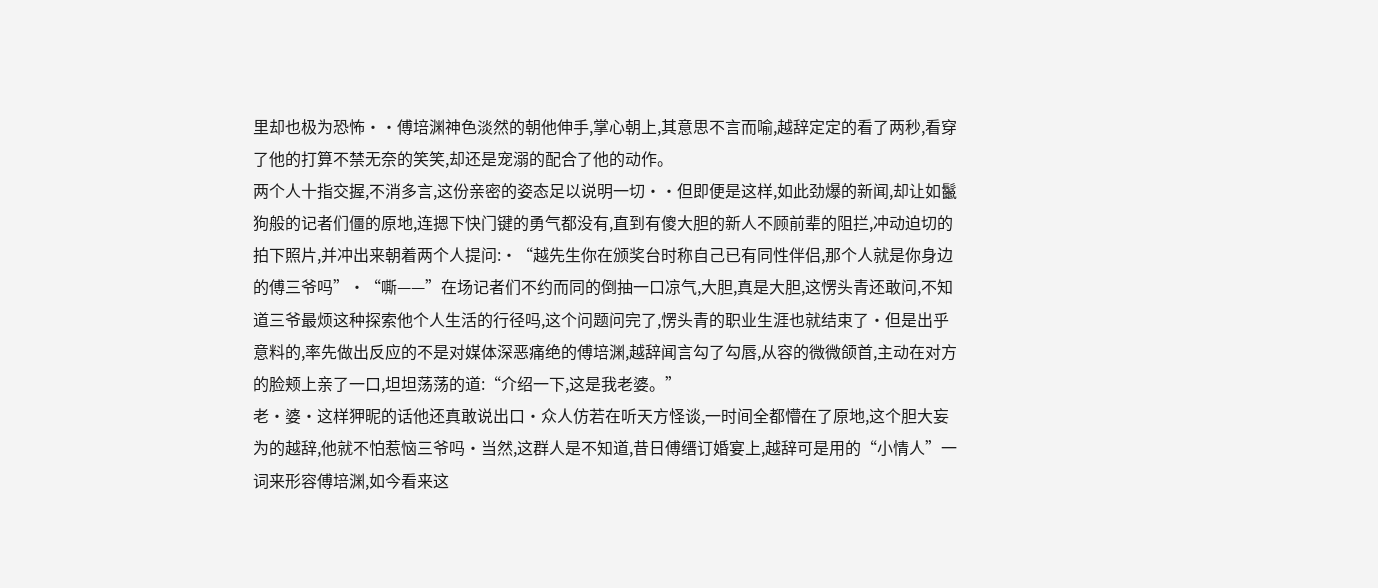里却也极为恐怖··傅培渊神色淡然的朝他伸手,掌心朝上,其意思不言而喻,越辞定定的看了两秒,看穿了他的打算不禁无奈的笑笑,却还是宠溺的配合了他的动作。
两个人十指交握,不消多言,这份亲密的姿态足以说明一切··但即便是这样,如此劲爆的新闻,却让如鬣狗般的记者们僵的原地,连摁下快门键的勇气都没有,直到有傻大胆的新人不顾前辈的阻拦,冲动迫切的拍下照片,并冲出来朝着两个人提问:·“越先生你在颁奖台时称自己已有同性伴侣,那个人就是你身边的傅三爷吗”·“嘶——”在场记者们不约而同的倒抽一口凉气,大胆,真是大胆,这愣头青还敢问,不知道三爷最烦这种探索他个人生活的行径吗,这个问题问完了,愣头青的职业生涯也就结束了·但是出乎意料的,率先做出反应的不是对媒体深恶痛绝的傅培渊,越辞闻言勾了勾唇,从容的微微颌首,主动在对方的脸颊上亲了一口,坦坦荡荡的道:“介绍一下,这是我老婆。”
老·婆·这样狎昵的话他还真敢说出口·众人仿若在听天方怪谈,一时间全都懵在了原地,这个胆大妄为的越辞,他就不怕惹恼三爷吗·当然,这群人是不知道,昔日傅缙订婚宴上,越辞可是用的“小情人”一词来形容傅培渊,如今看来这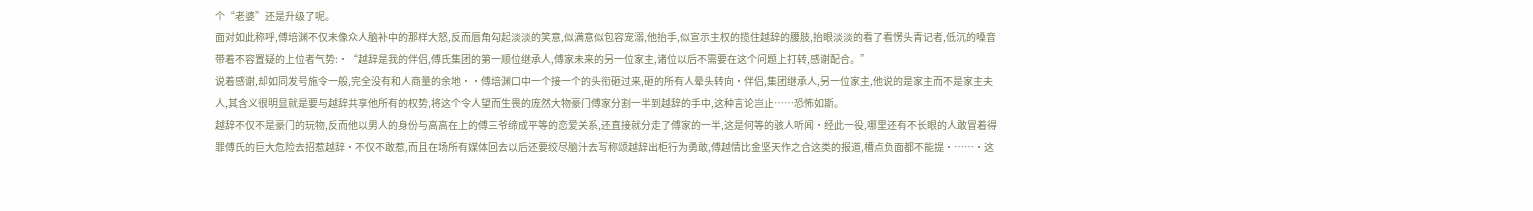个“老婆”还是升级了呢。
面对如此称呼,傅培渊不仅未像众人脑补中的那样大怒,反而唇角勾起淡淡的笑意,似满意似包容宠溺,他抬手,似宣示主权的揽住越辞的腰肢,抬眼淡淡的看了看愣头青记者,低沉的嗓音带着不容置疑的上位者气势:·“越辞是我的伴侣,傅氏集团的第一顺位继承人,傅家未来的另一位家主,诸位以后不需要在这个问题上打转,感谢配合。”
说着感谢,却如同发号施令一般,完全没有和人商量的余地··傅培渊口中一个接一个的头衔砸过来,砸的所有人晕头转向·伴侣,集团继承人,另一位家主,他说的是家主而不是家主夫人,其含义很明显就是要与越辞共享他所有的权势,将这个令人望而生畏的庞然大物豪门傅家分割一半到越辞的手中,这种言论岂止……恐怖如斯。
越辞不仅不是豪门的玩物,反而他以男人的身份与高高在上的傅三爷缔成平等的恋爱关系,还直接就分走了傅家的一半,这是何等的骇人听闻·经此一役,哪里还有不长眼的人敢冒着得罪傅氏的巨大危险去招惹越辞·不仅不敢惹,而且在场所有媒体回去以后还要绞尽脑汁去写称颂越辞出柜行为勇敢,傅越情比金坚天作之合这类的报道,槽点负面都不能提·……·这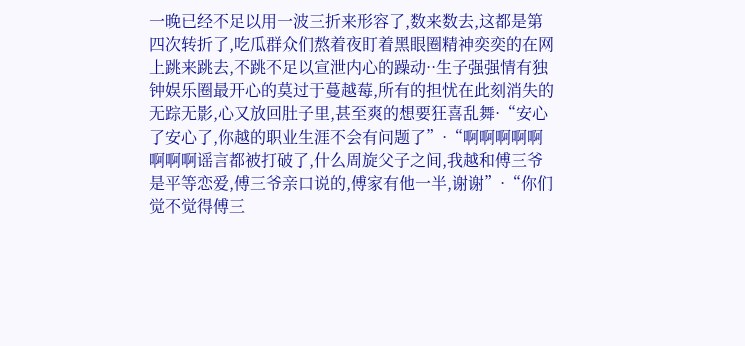一晚已经不足以用一波三折来形容了,数来数去,这都是第四次转折了,吃瓜群众们熬着夜盯着黑眼圈精神奕奕的在网上跳来跳去,不跳不足以宣泄内心的躁动··生子强强情有独钟娱乐圈最开心的莫过于蔓越莓,所有的担忧在此刻消失的无踪无影,心又放回肚子里,甚至爽的想要狂喜乱舞·“安心了安心了,你越的职业生涯不会有问题了”·“啊啊啊啊啊啊啊啊谣言都被打破了,什么周旋父子之间,我越和傅三爷是平等恋爱,傅三爷亲口说的,傅家有他一半,谢谢”·“你们觉不觉得傅三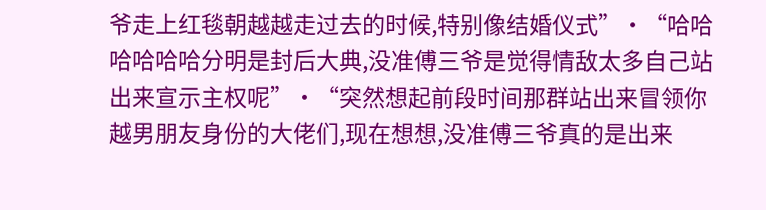爷走上红毯朝越越走过去的时候,特别像结婚仪式”·“哈哈哈哈哈哈分明是封后大典,没准傅三爷是觉得情敌太多自己站出来宣示主权呢”·“突然想起前段时间那群站出来冒领你越男朋友身份的大佬们,现在想想,没准傅三爷真的是出来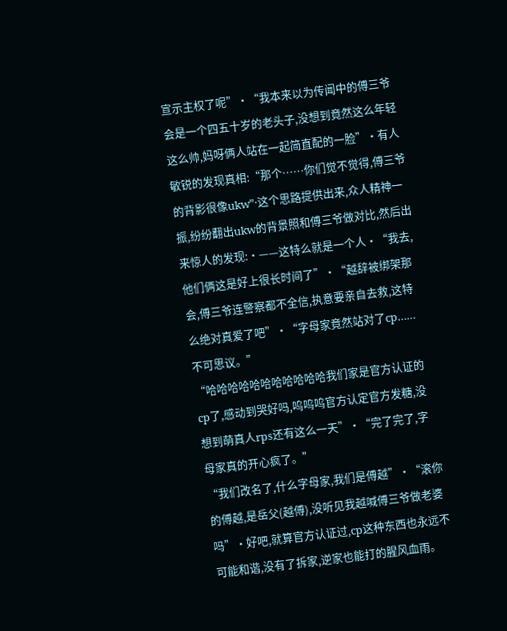宣示主权了呢”·“我本来以为传闻中的傅三爷会是一个四五十岁的老头子,没想到竟然这么年轻这么帅,妈呀俩人站在一起简直配的一脸”·有人敏锐的发现真相:“那个……你们觉不觉得,傅三爷的背影很像ukw”·这个思路提供出来,众人精神一振,纷纷翻出ukw的背景照和傅三爷做对比,然后出来惊人的发现:·——这特么就是一个人·“我去,他们俩这是好上很长时间了”·“越辞被绑架那会,傅三爷连警察都不全信,执意要亲自去救,这特么绝对真爱了吧”·“字母家竟然站对了cp……不可思议。”
“哈哈哈哈哈哈哈哈哈哈哈我们家是官方认证的cp了,感动到哭好吗,呜呜呜官方认定官方发糖,没想到萌真人rps还有这么一天”·“完了完了,字母家真的开心疯了。”
“我们改名了,什么字母家,我们是傅越”·“滚你的傅越,是岳父(越傅),没听见我越喊傅三爷做老婆吗”·好吧,就算官方认证过,cp这种东西也永远不可能和谐,没有了拆家,逆家也能打的腥风血雨。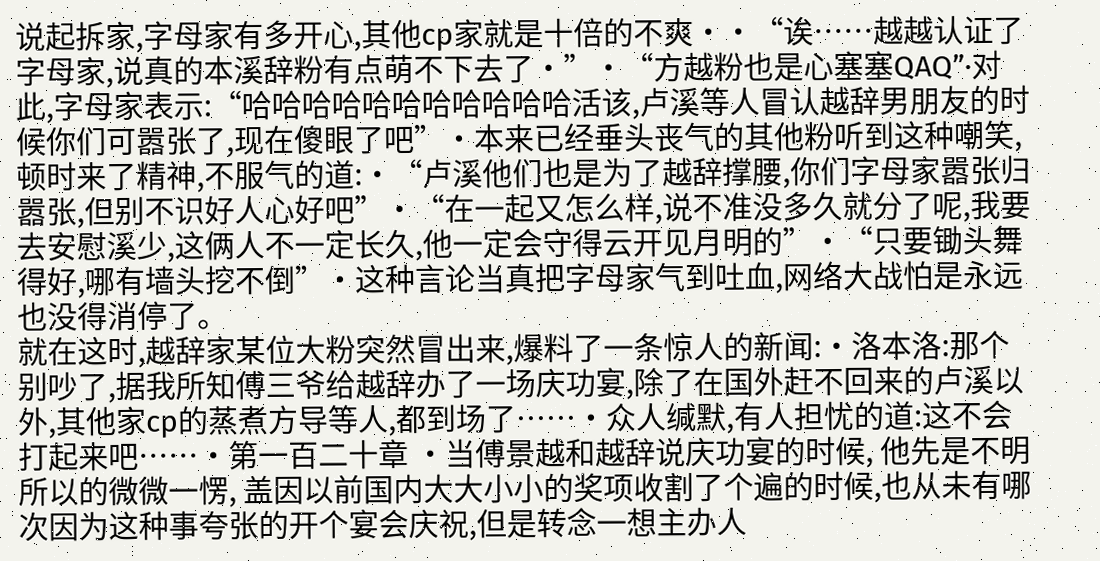说起拆家,字母家有多开心,其他cp家就是十倍的不爽··“诶……越越认证了字母家,说真的本溪辞粉有点萌不下去了·”·“方越粉也是心塞塞QAQ”·对此,字母家表示:“哈哈哈哈哈哈哈哈哈哈哈活该,卢溪等人冒认越辞男朋友的时候你们可嚣张了,现在傻眼了吧”·本来已经垂头丧气的其他粉听到这种嘲笑,顿时来了精神,不服气的道:·“卢溪他们也是为了越辞撑腰,你们字母家嚣张归嚣张,但别不识好人心好吧”·“在一起又怎么样,说不准没多久就分了呢,我要去安慰溪少,这俩人不一定长久,他一定会守得云开见月明的”·“只要锄头舞得好,哪有墙头挖不倒”·这种言论当真把字母家气到吐血,网络大战怕是永远也没得消停了。
就在这时,越辞家某位大粉突然冒出来,爆料了一条惊人的新闻:·洛本洛:那个别吵了,据我所知傅三爷给越辞办了一场庆功宴,除了在国外赶不回来的卢溪以外,其他家cp的蒸煮方导等人,都到场了……·众人缄默,有人担忧的道:这不会打起来吧……·第一百二十章 ·当傅景越和越辞说庆功宴的时候, 他先是不明所以的微微一愣, 盖因以前国内大大小小的奖项收割了个遍的时候,也从未有哪次因为这种事夸张的开个宴会庆祝,但是转念一想主办人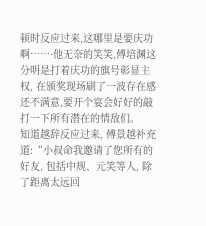顿时反应过来,这哪里是要庆功啊……·他无奈的笑笑,傅培渊这分明是打着庆功的旗号彰显主权, 在颁奖现场刷了一波存在感还不满意,要开个宴会好好的敲打一下所有潜在的情敌们。
知道越辞反应过来, 傅景越补充道:“小叔命我邀请了您所有的好友, 包括中规、元笑等人, 除了距离太远回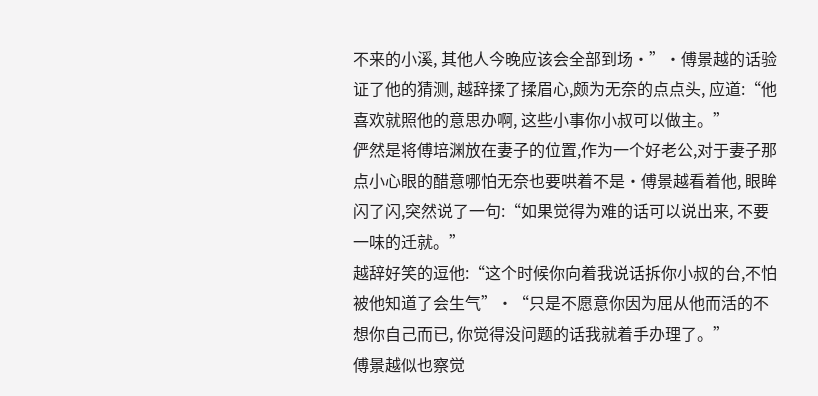不来的小溪, 其他人今晚应该会全部到场·”·傅景越的话验证了他的猜测, 越辞揉了揉眉心,颇为无奈的点点头, 应道:“他喜欢就照他的意思办啊, 这些小事你小叔可以做主。”
俨然是将傅培渊放在妻子的位置,作为一个好老公,对于妻子那点小心眼的醋意哪怕无奈也要哄着不是·傅景越看着他, 眼眸闪了闪,突然说了一句:“如果觉得为难的话可以说出来, 不要一味的迁就。”
越辞好笑的逗他:“这个时候你向着我说话拆你小叔的台,不怕被他知道了会生气”·“只是不愿意你因为屈从他而活的不想你自己而已, 你觉得没问题的话我就着手办理了。”
傅景越似也察觉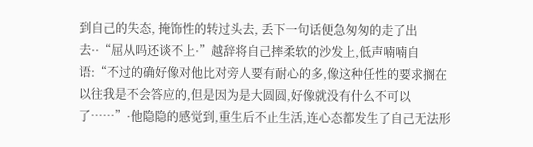到自己的失态, 掩饰性的转过头去, 丢下一句话便急匆匆的走了出去··“屈从吗还谈不上·”越辞将自己摔柔软的沙发上,低声喃喃自语:“不过的确好像对他比对旁人要有耐心的多,像这种任性的要求搁在以往我是不会答应的,但是因为是大圆圆,好像就没有什么不可以了……”·他隐隐的感觉到,重生后不止生活,连心态都发生了自己无法形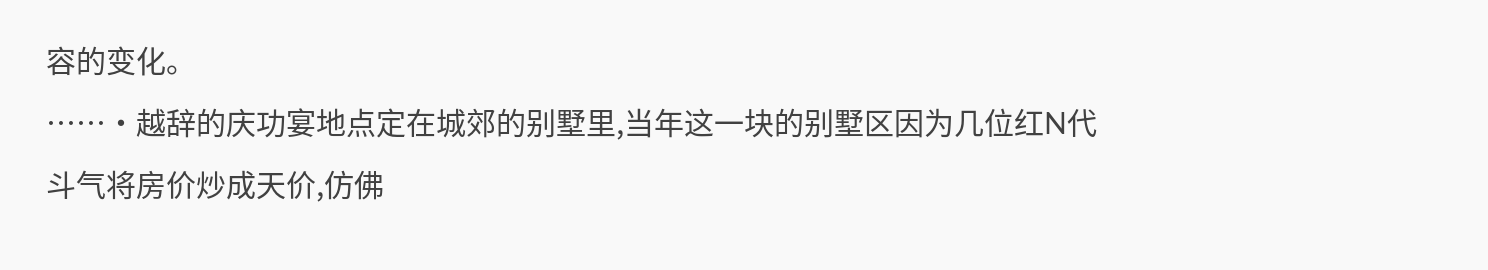容的变化。
……·越辞的庆功宴地点定在城郊的别墅里,当年这一块的别墅区因为几位红N代斗气将房价炒成天价,仿佛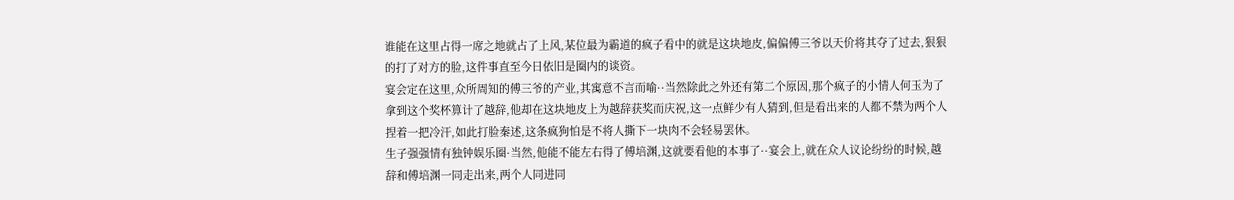谁能在这里占得一席之地就占了上风,某位最为霸道的疯子看中的就是这块地皮,偏偏傅三爷以天价将其夺了过去,狠狠的打了对方的脸,这件事直至今日依旧是圈内的谈资。
宴会定在这里,众所周知的傅三爷的产业,其寓意不言而喻··当然除此之外还有第二个原因,那个疯子的小情人何玉为了拿到这个奖杯算计了越辞,他却在这块地皮上为越辞获奖而庆祝,这一点鲜少有人猜到,但是看出来的人都不禁为两个人捏着一把冷汗,如此打脸秦述,这条疯狗怕是不将人撕下一块肉不会轻易罢休。
生子强强情有独钟娱乐圈·当然,他能不能左右得了傅培渊,这就要看他的本事了··宴会上,就在众人议论纷纷的时候,越辞和傅培渊一同走出来,两个人同进同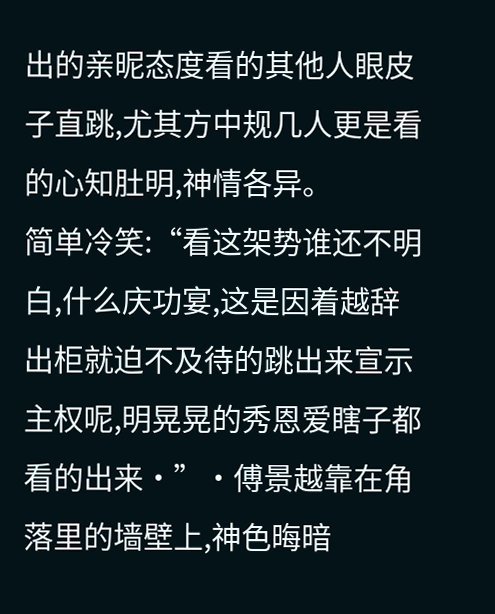出的亲昵态度看的其他人眼皮子直跳,尤其方中规几人更是看的心知肚明,神情各异。
简单冷笑:“看这架势谁还不明白,什么庆功宴,这是因着越辞出柜就迫不及待的跳出来宣示主权呢,明晃晃的秀恩爱瞎子都看的出来·”·傅景越靠在角落里的墙壁上,神色晦暗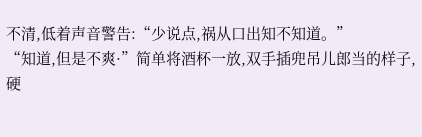不清,低着声音警告:“少说点,祸从口出知不知道。”
“知道,但是不爽·”简单将酒杯一放,双手插兜吊儿郎当的样子,硬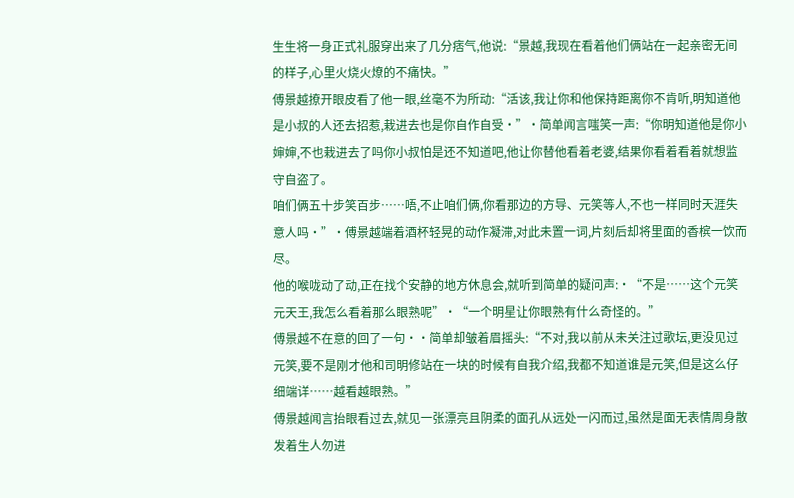生生将一身正式礼服穿出来了几分痞气,他说:“景越,我现在看着他们俩站在一起亲密无间的样子,心里火烧火燎的不痛快。”
傅景越撩开眼皮看了他一眼,丝毫不为所动:“活该,我让你和他保持距离你不肯听,明知道他是小叔的人还去招惹,栽进去也是你自作自受·”·简单闻言嗤笑一声:“你明知道他是你小婶婶,不也栽进去了吗你小叔怕是还不知道吧,他让你替他看着老婆,结果你看着看着就想监守自盗了。
咱们俩五十步笑百步……唔,不止咱们俩,你看那边的方导、元笑等人,不也一样同时天涯失意人吗·”·傅景越端着酒杯轻晃的动作凝滞,对此未置一词,片刻后却将里面的香槟一饮而尽。
他的喉咙动了动,正在找个安静的地方休息会,就听到简单的疑问声:·“不是……这个元笑元天王,我怎么看着那么眼熟呢”·“一个明星让你眼熟有什么奇怪的。”
傅景越不在意的回了一句··简单却皱着眉摇头:“不对,我以前从未关注过歌坛,更没见过元笑,要不是刚才他和司明修站在一块的时候有自我介绍,我都不知道谁是元笑,但是这么仔细端详……越看越眼熟。”
傅景越闻言抬眼看过去,就见一张漂亮且阴柔的面孔从远处一闪而过,虽然是面无表情周身散发着生人勿进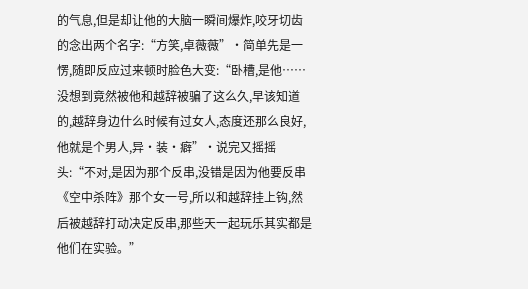的气息,但是却让他的大脑一瞬间爆炸,咬牙切齿的念出两个名字:“方笑,卓薇薇”·简单先是一愣,随即反应过来顿时脸色大变:“卧槽,是他……没想到竟然被他和越辞被骗了这么久,早该知道的,越辞身边什么时候有过女人,态度还那么良好,他就是个男人,异·装·癖”·说完又摇摇头:“不对,是因为那个反串,没错是因为他要反串《空中杀阵》那个女一号,所以和越辞挂上钩,然后被越辞打动决定反串,那些天一起玩乐其实都是他们在实验。”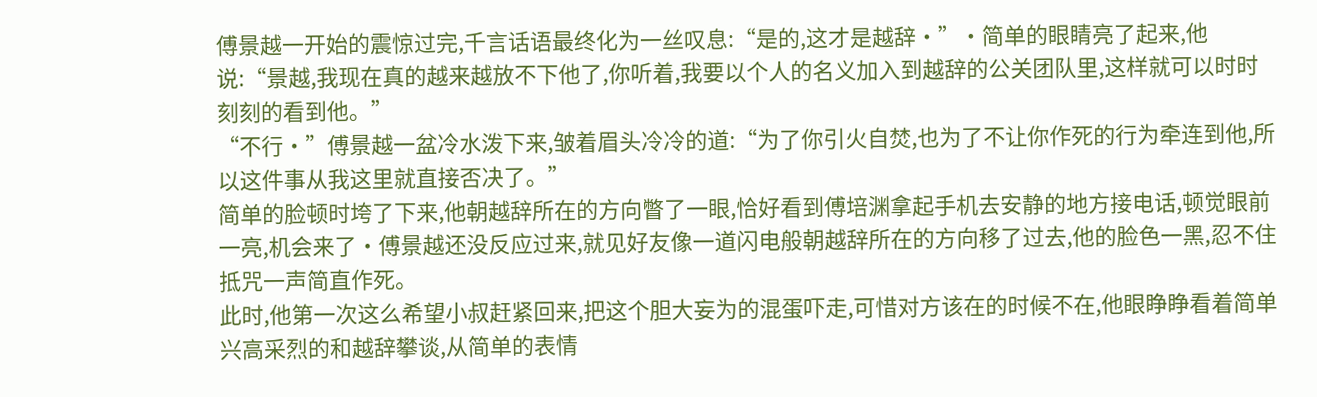傅景越一开始的震惊过完,千言话语最终化为一丝叹息:“是的,这才是越辞·”·简单的眼睛亮了起来,他说:“景越,我现在真的越来越放不下他了,你听着,我要以个人的名义加入到越辞的公关团队里,这样就可以时时刻刻的看到他。”
“不行·”傅景越一盆冷水泼下来,皱着眉头冷冷的道:“为了你引火自焚,也为了不让你作死的行为牵连到他,所以这件事从我这里就直接否决了。”
简单的脸顿时垮了下来,他朝越辞所在的方向瞥了一眼,恰好看到傅培渊拿起手机去安静的地方接电话,顿觉眼前一亮,机会来了·傅景越还没反应过来,就见好友像一道闪电般朝越辞所在的方向移了过去,他的脸色一黑,忍不住抵咒一声简直作死。
此时,他第一次这么希望小叔赶紧回来,把这个胆大妄为的混蛋吓走,可惜对方该在的时候不在,他眼睁睁看着简单兴高采烈的和越辞攀谈,从简单的表情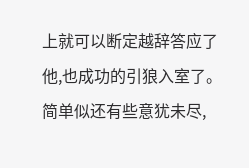上就可以断定越辞答应了他,也成功的引狼入室了。
简单似还有些意犹未尽,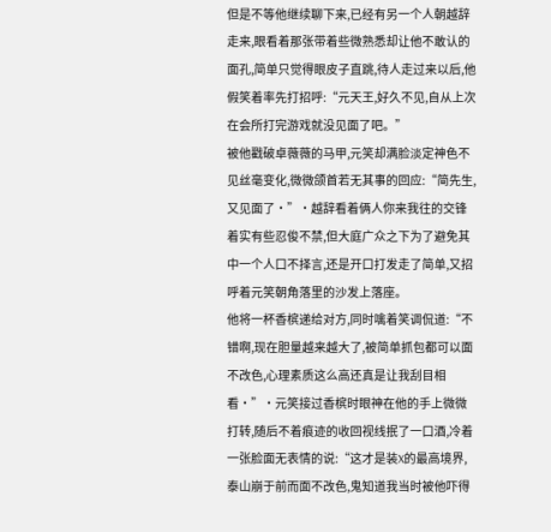但是不等他继续聊下来,已经有另一个人朝越辞走来,眼看着那张带着些微熟悉却让他不敢认的面孔,简单只觉得眼皮子直跳,待人走过来以后,他假笑着率先打招呼:“元天王,好久不见,自从上次在会所打完游戏就没见面了吧。”
被他戳破卓薇薇的马甲,元笑却满脸淡定神色不见丝毫变化,微微颌首若无其事的回应:“简先生,又见面了·”·越辞看着俩人你来我往的交锋着实有些忍俊不禁,但大庭广众之下为了避免其中一个人口不择言,还是开口打发走了简单,又招呼着元笑朝角落里的沙发上落座。
他将一杯香槟递给对方,同时噙着笑调侃道:“不错啊,现在胆量越来越大了,被简单抓包都可以面不改色,心理素质这么高还真是让我刮目相看·”·元笑接过香槟时眼神在他的手上微微打转,随后不着痕迹的收回视线抿了一口酒,冷着一张脸面无表情的说:“这才是装X的最高境界,泰山崩于前而面不改色,鬼知道我当时被他吓得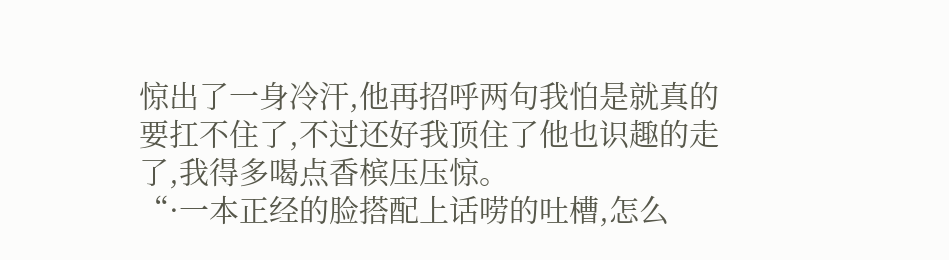惊出了一身冷汗,他再招呼两句我怕是就真的要扛不住了,不过还好我顶住了他也识趣的走了,我得多喝点香槟压压惊。
“·一本正经的脸搭配上话唠的吐槽,怎么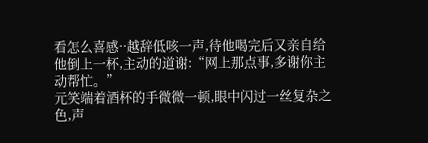看怎么喜感··越辞低咳一声,待他喝完后又亲自给他倒上一杯,主动的道谢:“网上那点事,多谢你主动帮忙。”
元笑端着酒杯的手微微一顿,眼中闪过一丝复杂之色,声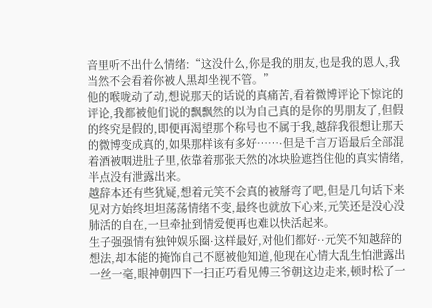音里听不出什么情绪:“这没什么,你是我的朋友,也是我的恩人,我当然不会看着你被人黑却坐视不管。”
他的喉咙动了动,想说那天的话说的真痛苦,看着微博评论下惊诧的评论,我都被他们说的飘飘然的以为自己真的是你的男朋友了,但假的终究是假的,即便再渴望那个称号也不属于我,越辞我很想让那天的微博变成真的,如果那样该有多好……·但是千言万语最后全部混着酒被咽进肚子里,依靠着那张天然的冰块脸遮挡住他的真实情绪,半点没有泄露出来。
越辞本还有些犹疑,想着元笑不会真的被掰弯了吧,但是几句话下来见对方始终坦坦荡荡情绪不变,最终也就放下心来,元笑还是没心没肺活的自在,一旦牵扯到情爱便再也难以快活起来。
生子强强情有独钟娱乐圈·这样最好,对他们都好··元笑不知越辞的想法,却本能的掩饰自己不愿被他知道,他现在心情大乱生怕泄露出一丝一毫,眼神朝四下一扫正巧看见傅三爷朝这边走来,顿时松了一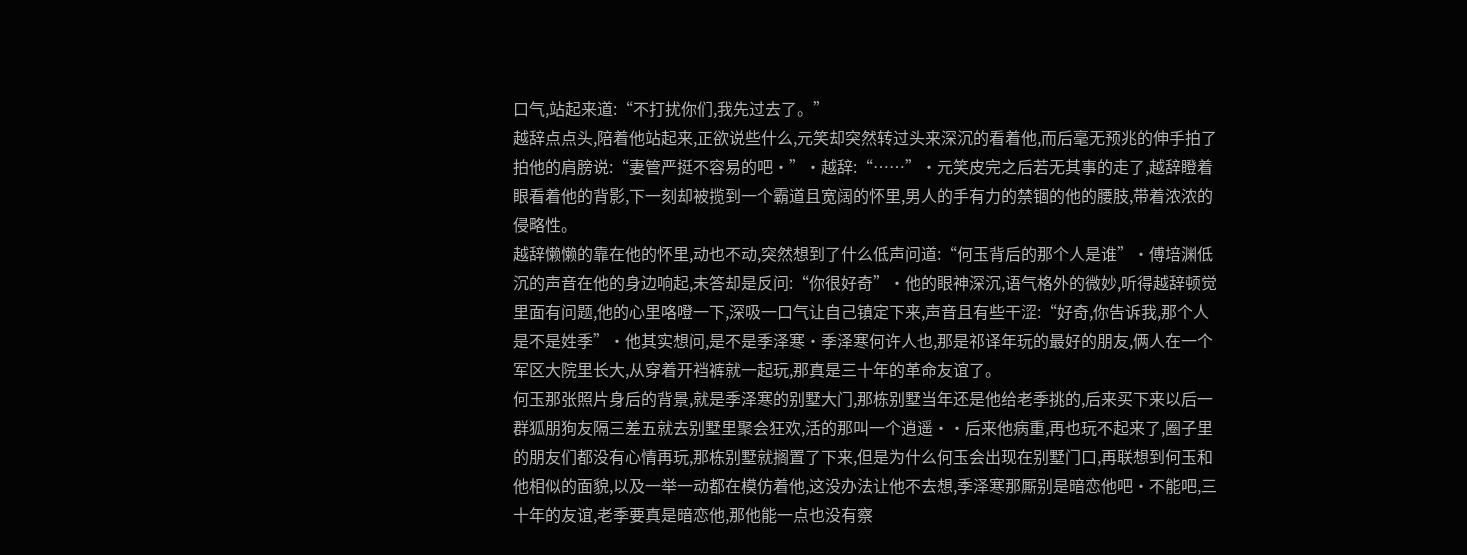口气,站起来道:“不打扰你们,我先过去了。”
越辞点点头,陪着他站起来,正欲说些什么,元笑却突然转过头来深沉的看着他,而后毫无预兆的伸手拍了拍他的肩膀说:“妻管严挺不容易的吧·”·越辞:“……”·元笑皮完之后若无其事的走了,越辞瞪着眼看着他的背影,下一刻却被揽到一个霸道且宽阔的怀里,男人的手有力的禁锢的他的腰肢,带着浓浓的侵略性。
越辞懒懒的靠在他的怀里,动也不动,突然想到了什么低声问道:“何玉背后的那个人是谁”·傅培渊低沉的声音在他的身边响起,未答却是反问:“你很好奇”·他的眼神深沉,语气格外的微妙,听得越辞顿觉里面有问题,他的心里咯噔一下,深吸一口气让自己镇定下来,声音且有些干涩:“好奇,你告诉我,那个人是不是姓季”·他其实想问,是不是季泽寒·季泽寒何许人也,那是祁译年玩的最好的朋友,俩人在一个军区大院里长大,从穿着开裆裤就一起玩,那真是三十年的革命友谊了。
何玉那张照片身后的背景,就是季泽寒的别墅大门,那栋别墅当年还是他给老季挑的,后来买下来以后一群狐朋狗友隔三差五就去别墅里聚会狂欢,活的那叫一个逍遥··后来他病重,再也玩不起来了,圈子里的朋友们都没有心情再玩,那栋别墅就搁置了下来,但是为什么何玉会出现在别墅门口,再联想到何玉和他相似的面貌,以及一举一动都在模仿着他,这没办法让他不去想,季泽寒那厮别是暗恋他吧·不能吧,三十年的友谊,老季要真是暗恋他,那他能一点也没有察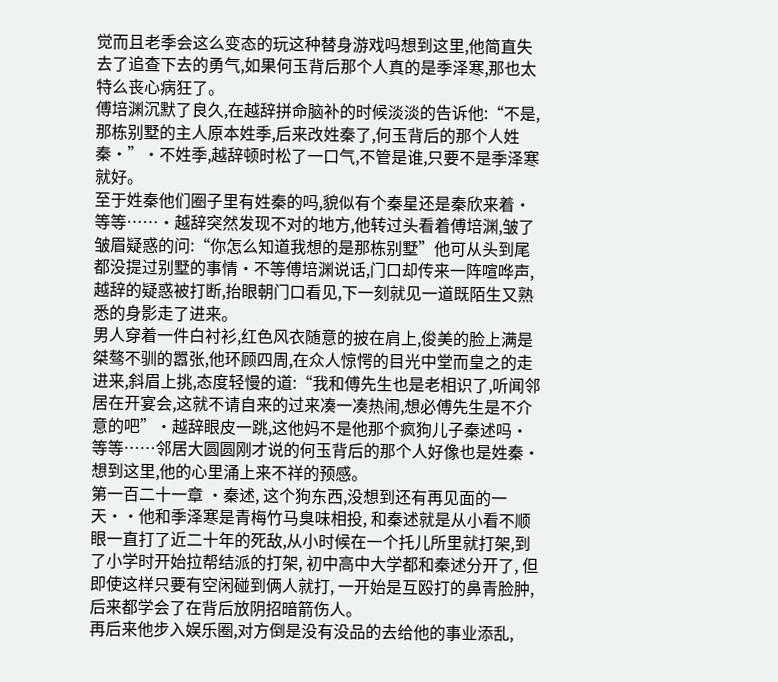觉而且老季会这么变态的玩这种替身游戏吗想到这里,他简直失去了追查下去的勇气,如果何玉背后那个人真的是季泽寒,那也太特么丧心病狂了。
傅培渊沉默了良久,在越辞拼命脑补的时候淡淡的告诉他:“不是,那栋别墅的主人原本姓季,后来改姓秦了,何玉背后的那个人姓秦·”·不姓季,越辞顿时松了一口气,不管是谁,只要不是季泽寒就好。
至于姓秦他们圈子里有姓秦的吗,貌似有个秦星还是秦欣来着·等等……·越辞突然发现不对的地方,他转过头看着傅培渊,皱了皱眉疑惑的问:“你怎么知道我想的是那栋别墅”他可从头到尾都没提过别墅的事情·不等傅培渊说话,门口却传来一阵喧哗声,越辞的疑惑被打断,抬眼朝门口看见,下一刻就见一道既陌生又熟悉的身影走了进来。
男人穿着一件白衬衫,红色风衣随意的披在肩上,俊美的脸上满是桀骜不驯的嚣张,他环顾四周,在众人惊愕的目光中堂而皇之的走进来,斜眉上挑,态度轻慢的道:“我和傅先生也是老相识了,听闻邻居在开宴会,这就不请自来的过来凑一凑热闹,想必傅先生是不介意的吧”·越辞眼皮一跳,这他妈不是他那个疯狗儿子秦述吗·等等……邻居大圆圆刚才说的何玉背后的那个人好像也是姓秦·想到这里,他的心里涌上来不祥的预感。
第一百二十一章 ·秦述, 这个狗东西,没想到还有再见面的一天··他和季泽寒是青梅竹马臭味相投, 和秦述就是从小看不顺眼一直打了近二十年的死敌,从小时候在一个托儿所里就打架,到了小学时开始拉帮结派的打架, 初中高中大学都和秦述分开了, 但即使这样只要有空闲碰到俩人就打, 一开始是互殴打的鼻青脸肿, 后来都学会了在背后放阴招暗箭伤人。
再后来他步入娱乐圈,对方倒是没有没品的去给他的事业添乱,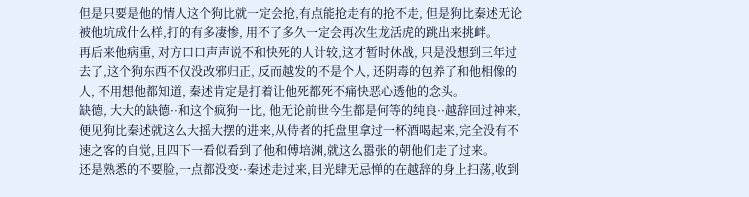但是只要是他的情人这个狗比就一定会抢,有点能抢走有的抢不走, 但是狗比秦述无论被他坑成什么样,打的有多凄惨, 用不了多久一定会再次生龙活虎的跳出来挑衅。
再后来他病重, 对方口口声声说不和快死的人计较,这才暂时休战, 只是没想到三年过去了,这个狗东西不仅没改邪归正, 反而越发的不是个人, 还阴毒的包养了和他相像的人, 不用想他都知道, 秦述肯定是打着让他死都死不痛快恶心透他的念头。
缺德, 大大的缺德··和这个疯狗一比, 他无论前世今生都是何等的纯良··越辞回过神来,便见狗比秦述就这么大摇大摆的进来,从侍者的托盘里拿过一杯酒喝起来,完全没有不速之客的自觉,且四下一看似看到了他和傅培渊,就这么嚣张的朝他们走了过来。
还是熟悉的不要脸,一点都没变··秦述走过来,目光肆无忌惮的在越辞的身上扫荡,收到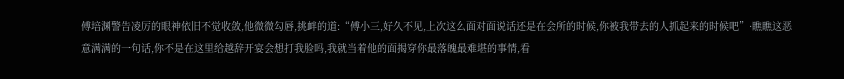傅培渊警告凌厉的眼神依旧不觉收敛,他微微勾唇,挑衅的道:“傅小三,好久不见,上次这么面对面说话还是在会所的时候,你被我带去的人抓起来的时候吧”·瞧瞧这恶意满满的一句话,你不是在这里给越辞开宴会想打我脸吗,我就当着他的面揭穿你最落魄最难堪的事情,看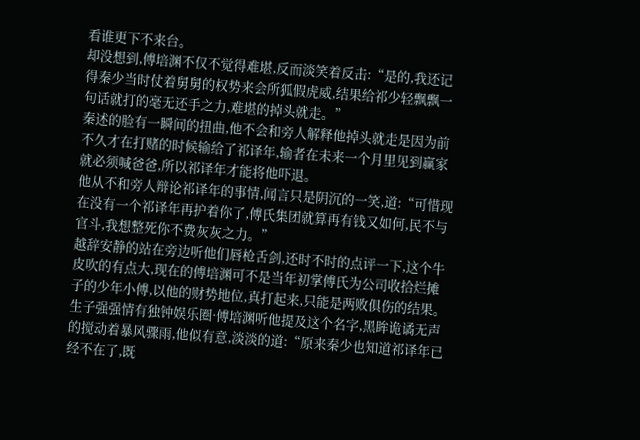看谁更下不来台。
却没想到,傅培渊不仅不觉得难堪,反而淡笑着反击:“是的,我还记得秦少当时仗着舅舅的权势来会所狐假虎威,结果给祁少轻飘飘一句话就打的毫无还手之力,难堪的掉头就走。”
秦述的脸有一瞬间的扭曲,他不会和旁人解释他掉头就走是因为前不久才在打赌的时候输给了祁译年,输者在未来一个月里见到赢家就必须喊爸爸,所以祁译年才能将他吓退。
他从不和旁人辩论祁译年的事情,闻言只是阴沉的一笑,道:“可惜现在没有一个祁译年再护着你了,傅氏集团就算再有钱又如何,民不与官斗,我想整死你不费灰灰之力。”
越辞安静的站在旁边听他们唇枪舌剑,还时不时的点评一下,这个牛皮吹的有点大,现在的傅培渊可不是当年初掌傅氏为公司收拾烂摊子的少年小傅,以他的财势地位,真打起来,只能是两败俱伤的结果。
生子强强情有独钟娱乐圈·傅培渊听他提及这个名字,黑眸诡谲无声的搅动着暴风骤雨,他似有意,淡淡的道:“原来秦少也知道祁译年已经不在了,既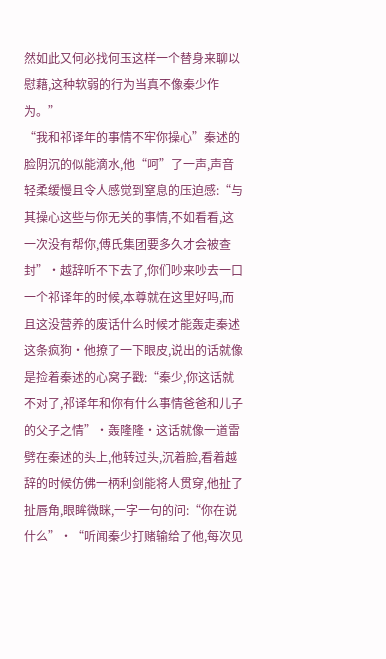然如此又何必找何玉这样一个替身来聊以慰藉,这种软弱的行为当真不像秦少作为。”
“我和祁译年的事情不牢你操心”秦述的脸阴沉的似能滴水,他“呵”了一声,声音轻柔缓慢且令人感觉到窒息的压迫感:“与其操心这些与你无关的事情,不如看看,这一次没有帮你,傅氏集团要多久才会被查封”·越辞听不下去了,你们吵来吵去一口一个祁译年的时候,本尊就在这里好吗,而且这没营养的废话什么时候才能轰走秦述这条疯狗·他撩了一下眼皮,说出的话就像是捡着秦述的心窝子戳:“秦少,你这话就不对了,祁译年和你有什么事情爸爸和儿子的父子之情”·轰隆隆·这话就像一道雷劈在秦述的头上,他转过头,沉着脸,看着越辞的时候仿佛一柄利剑能将人贯穿,他扯了扯唇角,眼眸微眯,一字一句的问:“你在说什么”·“听闻秦少打赌输给了他,每次见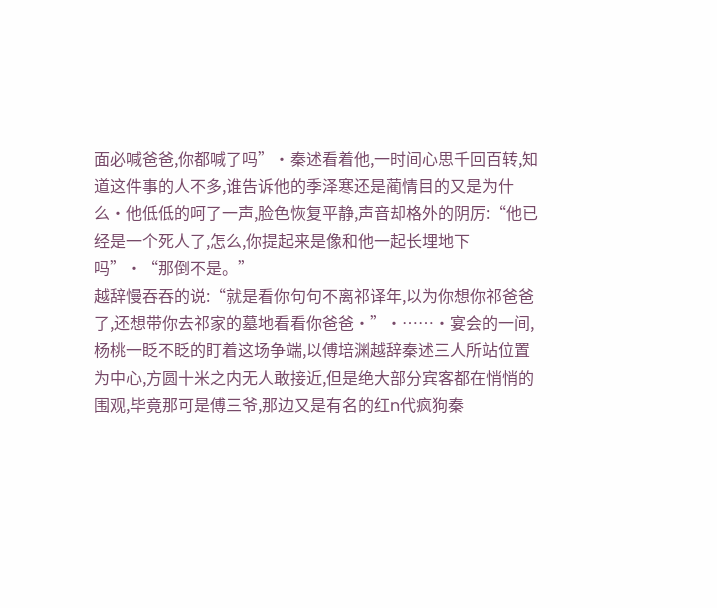面必喊爸爸,你都喊了吗”·秦述看着他,一时间心思千回百转,知道这件事的人不多,谁告诉他的季泽寒还是蔺情目的又是为什么·他低低的呵了一声,脸色恢复平静,声音却格外的阴厉:“他已经是一个死人了,怎么,你提起来是像和他一起长埋地下吗”·“那倒不是。”
越辞慢吞吞的说:“就是看你句句不离祁译年,以为你想你祁爸爸了,还想带你去祁家的墓地看看你爸爸·”·……·宴会的一间,杨桃一眨不眨的盯着这场争端,以傅培渊越辞秦述三人所站位置为中心,方圆十米之内无人敢接近,但是绝大部分宾客都在悄悄的围观,毕竟那可是傅三爷,那边又是有名的红n代疯狗秦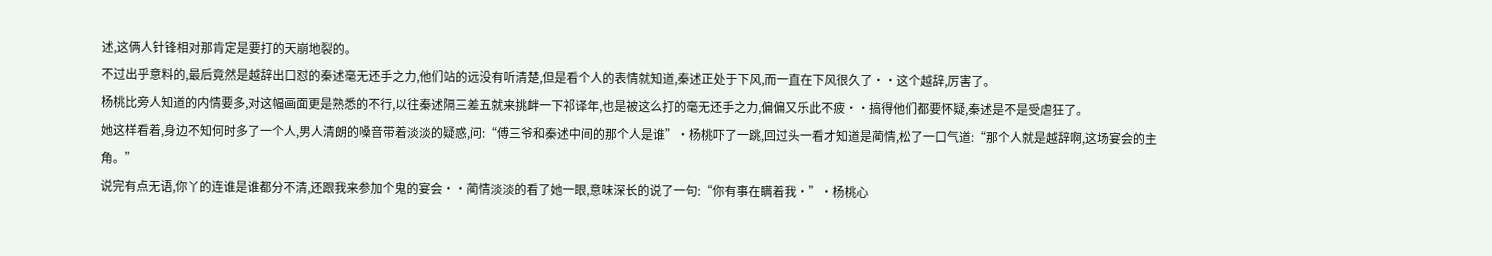述,这俩人针锋相对那肯定是要打的天崩地裂的。
不过出乎意料的,最后竟然是越辞出口怼的秦述毫无还手之力,他们站的远没有听清楚,但是看个人的表情就知道,秦述正处于下风,而一直在下风很久了··这个越辞,厉害了。
杨桃比旁人知道的内情要多,对这幅画面更是熟悉的不行,以往秦述隔三差五就来挑衅一下祁译年,也是被这么打的毫无还手之力,偏偏又乐此不疲··搞得他们都要怀疑,秦述是不是受虐狂了。
她这样看着,身边不知何时多了一个人,男人清朗的嗓音带着淡淡的疑惑,问:“傅三爷和秦述中间的那个人是谁”·杨桃吓了一跳,回过头一看才知道是蔺情,松了一口气道:“那个人就是越辞啊,这场宴会的主角。”
说完有点无语,你丫的连谁是谁都分不清,还跟我来参加个鬼的宴会··蔺情淡淡的看了她一眼,意味深长的说了一句:“你有事在瞒着我·”·杨桃心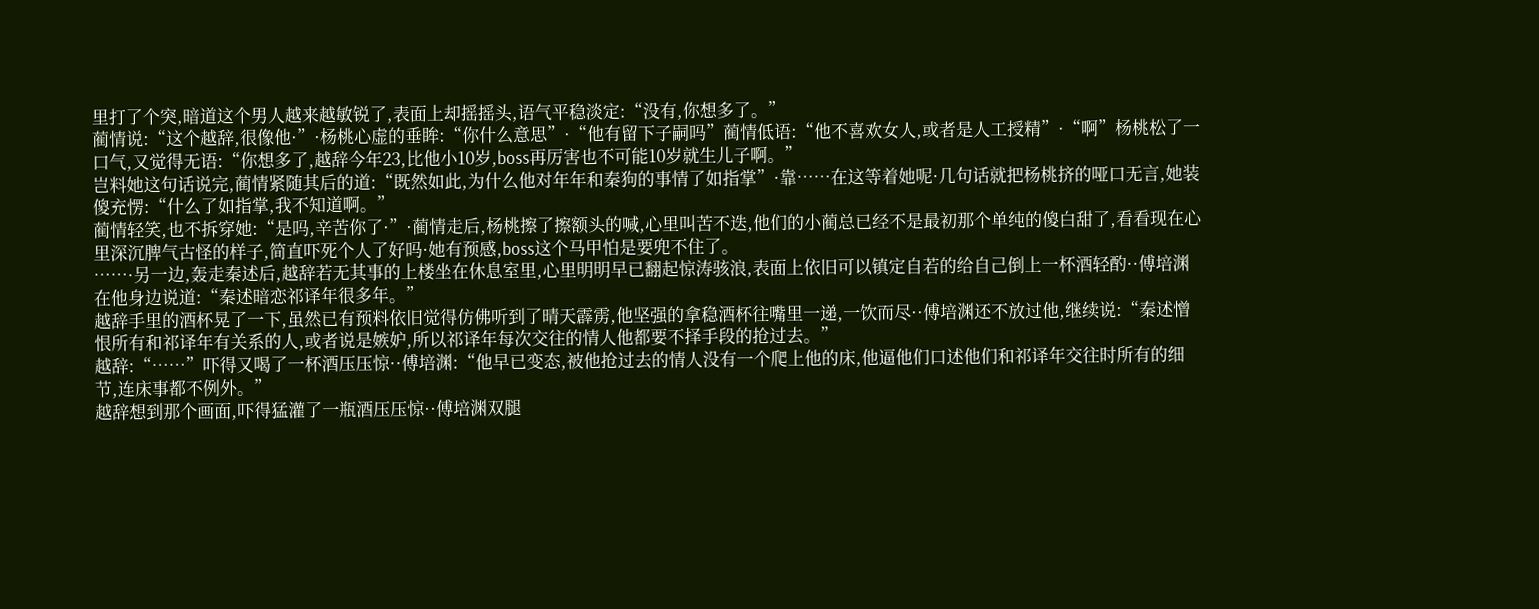里打了个突,暗道这个男人越来越敏锐了,表面上却摇摇头,语气平稳淡定:“没有,你想多了。”
蔺情说:“这个越辞,很像他·”·杨桃心虚的垂眸:“你什么意思”·“他有留下子嗣吗”蔺情低语:“他不喜欢女人,或者是人工授精”·“啊”杨桃松了一口气,又觉得无语:“你想多了,越辞今年23,比他小10岁,boss再厉害也不可能10岁就生儿子啊。”
岂料她这句话说完,蔺情紧随其后的道:“既然如此,为什么他对年年和秦狗的事情了如指掌”·靠……在这等着她呢·几句话就把杨桃挤的哑口无言,她装傻充愣:“什么了如指掌,我不知道啊。”
蔺情轻笑,也不拆穿她:“是吗,辛苦你了·”·蔺情走后,杨桃擦了擦额头的喊,心里叫苦不迭,他们的小蔺总已经不是最初那个单纯的傻白甜了,看看现在心里深沉脾气古怪的样子,简直吓死个人了好吗·她有预感,boss这个马甲怕是要兜不住了。
……·另一边,轰走秦述后,越辞若无其事的上楼坐在休息室里,心里明明早已翻起惊涛骇浪,表面上依旧可以镇定自若的给自己倒上一杯酒轻酌··傅培渊在他身边说道:“秦述暗恋祁译年很多年。”
越辞手里的酒杯晃了一下,虽然已有预料依旧觉得仿佛听到了晴天霹雳,他坚强的拿稳酒杯往嘴里一递,一饮而尽··傅培渊还不放过他,继续说:“秦述憎恨所有和祁译年有关系的人,或者说是嫉妒,所以祁译年每次交往的情人他都要不择手段的抢过去。”
越辞:“……”吓得又喝了一杯酒压压惊··傅培渊:“他早已变态,被他抢过去的情人没有一个爬上他的床,他逼他们口述他们和祁译年交往时所有的细节,连床事都不例外。”
越辞想到那个画面,吓得猛灌了一瓶酒压压惊··傅培渊双腿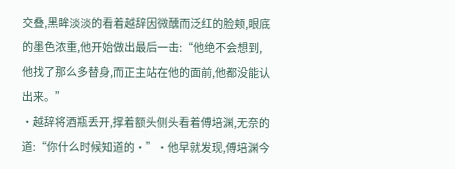交叠,黑眸淡淡的看着越辞因微醺而泛红的脸颊,眼底的墨色浓重,他开始做出最后一击:“他绝不会想到,他找了那么多替身,而正主站在他的面前,他都没能认出来。”
·越辞将酒瓶丢开,撑着额头侧头看着傅培渊,无奈的道:“你什么时候知道的·”·他早就发现,傅培渊今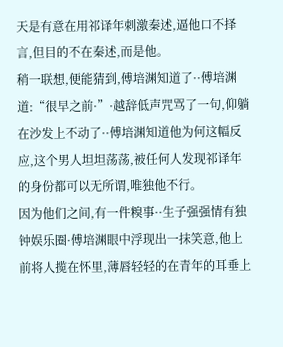天是有意在用祁译年刺激秦述,逼他口不择言,但目的不在秦述,而是他。
稍一联想,便能猜到,傅培渊知道了··傅培渊道:“很早之前·”·越辞低声咒骂了一句,仰躺在沙发上不动了··傅培渊知道他为何这幅反应,这个男人坦坦荡荡,被任何人发现祁译年的身份都可以无所谓,唯独他不行。
因为他们之间,有一件糗事··生子强强情有独钟娱乐圈·傅培渊眼中浮现出一抹笑意,他上前将人揽在怀里,薄唇轻轻的在青年的耳垂上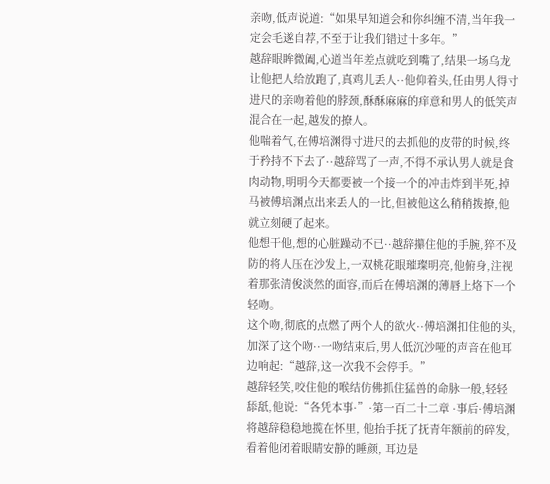亲吻,低声说道:“如果早知道会和你纠缠不清,当年我一定会毛遂自荐,不至于让我们错过十多年。”
越辞眼眸微阖,心道当年差点就吃到嘴了,结果一场乌龙让他把人给放跑了,真鸡儿丢人··他仰着头,任由男人得寸进尺的亲吻着他的脖颈,酥酥麻麻的痒意和男人的低笑声混合在一起,越发的撩人。
他喘着气,在傅培渊得寸进尺的去抓他的皮带的时候,终于矜持不下去了··越辞骂了一声,不得不承认男人就是食肉动物,明明今天都要被一个接一个的冲击炸到半死,掉马被傅培渊点出来丢人的一比,但被他这么稍稍拨撩,他就立刻硬了起来。
他想干他,想的心脏躁动不已··越辞攥住他的手腕,猝不及防的将人压在沙发上,一双桃花眼璀璨明亮,他俯身,注视着那张清俊淡然的面容,而后在傅培渊的薄唇上烙下一个轻吻。
这个吻,彻底的点燃了两个人的欲火··傅培渊扣住他的头,加深了这个吻··一吻结束后,男人低沉沙哑的声音在他耳边响起:“越辞,这一次我不会停手。”
越辞轻笑,咬住他的喉结仿佛抓住猛兽的命脉一般,轻轻舔舐,他说:“各凭本事·”·第一百二十二章 ·事后·傅培渊将越辞稳稳地揽在怀里, 他抬手抚了抚青年额前的碎发,看着他闭着眼睛安静的睡颜, 耳边是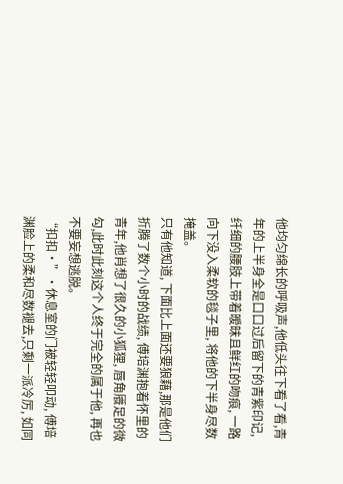他均匀绵长的呼吸声,他低头往下看了看,青年的上半身全是口口过后留下的青紫印记, 纤细的腰肢上带着暧昧且鲜红的吻痕, 一路向下没入柔软的毯子里, 将他的下半身尽数掩盖。
只有他知道, 下面比上面还要狼藉,那是他们折腾了数个小时的战绩, 傅培渊抱着怀里的青年,他肖想了很久的小狐狸, 唇角餍足的微勾,此时此刻这个人终于完全的属于他, 再也不要妄想逃脱。
“扣扣·”·休息室的门被轻轻叩动, 傅培渊脸上的柔和尽数褪去,只剩一派冷厉, 如同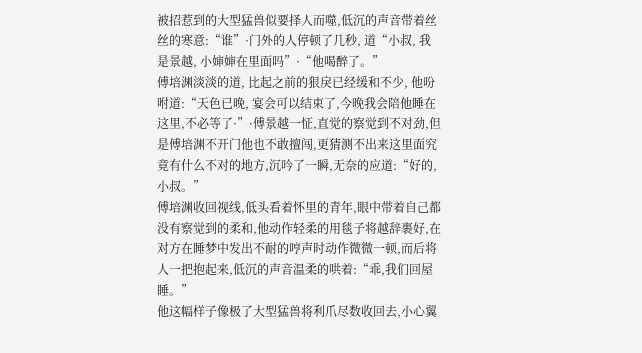被招惹到的大型猛兽似要择人而噬,低沉的声音带着丝丝的寒意:“谁”·门外的人停顿了几秒, 道“小叔, 我是景越, 小婶婶在里面吗”·“他喝醉了。”
傅培渊淡淡的道, 比起之前的狠戾已经缓和不少, 他吩咐道:“天色已晚, 宴会可以结束了,今晚我会陪他睡在这里,不必等了·”·傅景越一怔,直觉的察觉到不对劲,但是傅培渊不开门他也不敢擅闯,更猜测不出来这里面究竟有什么不对的地方,沉吟了一瞬,无奈的应道:“好的,小叔。”
傅培渊收回视线,低头看着怀里的青年,眼中带着自己都没有察觉到的柔和,他动作轻柔的用毯子将越辞裹好,在对方在睡梦中发出不耐的哼声时动作微微一顿,而后将人一把抱起来,低沉的声音温柔的哄着:“乖,我们回屋睡。”
他这幅样子像极了大型猛兽将利爪尽数收回去,小心翼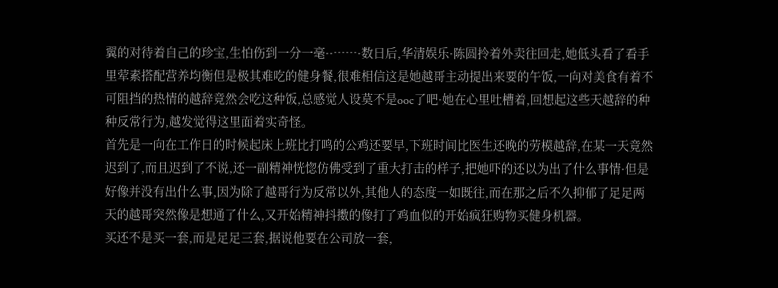翼的对待着自己的珍宝,生怕伤到一分一毫··……·数日后,华清娱乐·陈圆拎着外卖往回走,她低头看了看手里荤素搭配营养均衡但是极其难吃的健身餐,很难相信这是她越哥主动提出来要的午饭,一向对美食有着不可阻挡的热情的越辞竟然会吃这种饭,总感觉人设莫不是ooc了吧·她在心里吐槽着,回想起这些天越辞的种种反常行为,越发觉得这里面着实奇怪。
首先是一向在工作日的时候起床上班比打鸣的公鸡还要早,下班时间比医生还晚的劳模越辞,在某一天竟然迟到了,而且迟到了不说,还一副精神恍惚仿佛受到了重大打击的样子,把她吓的还以为出了什么事情·但是好像并没有出什么事,因为除了越哥行为反常以外,其他人的态度一如既往,而在那之后不久抑郁了足足两天的越哥突然像是想通了什么,又开始精神抖擞的像打了鸡血似的开始疯狂购物买健身机器。
买还不是买一套,而是足足三套,据说他要在公司放一套,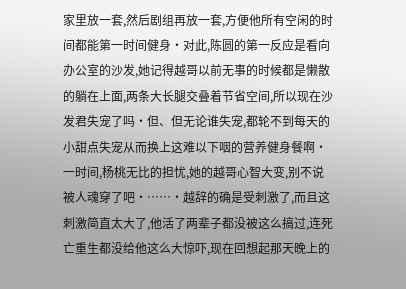家里放一套,然后剧组再放一套,方便他所有空闲的时间都能第一时间健身·对此,陈圆的第一反应是看向办公室的沙发,她记得越哥以前无事的时候都是懒散的躺在上面,两条大长腿交叠着节省空间,所以现在沙发君失宠了吗·但、但无论谁失宠,都轮不到每天的小甜点失宠从而换上这难以下咽的营养健身餐啊·一时间,杨桃无比的担忧,她的越哥心智大变,别不说被人魂穿了吧·……·越辞的确是受刺激了,而且这刺激简直太大了,他活了两辈子都没被这么搞过,连死亡重生都没给他这么大惊吓,现在回想起那天晚上的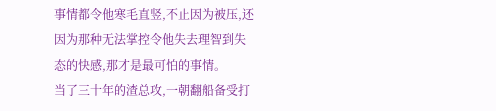事情都令他寒毛直竖,不止因为被压,还因为那种无法掌控令他失去理智到失态的快感,那才是最可怕的事情。
当了三十年的渣总攻,一朝翻船备受打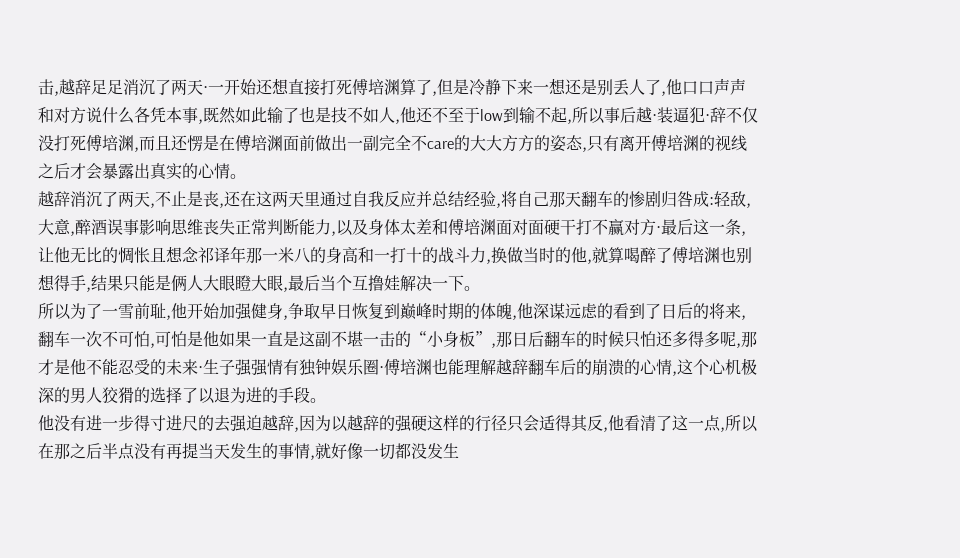击,越辞足足消沉了两天·一开始还想直接打死傅培渊算了,但是冷静下来一想还是别丢人了,他口口声声和对方说什么各凭本事,既然如此输了也是技不如人,他还不至于low到输不起,所以事后越·装逼犯·辞不仅没打死傅培渊,而且还愣是在傅培渊面前做出一副完全不care的大大方方的姿态,只有离开傅培渊的视线之后才会暴露出真实的心情。
越辞消沉了两天,不止是丧,还在这两天里通过自我反应并总结经验,将自己那天翻车的惨剧归咎成:轻敌,大意,醉酒误事影响思维丧失正常判断能力,以及身体太差和傅培渊面对面硬干打不赢对方·最后这一条,让他无比的惆怅且想念祁译年那一米八的身高和一打十的战斗力,换做当时的他,就算喝醉了傅培渊也别想得手,结果只能是俩人大眼瞪大眼,最后当个互撸娃解决一下。
所以为了一雪前耻,他开始加强健身,争取早日恢复到巅峰时期的体魄,他深谋远虑的看到了日后的将来,翻车一次不可怕,可怕是他如果一直是这副不堪一击的“小身板”,那日后翻车的时候只怕还多得多呢,那才是他不能忍受的未来·生子强强情有独钟娱乐圈·傅培渊也能理解越辞翻车后的崩溃的心情,这个心机极深的男人狡猾的选择了以退为进的手段。
他没有进一步得寸进尺的去强迫越辞,因为以越辞的强硬这样的行径只会适得其反,他看清了这一点,所以在那之后半点没有再提当天发生的事情,就好像一切都没发生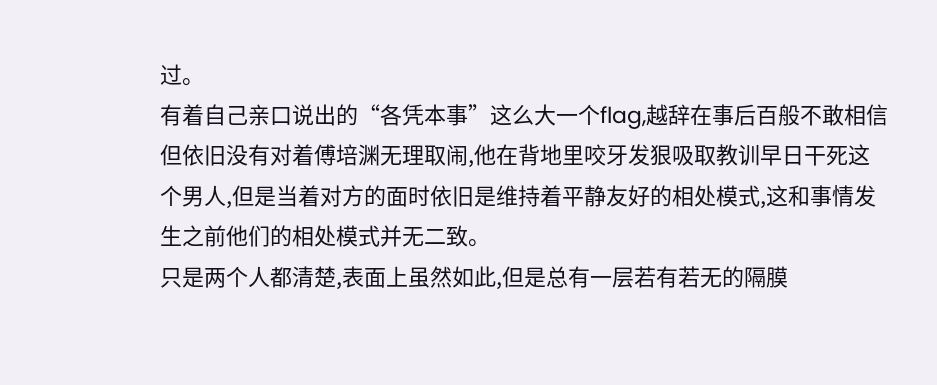过。
有着自己亲口说出的“各凭本事”这么大一个flag,越辞在事后百般不敢相信但依旧没有对着傅培渊无理取闹,他在背地里咬牙发狠吸取教训早日干死这个男人,但是当着对方的面时依旧是维持着平静友好的相处模式,这和事情发生之前他们的相处模式并无二致。
只是两个人都清楚,表面上虽然如此,但是总有一层若有若无的隔膜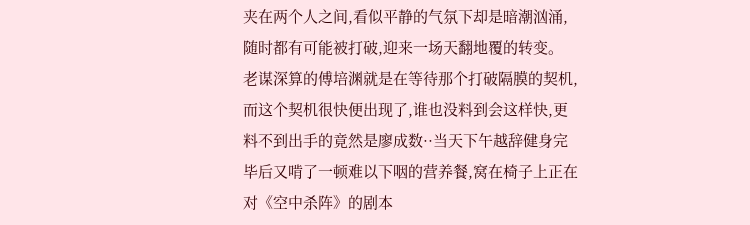夹在两个人之间,看似平静的气氛下却是暗潮汹涌,随时都有可能被打破,迎来一场天翻地覆的转变。
老谋深算的傅培渊就是在等待那个打破隔膜的契机,而这个契机很快便出现了,谁也没料到会这样快,更料不到出手的竟然是廖成数··当天下午越辞健身完毕后又啃了一顿难以下咽的营养餐,窝在椅子上正在对《空中杀阵》的剧本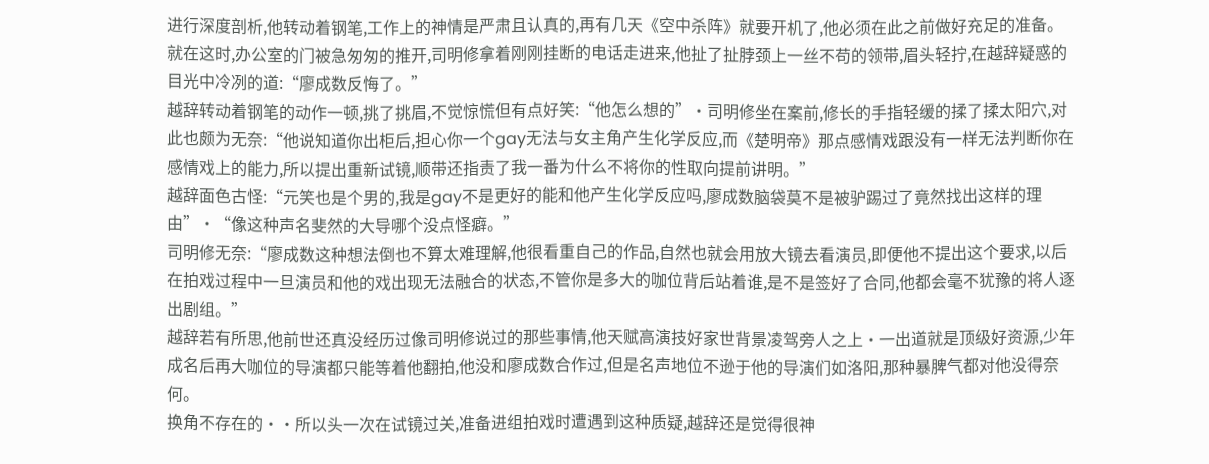进行深度剖析,他转动着钢笔,工作上的神情是严肃且认真的,再有几天《空中杀阵》就要开机了,他必须在此之前做好充足的准备。
就在这时,办公室的门被急匆匆的推开,司明修拿着刚刚挂断的电话走进来,他扯了扯脖颈上一丝不苟的领带,眉头轻拧,在越辞疑惑的目光中冷冽的道:“廖成数反悔了。”
越辞转动着钢笔的动作一顿,挑了挑眉,不觉惊慌但有点好笑:“他怎么想的”·司明修坐在案前,修长的手指轻缓的揉了揉太阳穴,对此也颇为无奈:“他说知道你出柜后,担心你一个gay无法与女主角产生化学反应,而《楚明帝》那点感情戏跟没有一样无法判断你在感情戏上的能力,所以提出重新试镜,顺带还指责了我一番为什么不将你的性取向提前讲明。”
越辞面色古怪:“元笑也是个男的,我是gay不是更好的能和他产生化学反应吗,廖成数脑袋莫不是被驴踢过了竟然找出这样的理由”·“像这种声名斐然的大导哪个没点怪癖。”
司明修无奈:“廖成数这种想法倒也不算太难理解,他很看重自己的作品,自然也就会用放大镜去看演员,即便他不提出这个要求,以后在拍戏过程中一旦演员和他的戏出现无法融合的状态,不管你是多大的咖位背后站着谁,是不是签好了合同,他都会毫不犹豫的将人逐出剧组。”
越辞若有所思,他前世还真没经历过像司明修说过的那些事情,他天赋高演技好家世背景凌驾旁人之上·一出道就是顶级好资源,少年成名后再大咖位的导演都只能等着他翻拍,他没和廖成数合作过,但是名声地位不逊于他的导演们如洛阳,那种暴脾气都对他没得奈何。
换角不存在的··所以头一次在试镜过关,准备进组拍戏时遭遇到这种质疑,越辞还是觉得很神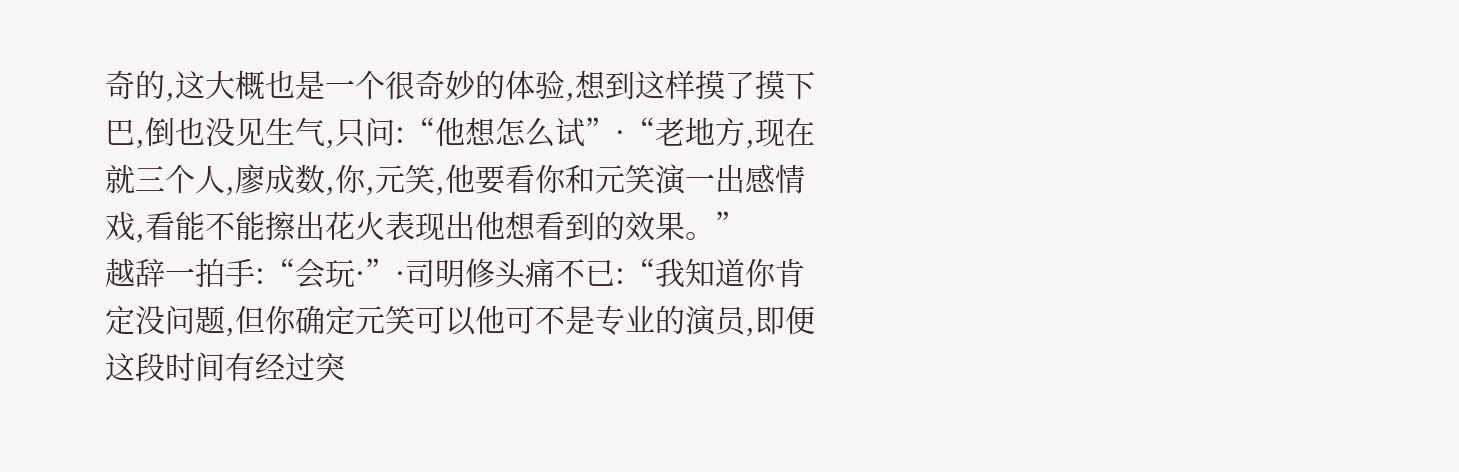奇的,这大概也是一个很奇妙的体验,想到这样摸了摸下巴,倒也没见生气,只问:“他想怎么试”·“老地方,现在就三个人,廖成数,你,元笑,他要看你和元笑演一出感情戏,看能不能擦出花火表现出他想看到的效果。”
越辞一拍手:“会玩·”·司明修头痛不已:“我知道你肯定没问题,但你确定元笑可以他可不是专业的演员,即便这段时间有经过突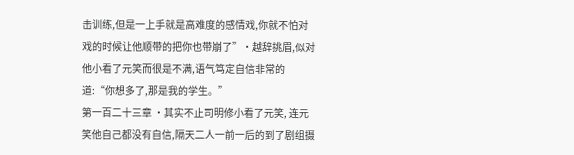击训练,但是一上手就是高难度的感情戏,你就不怕对戏的时候让他顺带的把你也带崩了”·越辞挑眉,似对他小看了元笑而很是不满,语气笃定自信非常的道:“你想多了,那是我的学生。”
第一百二十三章 ·其实不止司明修小看了元笑, 连元笑他自己都没有自信,隔天二人一前一后的到了剧组摄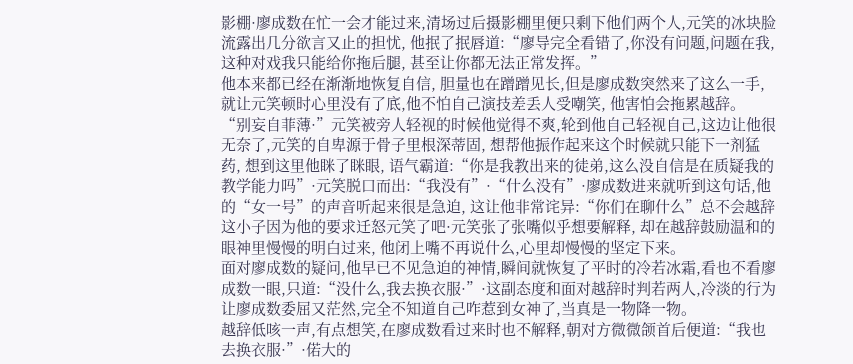影棚·廖成数在忙一会才能过来,清场过后摄影棚里便只剩下他们两个人,元笑的冰块脸流露出几分欲言又止的担忧, 他抿了抿唇道:“廖导完全看错了,你没有问题,问题在我,这种对戏我只能给你拖后腿, 甚至让你都无法正常发挥。”
他本来都已经在渐渐地恢复自信, 胆量也在蹭蹭见长,但是廖成数突然来了这么一手, 就让元笑顿时心里没有了底,他不怕自己演技差丢人受嘲笑, 他害怕会拖累越辞。
“别妄自菲薄·”元笑被旁人轻视的时候他觉得不爽,轮到他自己轻视自己,这边让他很无奈了,元笑的自卑源于骨子里根深蒂固, 想帮他振作起来这个时候就只能下一剂猛药, 想到这里他眯了眯眼, 语气霸道:“你是我教出来的徒弟,这么没自信是在质疑我的教学能力吗”·元笑脱口而出:“我没有”·“什么没有”·廖成数进来就听到这句话,他的“女一号”的声音听起来很是急迫, 这让他非常诧异:“你们在聊什么”总不会越辞这小子因为他的要求迁怒元笑了吧·元笑张了张嘴似乎想要解释, 却在越辞鼓励温和的眼神里慢慢的明白过来, 他闭上嘴不再说什么,心里却慢慢的坚定下来。
面对廖成数的疑问,他早已不见急迫的神情,瞬间就恢复了平时的冷若冰霜,看也不看廖成数一眼,只道:“没什么,我去换衣服·”·这副态度和面对越辞时判若两人,冷淡的行为让廖成数委屈又茫然,完全不知道自己咋惹到女神了,当真是一物降一物。
越辞低咳一声,有点想笑,在廖成数看过来时也不解释,朝对方微微颌首后便道:“我也去换衣服·”·偌大的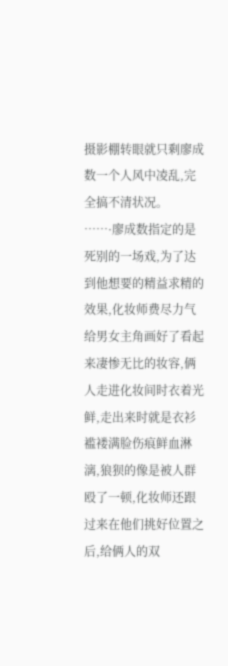摄影棚转眼就只剩廖成数一个人风中凌乱,完全搞不清状况。
……·廖成数指定的是死别的一场戏,为了达到他想要的精益求精的效果,化妆师费尽力气给男女主角画好了看起来凄惨无比的妆容,俩人走进化妆间时衣着光鲜,走出来时就是衣衫褴褛满脸伤痕鲜血淋漓,狼狈的像是被人群殴了一顿,化妆师还跟过来在他们挑好位置之后,给俩人的双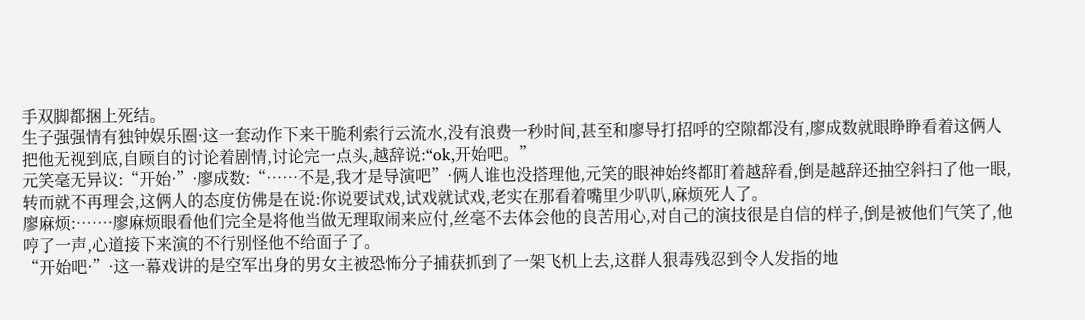手双脚都捆上死结。
生子强强情有独钟娱乐圈·这一套动作下来干脆利索行云流水,没有浪费一秒时间,甚至和廖导打招呼的空隙都没有,廖成数就眼睁睁看着这俩人把他无视到底,自顾自的讨论着剧情,讨论完一点头,越辞说:“ok,开始吧。”
元笑毫无异议:“开始·”·廖成数:“……不是,我才是导演吧”·俩人谁也没搭理他,元笑的眼神始终都盯着越辞看,倒是越辞还抽空斜扫了他一眼,转而就不再理会,这俩人的态度仿佛是在说:你说要试戏,试戏就试戏,老实在那看着嘴里少叭叭,麻烦死人了。
廖麻烦:……·廖麻烦眼看他们完全是将他当做无理取闹来应付,丝毫不去体会他的良苦用心,对自己的演技很是自信的样子,倒是被他们气笑了,他哼了一声,心道接下来演的不行别怪他不给面子了。
“开始吧·”·这一幕戏讲的是空军出身的男女主被恐怖分子捕获抓到了一架飞机上去,这群人狠毒残忍到令人发指的地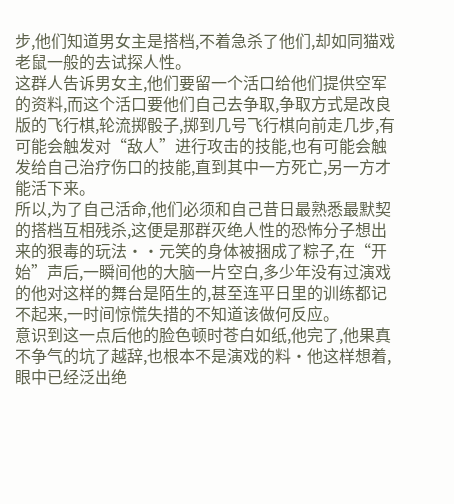步,他们知道男女主是搭档,不着急杀了他们,却如同猫戏老鼠一般的去试探人性。
这群人告诉男女主,他们要留一个活口给他们提供空军的资料,而这个活口要他们自己去争取,争取方式是改良版的飞行棋,轮流掷骰子,掷到几号飞行棋向前走几步,有可能会触发对“敌人”进行攻击的技能,也有可能会触发给自己治疗伤口的技能,直到其中一方死亡,另一方才能活下来。
所以,为了自己活命,他们必须和自己昔日最熟悉最默契的搭档互相残杀,这便是那群灭绝人性的恐怖分子想出来的狠毒的玩法··元笑的身体被捆成了粽子,在“开始”声后,一瞬间他的大脑一片空白,多少年没有过演戏的他对这样的舞台是陌生的,甚至连平日里的训练都记不起来,一时间惊慌失措的不知道该做何反应。
意识到这一点后他的脸色顿时苍白如纸,他完了,他果真不争气的坑了越辞,也根本不是演戏的料·他这样想着,眼中已经泛出绝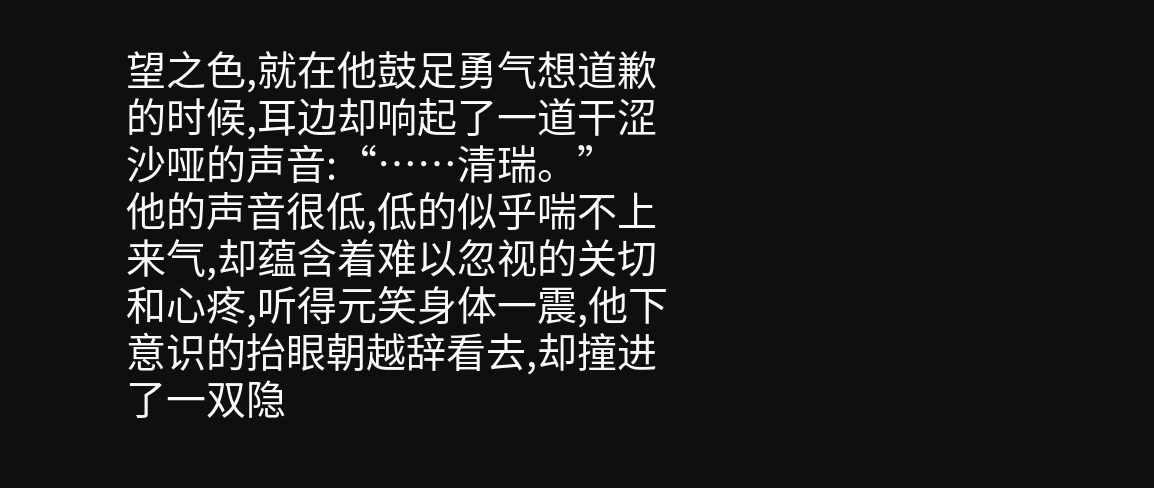望之色,就在他鼓足勇气想道歉的时候,耳边却响起了一道干涩沙哑的声音:“……清瑞。”
他的声音很低,低的似乎喘不上来气,却蕴含着难以忽视的关切和心疼,听得元笑身体一震,他下意识的抬眼朝越辞看去,却撞进了一双隐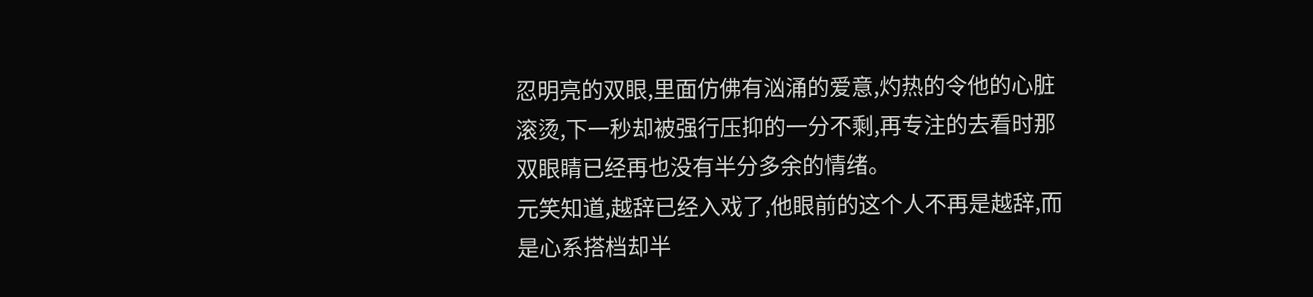忍明亮的双眼,里面仿佛有汹涌的爱意,灼热的令他的心脏滚烫,下一秒却被强行压抑的一分不剩,再专注的去看时那双眼睛已经再也没有半分多余的情绪。
元笑知道,越辞已经入戏了,他眼前的这个人不再是越辞,而是心系搭档却半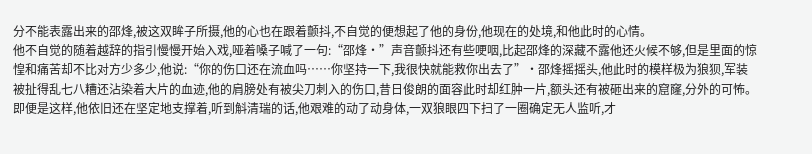分不能表露出来的邵烽,被这双眸子所摄,他的心也在跟着颤抖,不自觉的便想起了他的身份,他现在的处境,和他此时的心情。
他不自觉的随着越辞的指引慢慢开始入戏,哑着嗓子喊了一句:“邵烽·”声音颤抖还有些哽咽,比起邵烽的深藏不露他还火候不够,但是里面的惊惶和痛苦却不比对方少多少,他说:“你的伤口还在流血吗……你坚持一下,我很快就能救你出去了”·邵烽摇摇头,他此时的模样极为狼狈,军装被扯得乱七八糟还沾染着大片的血迹,他的肩膀处有被尖刀刺入的伤口,昔日俊朗的面容此时却红肿一片,额头还有被砸出来的窟窿,分外的可怖。
即便是这样,他依旧还在坚定地支撑着,听到斛清瑞的话,他艰难的动了动身体,一双狼眼四下扫了一圈确定无人监听,才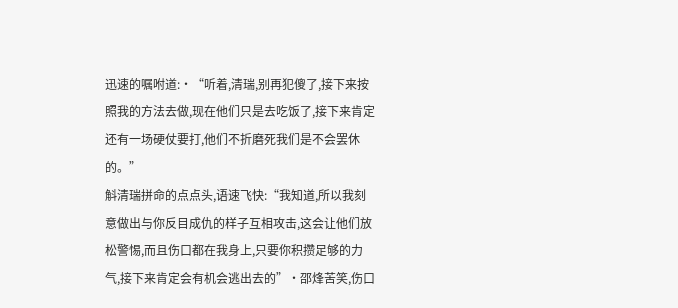迅速的嘱咐道:·“听着,清瑞,别再犯傻了,接下来按照我的方法去做,现在他们只是去吃饭了,接下来肯定还有一场硬仗要打,他们不折磨死我们是不会罢休的。”
斛清瑞拼命的点点头,语速飞快:“我知道,所以我刻意做出与你反目成仇的样子互相攻击,这会让他们放松警惕,而且伤口都在我身上,只要你积攒足够的力气,接下来肯定会有机会逃出去的”·邵烽苦笑,伤口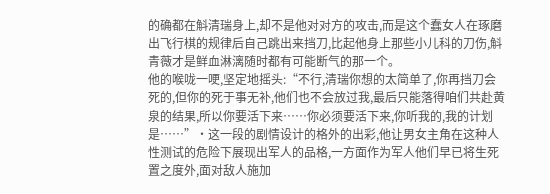的确都在斛清瑞身上,却不是他对对方的攻击,而是这个蠢女人在琢磨出飞行棋的规律后自己跳出来挡刀,比起他身上那些小儿科的刀伤,斛青薇才是鲜血淋漓随时都有可能断气的那一个。
他的喉咙一哽,坚定地摇头:“不行,清瑞你想的太简单了,你再挡刀会死的,但你的死于事无补,他们也不会放过我,最后只能落得咱们共赴黄泉的结果,所以你要活下来……你必须要活下来,你听我的,我的计划是……”·这一段的剧情设计的格外的出彩,他让男女主角在这种人性测试的危险下展现出军人的品格,一方面作为军人他们早已将生死置之度外,面对敌人施加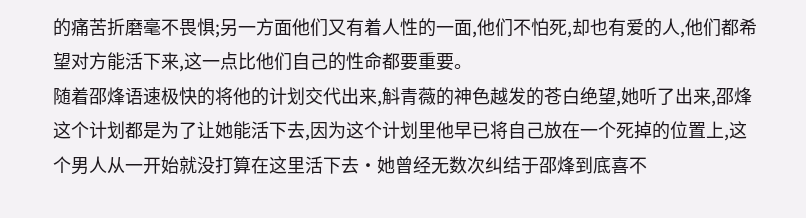的痛苦折磨毫不畏惧;另一方面他们又有着人性的一面,他们不怕死,却也有爱的人,他们都希望对方能活下来,这一点比他们自己的性命都要重要。
随着邵烽语速极快的将他的计划交代出来,斛青薇的神色越发的苍白绝望,她听了出来,邵烽这个计划都是为了让她能活下去,因为这个计划里他早已将自己放在一个死掉的位置上,这个男人从一开始就没打算在这里活下去·她曾经无数次纠结于邵烽到底喜不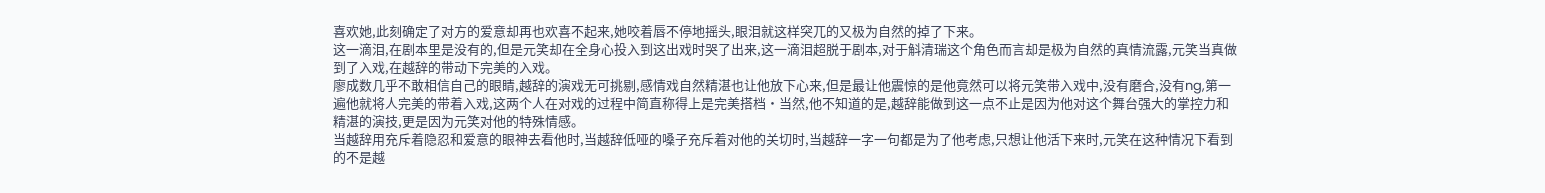喜欢她,此刻确定了对方的爱意却再也欢喜不起来,她咬着唇不停地摇头,眼泪就这样突兀的又极为自然的掉了下来。
这一滴泪,在剧本里是没有的,但是元笑却在全身心投入到这出戏时哭了出来,这一滴泪超脱于剧本,对于斛清瑞这个角色而言却是极为自然的真情流露,元笑当真做到了入戏,在越辞的带动下完美的入戏。
廖成数几乎不敢相信自己的眼睛,越辞的演戏无可挑剔,感情戏自然精湛也让他放下心来,但是最让他震惊的是他竟然可以将元笑带入戏中,没有磨合,没有ng,第一遍他就将人完美的带着入戏,这两个人在对戏的过程中简直称得上是完美搭档·当然,他不知道的是,越辞能做到这一点不止是因为他对这个舞台强大的掌控力和精湛的演技,更是因为元笑对他的特殊情感。
当越辞用充斥着隐忍和爱意的眼神去看他时,当越辞低哑的嗓子充斥着对他的关切时,当越辞一字一句都是为了他考虑,只想让他活下来时,元笑在这种情况下看到的不是越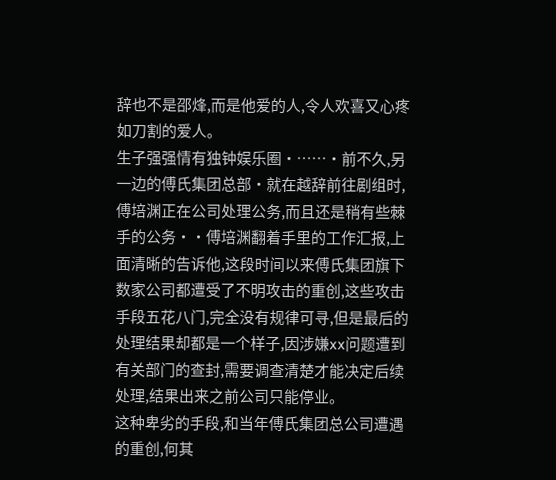辞也不是邵烽,而是他爱的人,令人欢喜又心疼如刀割的爱人。
生子强强情有独钟娱乐圈·……·前不久,另一边的傅氏集团总部·就在越辞前往剧组时,傅培渊正在公司处理公务,而且还是稍有些棘手的公务··傅培渊翻着手里的工作汇报,上面清晰的告诉他,这段时间以来傅氏集团旗下数家公司都遭受了不明攻击的重创,这些攻击手段五花八门,完全没有规律可寻,但是最后的处理结果却都是一个样子,因涉嫌xx问题遭到有关部门的查封,需要调查清楚才能决定后续处理,结果出来之前公司只能停业。
这种卑劣的手段,和当年傅氏集团总公司遭遇的重创,何其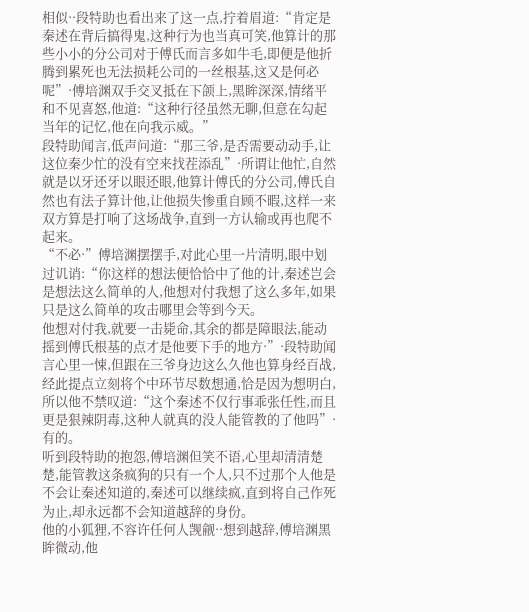相似··段特助也看出来了这一点,拧着眉道:“肯定是秦述在背后搞得鬼,这种行为也当真可笑,他算计的那些小小的分公司对于傅氏而言多如牛毛,即便是他折腾到累死也无法损耗公司的一丝根基,这又是何必呢”·傅培渊双手交叉抵在下颌上,黑眸深深,情绪平和不见喜怒,他道:“这种行径虽然无聊,但意在勾起当年的记忆,他在向我示威。”
段特助闻言,低声问道:“那三爷,是否需要动动手,让这位秦少忙的没有空来找茬添乱”·所谓让他忙,自然就是以牙还牙以眼还眼,他算计傅氏的分公司,傅氏自然也有法子算计他,让他损失惨重自顾不暇,这样一来双方算是打响了这场战争,直到一方认输或再也爬不起来。
“不必·”傅培渊摆摆手,对此心里一片清明,眼中划过讥诮:“你这样的想法便恰恰中了他的计,秦述岂会是想法这么简单的人,他想对付我想了这么多年,如果只是这么简单的攻击哪里会等到今天。
他想对付我,就要一击毙命,其余的都是障眼法,能动摇到傅氏根基的点才是他要下手的地方·”·段特助闻言心里一悚,但跟在三爷身边这么久他也算身经百战,经此提点立刻将个中环节尽数想通,恰是因为想明白,所以他不禁叹道:“这个秦述不仅行事乖张任性,而且更是狠辣阴毒,这种人就真的没人能管教的了他吗”·有的。
听到段特助的抱怨,傅培渊但笑不语,心里却清清楚楚,能管教这条疯狗的只有一个人,只不过那个人他是不会让秦述知道的,秦述可以继续疯,直到将自己作死为止,却永远都不会知道越辞的身份。
他的小狐狸,不容许任何人觊觎··想到越辞,傅培渊黑眸微动,他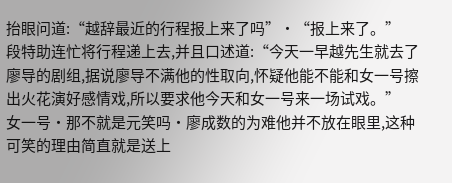抬眼问道:“越辞最近的行程报上来了吗”·“报上来了。”
段特助连忙将行程递上去,并且口述道:“今天一早越先生就去了廖导的剧组,据说廖导不满他的性取向,怀疑他能不能和女一号擦出火花演好感情戏,所以要求他今天和女一号来一场试戏。”
女一号·那不就是元笑吗·廖成数的为难他并不放在眼里,这种可笑的理由简直就是送上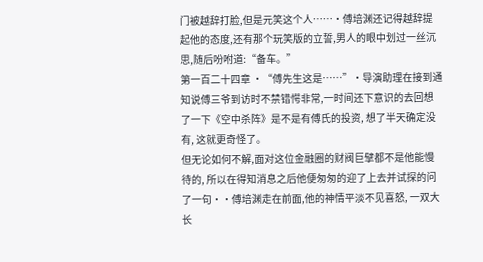门被越辞打脸,但是元笑这个人……·傅培渊还记得越辞提起他的态度,还有那个玩笑版的立誓,男人的眼中划过一丝沉思,随后吩咐道:“备车。”
第一百二十四章 ·“傅先生这是……”·导演助理在接到通知说傅三爷到访时不禁错愕非常,一时间还下意识的去回想了一下《空中杀阵》是不是有傅氏的投资, 想了半天确定没有, 这就更奇怪了。
但无论如何不解,面对这位金融圈的财阀巨擘都不是他能慢待的, 所以在得知消息之后他便匆匆的迎了上去并试探的问了一句··傅培渊走在前面,他的神情平淡不见喜怒, 一双大长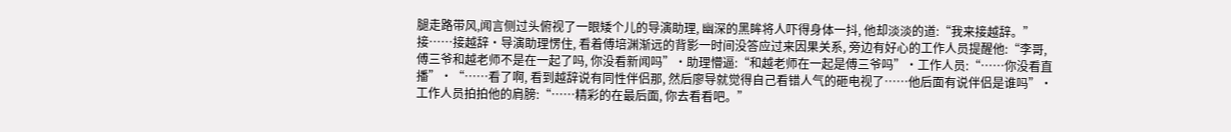腿走路带风,闻言侧过头俯视了一眼矮个儿的导演助理, 幽深的黑眸将人吓得身体一抖, 他却淡淡的道:“我来接越辞。”
接……接越辞·导演助理愣住, 看着傅培渊渐远的背影一时间没答应过来因果关系, 旁边有好心的工作人员提醒他:“李哥,傅三爷和越老师不是在一起了吗, 你没看新闻吗”·助理懵逼:“和越老师在一起是傅三爷吗”·工作人员:“……你没看直播”·“……看了啊, 看到越辞说有同性伴侣那, 然后廖导就觉得自己看错人气的砸电视了……他后面有说伴侣是谁吗”·工作人员拍拍他的肩膀:“……精彩的在最后面, 你去看看吧。”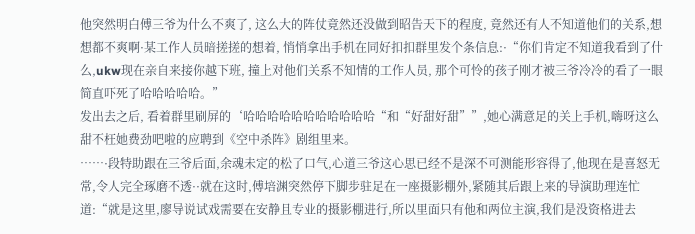他突然明白傅三爷为什么不爽了, 这么大的阵仗竟然还没做到昭告天下的程度, 竟然还有人不知道他们的关系,想想都不爽啊·某工作人员暗搓搓的想着, 悄悄拿出手机在同好扣扣群里发个条信息:·“你们肯定不知道我看到了什么,ukw现在亲自来接你越下班, 撞上对他们关系不知情的工作人员, 那个可怜的孩子刚才被三爷冷冷的看了一眼简直吓死了哈哈哈哈哈。”
发出去之后, 看着群里刷屏的‘哈哈哈哈哈哈哈哈哈哈哈“和“好甜好甜””,她心满意足的关上手机,嗨呀这么甜不枉她费劲吧啦的应聘到《空中杀阵》剧组里来。
……·段特助跟在三爷后面,余魂未定的松了口气,心道三爷这心思已经不是深不可测能形容得了,他现在是喜怒无常,令人完全琢磨不透··就在这时,傅培渊突然停下脚步驻足在一座摄影棚外,紧随其后跟上来的导演助理连忙道:“就是这里,廖导说试戏需要在安静且专业的摄影棚进行,所以里面只有他和两位主演,我们是没资格进去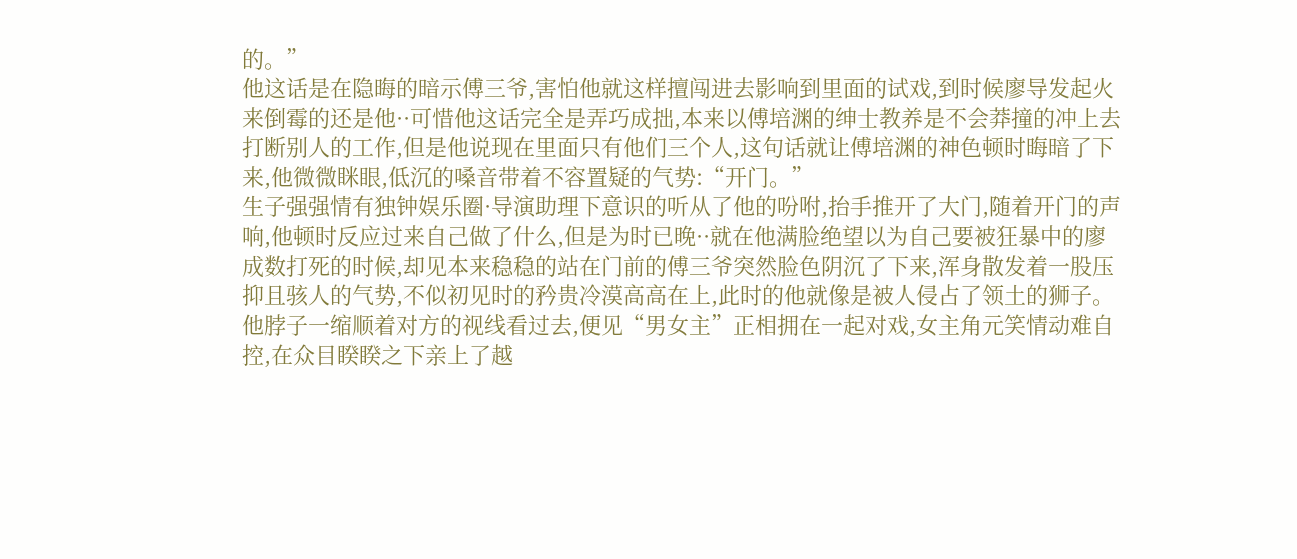的。”
他这话是在隐晦的暗示傅三爷,害怕他就这样擅闯进去影响到里面的试戏,到时候廖导发起火来倒霉的还是他··可惜他这话完全是弄巧成拙,本来以傅培渊的绅士教养是不会莽撞的冲上去打断别人的工作,但是他说现在里面只有他们三个人,这句话就让傅培渊的神色顿时晦暗了下来,他微微眯眼,低沉的嗓音带着不容置疑的气势:“开门。”
生子强强情有独钟娱乐圈·导演助理下意识的听从了他的吩咐,抬手推开了大门,随着开门的声响,他顿时反应过来自己做了什么,但是为时已晚··就在他满脸绝望以为自己要被狂暴中的廖成数打死的时候,却见本来稳稳的站在门前的傅三爷突然脸色阴沉了下来,浑身散发着一股压抑且骇人的气势,不似初见时的矜贵冷漠高高在上,此时的他就像是被人侵占了领土的狮子。
他脖子一缩顺着对方的视线看过去,便见“男女主”正相拥在一起对戏,女主角元笑情动难自控,在众目睽睽之下亲上了越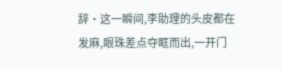辞·这一瞬间,李助理的头皮都在发麻,眼珠差点夺眶而出,一开门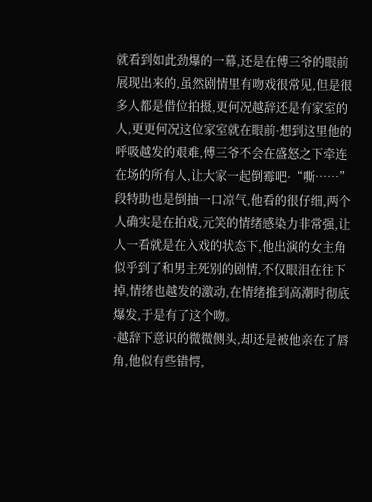就看到如此劲爆的一幕,还是在傅三爷的眼前展现出来的,虽然剧情里有吻戏很常见,但是很多人都是借位拍摄,更何况越辞还是有家室的人,更更何况这位家室就在眼前·想到这里他的呼吸越发的艰难,傅三爷不会在盛怒之下牵连在场的所有人,让大家一起倒霉吧·“嘶……”段特助也是倒抽一口凉气,他看的很仔细,两个人确实是在拍戏,元笑的情绪感染力非常强,让人一看就是在入戏的状态下,他出演的女主角似乎到了和男主死别的剧情,不仅眼泪在往下掉,情绪也越发的激动,在情绪推到高潮时彻底爆发,于是有了这个吻。
·越辞下意识的微微侧头,却还是被他亲在了唇角,他似有些错愕,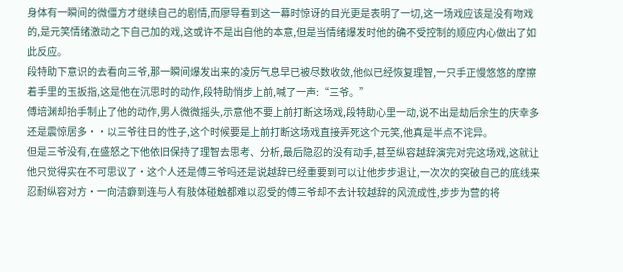身体有一瞬间的微僵方才继续自己的剧情,而廖导看到这一幕时惊讶的目光更是表明了一切,这一场戏应该是没有吻戏的,是元笑情绪激动之下自己加的戏,这或许不是出自他的本意,但是当情绪爆发时他的确不受控制的顺应内心做出了如此反应。
段特助下意识的去看向三爷,那一瞬间爆发出来的凌厉气息早已被尽数收敛,他似已经恢复理智,一只手正慢悠悠的摩擦着手里的玉扳指,这是他在沉思时的动作,段特助悄步上前,喊了一声:“三爷。”
傅培渊却抬手制止了他的动作,男人微微摇头,示意他不要上前打断这场戏,段特助心里一动,说不出是劫后余生的庆幸多还是震惊居多··以三爷往日的性子,这个时候要是上前打断这场戏直接弄死这个元笑,他真是半点不诧异。
但是三爷没有,在盛怒之下他依旧保持了理智去思考、分析,最后隐忍的没有动手,甚至纵容越辞演完对完这场戏,这就让他只觉得实在不可思议了·这个人还是傅三爷吗还是说越辞已经重要到可以让他步步退让,一次次的突破自己的底线来忍耐纵容对方·一向洁癖到连与人有肢体碰触都难以忍受的傅三爷却不去计较越辞的风流成性,步步为营的将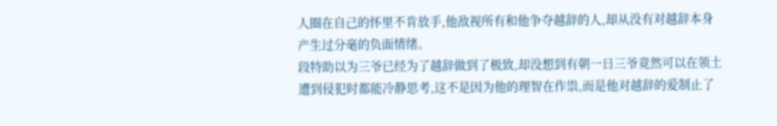人圈在自己的怀里不肯放手,他敌视所有和他争夺越辞的人,却从没有对越辞本身产生过分毫的负面情绪。
段特助以为三爷已经为了越辞做到了极致,却没想到有朝一日三爷竟然可以在领土遭到侵犯时都能冷静思考,这不是因为他的理智在作祟,而是他对越辞的爱制止了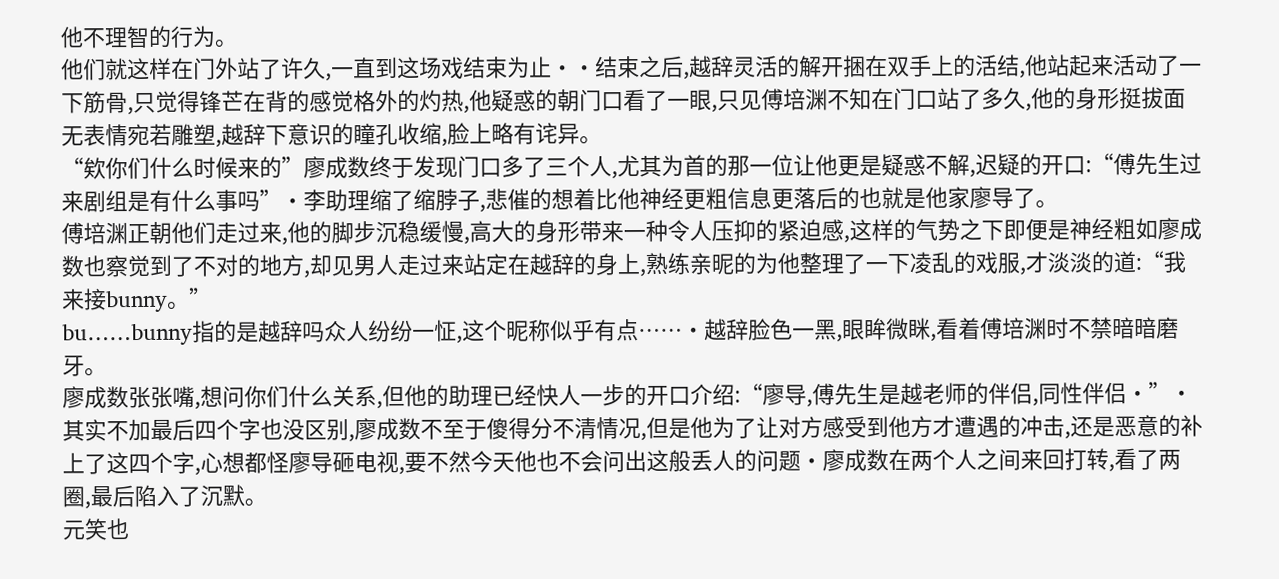他不理智的行为。
他们就这样在门外站了许久,一直到这场戏结束为止··结束之后,越辞灵活的解开捆在双手上的活结,他站起来活动了一下筋骨,只觉得锋芒在背的感觉格外的灼热,他疑惑的朝门口看了一眼,只见傅培渊不知在门口站了多久,他的身形挺拔面无表情宛若雕塑,越辞下意识的瞳孔收缩,脸上略有诧异。
“欸你们什么时候来的”廖成数终于发现门口多了三个人,尤其为首的那一位让他更是疑惑不解,迟疑的开口:“傅先生过来剧组是有什么事吗”·李助理缩了缩脖子,悲催的想着比他神经更粗信息更落后的也就是他家廖导了。
傅培渊正朝他们走过来,他的脚步沉稳缓慢,高大的身形带来一种令人压抑的紧迫感,这样的气势之下即便是神经粗如廖成数也察觉到了不对的地方,却见男人走过来站定在越辞的身上,熟练亲昵的为他整理了一下凌乱的戏服,才淡淡的道:“我来接bunny。”
bu……bunny指的是越辞吗众人纷纷一怔,这个昵称似乎有点……·越辞脸色一黑,眼眸微眯,看着傅培渊时不禁暗暗磨牙。
廖成数张张嘴,想问你们什么关系,但他的助理已经快人一步的开口介绍:“廖导,傅先生是越老师的伴侣,同性伴侣·”·其实不加最后四个字也没区别,廖成数不至于傻得分不清情况,但是他为了让对方感受到他方才遭遇的冲击,还是恶意的补上了这四个字,心想都怪廖导砸电视,要不然今天他也不会问出这般丢人的问题·廖成数在两个人之间来回打转,看了两圈,最后陷入了沉默。
元笑也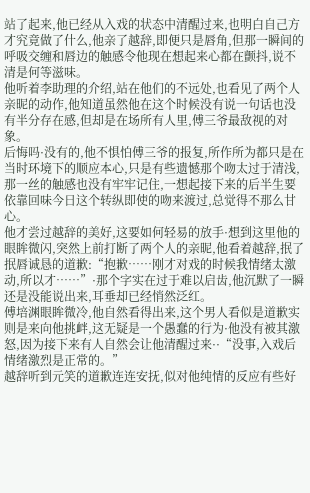站了起来,他已经从入戏的状态中清醒过来,也明白自己方才究竟做了什么,他亲了越辞,即便只是唇角,但那一瞬间的呼吸交缠和唇边的触感令他现在想起来心都在颤抖,说不清是何等滋味。
他听着李助理的介绍,站在他们的不远处,也看见了两个人亲昵的动作,他知道虽然他在这个时候没有说一句话也没有半分存在感,但却是在场所有人里,傅三爷最敌视的对象。
后悔吗·没有的,他不惧怕傅三爷的报复,所作所为都只是在当时环境下的顺应本心,只是有些遗憾那个吻太过于清浅,那一丝的触感也没有牢牢记住,一想起接下来的后半生要依靠回味今日这个转纵即使的吻来渡过,总觉得不那么甘心。
他才尝过越辞的美好,这要如何轻易的放手·想到这里他的眼眸微闪,突然上前打断了两个人的亲昵,他看着越辞,抿了抿唇诚恳的道歉:“抱歉……刚才对戏的时候我情绪太激动,所以才……”·那个字实在过于难以启齿,他沉默了一瞬还是没能说出来,耳垂却已经悄然泛红。
傅培渊眼眸微冷,他自然看得出来,这个男人看似是道歉实则是来向他挑衅,这无疑是一个愚蠢的行为·他没有被其激怒,因为接下来有人自然会让他清醒过来··“没事,入戏后情绪激烈是正常的。”
越辞听到元笑的道歉连连安抚,似对他纯情的反应有些好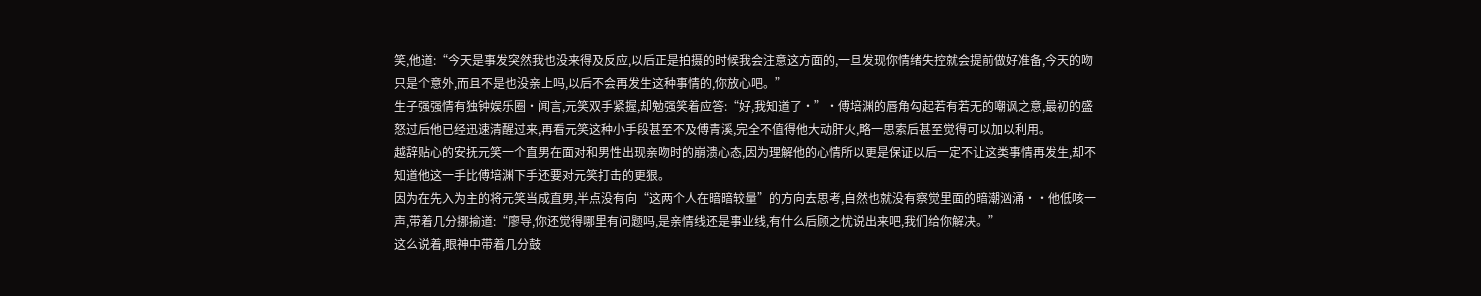笑,他道:“今天是事发突然我也没来得及反应,以后正是拍摄的时候我会注意这方面的,一旦发现你情绪失控就会提前做好准备,今天的吻只是个意外,而且不是也没亲上吗,以后不会再发生这种事情的,你放心吧。”
生子强强情有独钟娱乐圈·闻言,元笑双手紧握,却勉强笑着应答:“好,我知道了·”·傅培渊的唇角勾起若有若无的嘲讽之意,最初的盛怒过后他已经迅速清醒过来,再看元笑这种小手段甚至不及傅青溪,完全不值得他大动肝火,略一思索后甚至觉得可以加以利用。
越辞贴心的安抚元笑一个直男在面对和男性出现亲吻时的崩溃心态,因为理解他的心情所以更是保证以后一定不让这类事情再发生,却不知道他这一手比傅培渊下手还要对元笑打击的更狠。
因为在先入为主的将元笑当成直男,半点没有向“这两个人在暗暗较量”的方向去思考,自然也就没有察觉里面的暗潮汹涌··他低咳一声,带着几分挪揄道:“廖导,你还觉得哪里有问题吗,是亲情线还是事业线,有什么后顾之忧说出来吧,我们给你解决。”
这么说着,眼神中带着几分鼓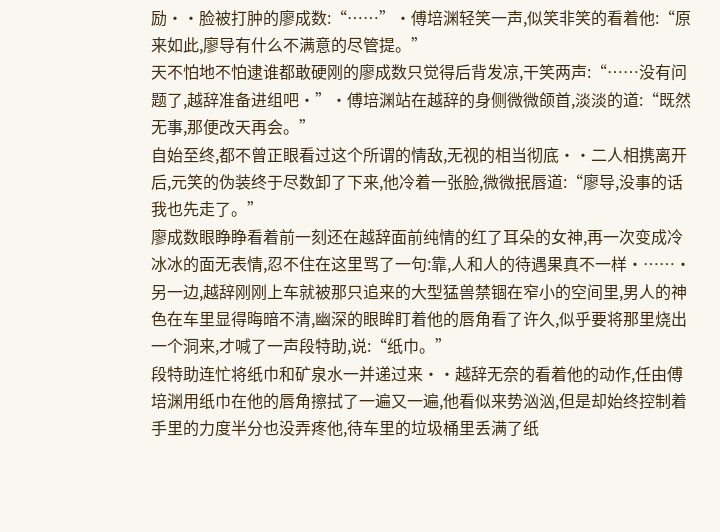励··脸被打肿的廖成数:“……”·傅培渊轻笑一声,似笑非笑的看着他:“原来如此,廖导有什么不满意的尽管提。”
天不怕地不怕逮谁都敢硬刚的廖成数只觉得后背发凉,干笑两声:“……没有问题了,越辞准备进组吧·”·傅培渊站在越辞的身侧微微颌首,淡淡的道:“既然无事,那便改天再会。”
自始至终,都不曾正眼看过这个所谓的情敌,无视的相当彻底··二人相携离开后,元笑的伪装终于尽数卸了下来,他冷着一张脸,微微抿唇道:“廖导,没事的话我也先走了。”
廖成数眼睁睁看着前一刻还在越辞面前纯情的红了耳朵的女神,再一次变成冷冰冰的面无表情,忍不住在这里骂了一句:靠,人和人的待遇果真不一样·……·另一边,越辞刚刚上车就被那只追来的大型猛兽禁锢在窄小的空间里,男人的神色在车里显得晦暗不清,幽深的眼眸盯着他的唇角看了许久,似乎要将那里烧出一个洞来,才喊了一声段特助,说:“纸巾。”
段特助连忙将纸巾和矿泉水一并递过来··越辞无奈的看着他的动作,任由傅培渊用纸巾在他的唇角擦拭了一遍又一遍,他看似来势汹汹,但是却始终控制着手里的力度半分也没弄疼他,待车里的垃圾桶里丢满了纸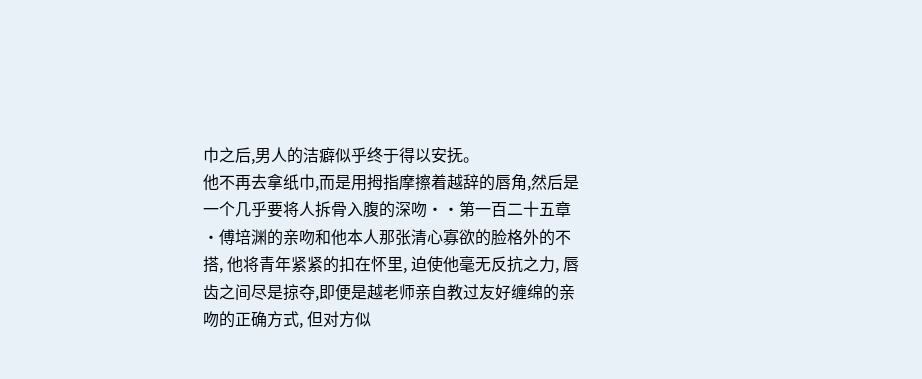巾之后,男人的洁癖似乎终于得以安抚。
他不再去拿纸巾,而是用拇指摩擦着越辞的唇角,然后是一个几乎要将人拆骨入腹的深吻··第一百二十五章 ·傅培渊的亲吻和他本人那张清心寡欲的脸格外的不搭, 他将青年紧紧的扣在怀里, 迫使他毫无反抗之力, 唇齿之间尽是掠夺,即便是越老师亲自教过友好缠绵的亲吻的正确方式, 但对方似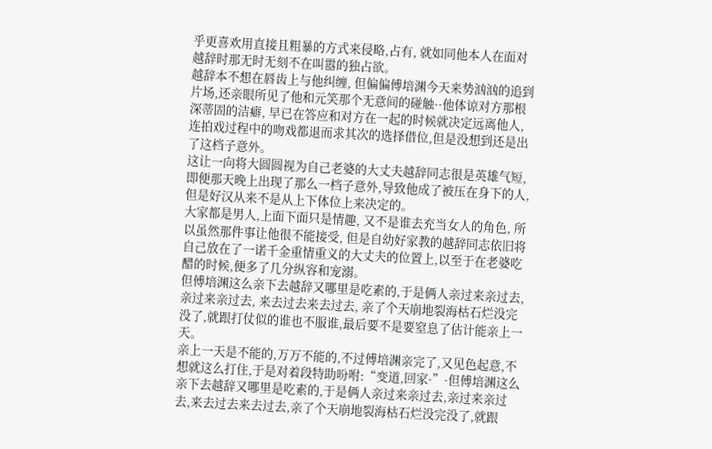乎更喜欢用直接且粗暴的方式来侵略,占有, 就如同他本人在面对越辞时那无时无刻不在叫嚣的独占欲。
越辞本不想在唇齿上与他纠缠, 但偏偏傅培渊今天来势汹汹的追到片场,还亲眼所见了他和元笑那个无意间的碰触··他体谅对方那根深蒂固的洁癖, 早已在答应和对方在一起的时候就决定远离他人,连拍戏过程中的吻戏都退而求其次的选择借位,但是没想到还是出了这档子意外。
这让一向将大圆圆视为自己老婆的大丈夫越辞同志很是英雄气短,即便那天晚上出现了那么一档子意外,导致他成了被压在身下的人, 但是好汉从来不是从上下体位上来决定的。
大家都是男人,上面下面只是情趣, 又不是谁去充当女人的角色, 所以虽然那件事让他很不能接受, 但是自幼好家教的越辞同志依旧将自己放在了一诺千金重情重义的大丈夫的位置上,以至于在老婆吃醋的时候,便多了几分纵容和宠溺。
但傅培渊这么亲下去越辞又哪里是吃素的,于是俩人亲过来亲过去, 亲过来亲过去, 来去过去来去过去, 亲了个天崩地裂海枯石烂没完没了,就跟打仗似的谁也不服谁,最后要不是要窒息了估计能亲上一天。
亲上一天是不能的,万万不能的,不过傅培渊亲完了,又见色起意,不想就这么打住,于是对着段特助吩咐:“变道,回家·”·但傅培渊这么亲下去越辞又哪里是吃素的,于是俩人亲过来亲过去,亲过来亲过去,来去过去来去过去,亲了个天崩地裂海枯石烂没完没了,就跟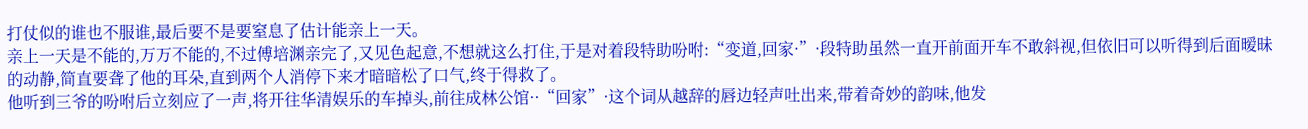打仗似的谁也不服谁,最后要不是要窒息了估计能亲上一天。
亲上一天是不能的,万万不能的,不过傅培渊亲完了,又见色起意,不想就这么打住,于是对着段特助吩咐:“变道,回家·”·段特助虽然一直开前面开车不敢斜视,但依旧可以听得到后面暧昧的动静,简直要聋了他的耳朵,直到两个人消停下来才暗暗松了口气,终于得救了。
他听到三爷的吩咐后立刻应了一声,将开往华清娱乐的车掉头,前往成林公馆··“回家”·这个词从越辞的唇边轻声吐出来,带着奇妙的韵味,他发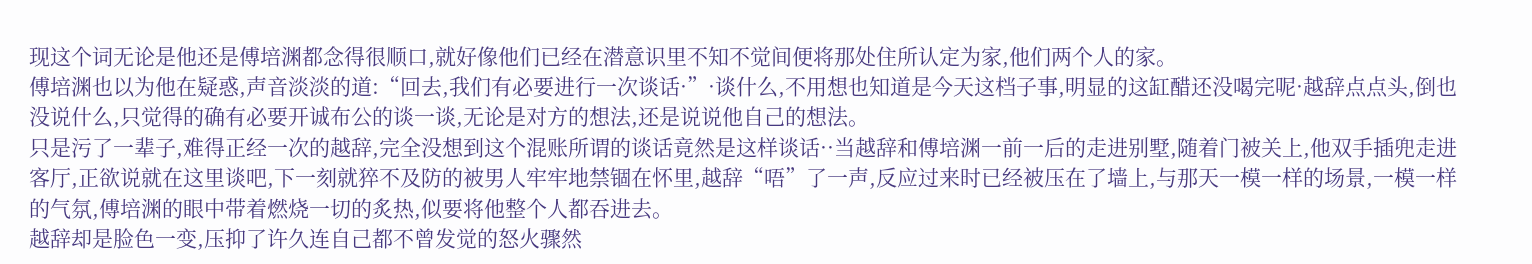现这个词无论是他还是傅培渊都念得很顺口,就好像他们已经在潜意识里不知不觉间便将那处住所认定为家,他们两个人的家。
傅培渊也以为他在疑惑,声音淡淡的道:“回去,我们有必要进行一次谈话·”·谈什么,不用想也知道是今天这档子事,明显的这缸醋还没喝完呢·越辞点点头,倒也没说什么,只觉得的确有必要开诚布公的谈一谈,无论是对方的想法,还是说说他自己的想法。
只是污了一辈子,难得正经一次的越辞,完全没想到这个混账所谓的谈话竟然是这样谈话··当越辞和傅培渊一前一后的走进别墅,随着门被关上,他双手插兜走进客厅,正欲说就在这里谈吧,下一刻就猝不及防的被男人牢牢地禁锢在怀里,越辞“唔”了一声,反应过来时已经被压在了墙上,与那天一模一样的场景,一模一样的气氛,傅培渊的眼中带着燃烧一切的炙热,似要将他整个人都吞进去。
越辞却是脸色一变,压抑了许久连自己都不曾发觉的怒火骤然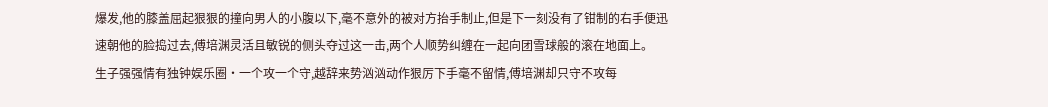爆发,他的膝盖屈起狠狠的撞向男人的小腹以下,毫不意外的被对方抬手制止,但是下一刻没有了钳制的右手便迅速朝他的脸捣过去,傅培渊灵活且敏锐的侧头夺过这一击,两个人顺势纠缠在一起向团雪球般的滚在地面上。
生子强强情有独钟娱乐圈·一个攻一个守,越辞来势汹汹动作狠厉下手毫不留情,傅培渊却只守不攻每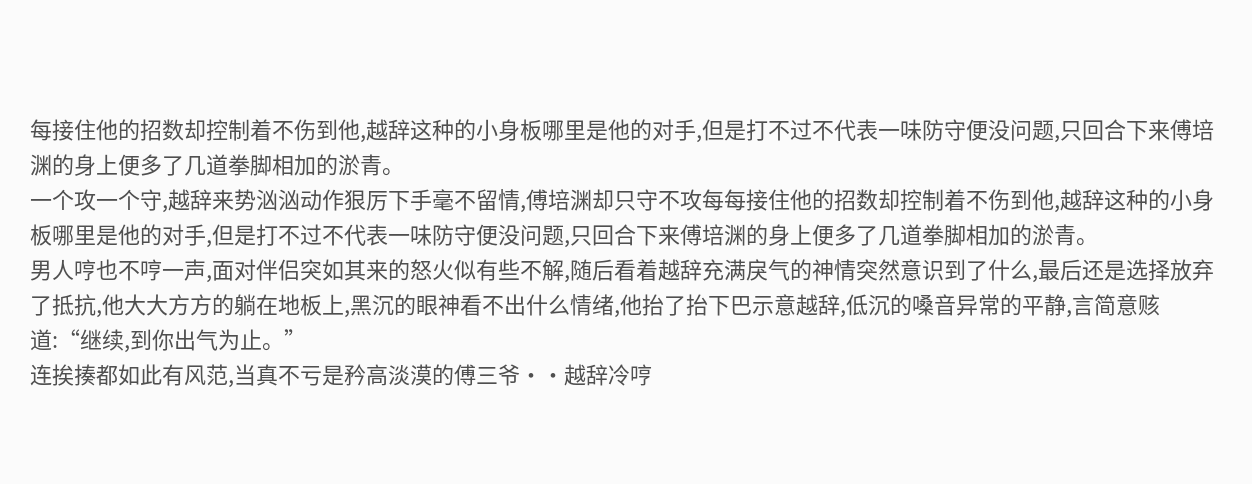每接住他的招数却控制着不伤到他,越辞这种的小身板哪里是他的对手,但是打不过不代表一味防守便没问题,只回合下来傅培渊的身上便多了几道拳脚相加的淤青。
一个攻一个守,越辞来势汹汹动作狠厉下手毫不留情,傅培渊却只守不攻每每接住他的招数却控制着不伤到他,越辞这种的小身板哪里是他的对手,但是打不过不代表一味防守便没问题,只回合下来傅培渊的身上便多了几道拳脚相加的淤青。
男人哼也不哼一声,面对伴侣突如其来的怒火似有些不解,随后看着越辞充满戾气的神情突然意识到了什么,最后还是选择放弃了抵抗,他大大方方的躺在地板上,黑沉的眼神看不出什么情绪,他抬了抬下巴示意越辞,低沉的嗓音异常的平静,言简意赅道:“继续,到你出气为止。”
连挨揍都如此有风范,当真不亏是矜高淡漠的傅三爷··越辞冷哼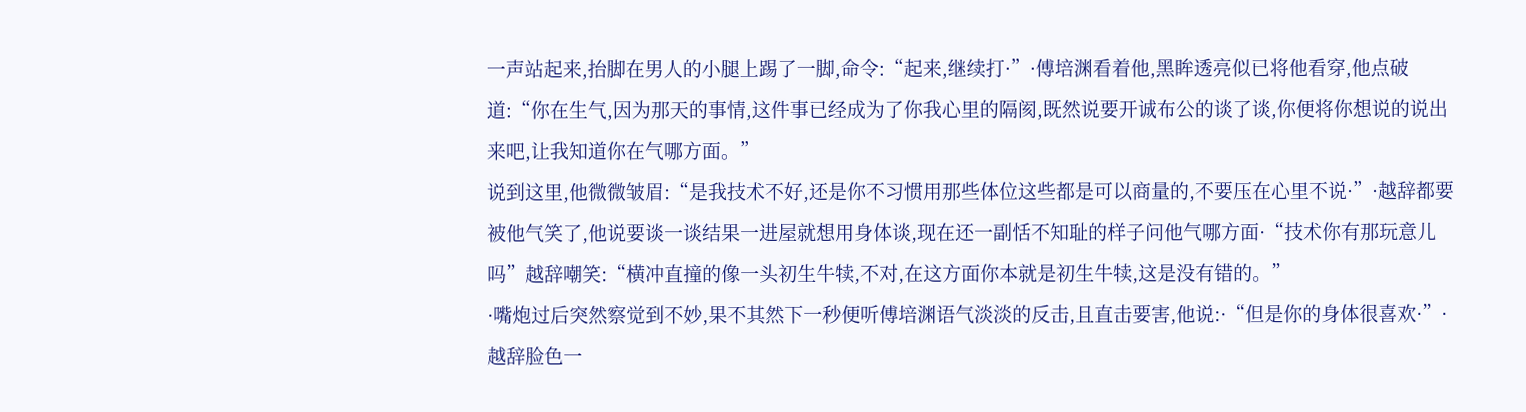一声站起来,抬脚在男人的小腿上踢了一脚,命令:“起来,继续打·”·傅培渊看着他,黑眸透亮似已将他看穿,他点破道:“你在生气,因为那天的事情,这件事已经成为了你我心里的隔阂,既然说要开诚布公的谈了谈,你便将你想说的说出来吧,让我知道你在气哪方面。”
说到这里,他微微皱眉:“是我技术不好,还是你不习惯用那些体位这些都是可以商量的,不要压在心里不说·”·越辞都要被他气笑了,他说要谈一谈结果一进屋就想用身体谈,现在还一副恬不知耻的样子问他气哪方面·“技术你有那玩意儿吗”越辞嘲笑:“横冲直撞的像一头初生牛犊,不对,在这方面你本就是初生牛犊,这是没有错的。”
·嘴炮过后突然察觉到不妙,果不其然下一秒便听傅培渊语气淡淡的反击,且直击要害,他说:·“但是你的身体很喜欢·”·越辞脸色一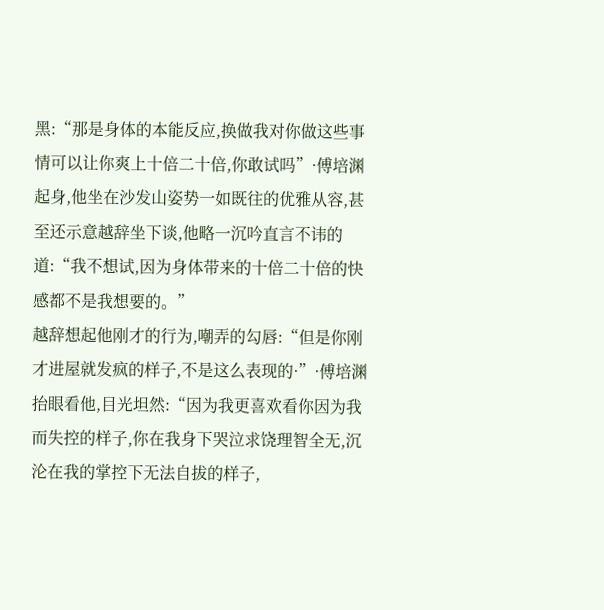黑:“那是身体的本能反应,换做我对你做这些事情可以让你爽上十倍二十倍,你敢试吗”·傅培渊起身,他坐在沙发山姿势一如既往的优雅从容,甚至还示意越辞坐下谈,他略一沉吟直言不讳的道:“我不想试,因为身体带来的十倍二十倍的快感都不是我想要的。”
越辞想起他刚才的行为,嘲弄的勾唇:“但是你刚才进屋就发疯的样子,不是这么表现的·”·傅培渊抬眼看他,目光坦然:“因为我更喜欢看你因为我而失控的样子,你在我身下哭泣求饶理智全无,沉沦在我的掌控下无法自拔的样子,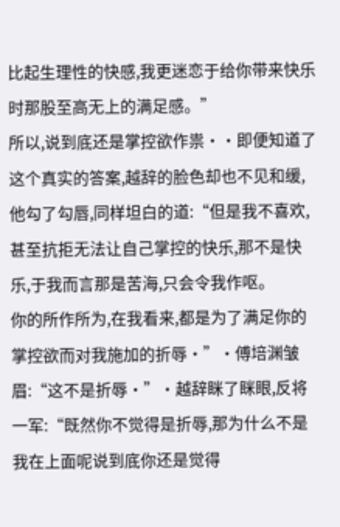比起生理性的快感,我更迷恋于给你带来快乐时那股至高无上的满足感。”
所以,说到底还是掌控欲作祟··即便知道了这个真实的答案,越辞的脸色却也不见和缓,他勾了勾唇,同样坦白的道:“但是我不喜欢,甚至抗拒无法让自己掌控的快乐,那不是快乐,于我而言那是苦海,只会令我作呕。
你的所作所为,在我看来,都是为了满足你的掌控欲而对我施加的折辱·”·傅培渊皱眉:“这不是折辱·”·越辞眯了眯眼,反将一军:“既然你不觉得是折辱,那为什么不是我在上面呢说到底你还是觉得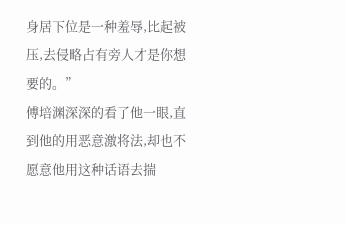身居下位是一种羞辱,比起被压,去侵略占有旁人才是你想要的。”
傅培渊深深的看了他一眼,直到他的用恶意激将法,却也不愿意他用这种话语去揣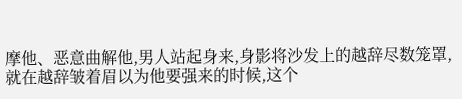摩他、恶意曲解他,男人站起身来,身影将沙发上的越辞尽数笼罩,就在越辞皱着眉以为他要强来的时候,这个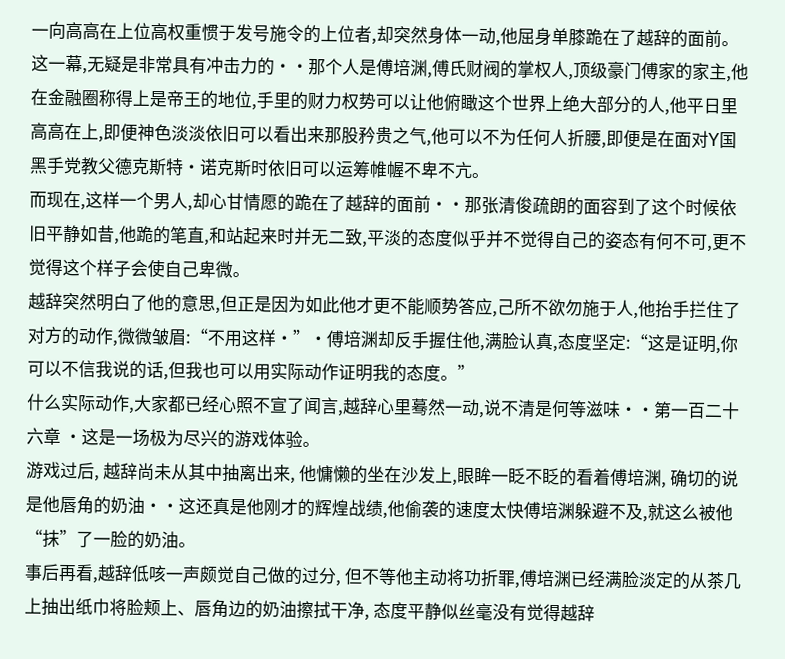一向高高在上位高权重惯于发号施令的上位者,却突然身体一动,他屈身单膝跪在了越辞的面前。
这一幕,无疑是非常具有冲击力的··那个人是傅培渊,傅氏财阀的掌权人,顶级豪门傅家的家主,他在金融圈称得上是帝王的地位,手里的财力权势可以让他俯瞰这个世界上绝大部分的人,他平日里高高在上,即便神色淡淡依旧可以看出来那股矜贵之气,他可以不为任何人折腰,即便是在面对Y国黑手党教父德克斯特·诺克斯时依旧可以运筹帷幄不卑不亢。
而现在,这样一个男人,却心甘情愿的跪在了越辞的面前··那张清俊疏朗的面容到了这个时候依旧平静如昔,他跪的笔直,和站起来时并无二致,平淡的态度似乎并不觉得自己的姿态有何不可,更不觉得这个样子会使自己卑微。
越辞突然明白了他的意思,但正是因为如此他才更不能顺势答应,己所不欲勿施于人,他抬手拦住了对方的动作,微微皱眉:“不用这样·”·傅培渊却反手握住他,满脸认真,态度坚定:“这是证明,你可以不信我说的话,但我也可以用实际动作证明我的态度。”
什么实际动作,大家都已经心照不宣了闻言,越辞心里蓦然一动,说不清是何等滋味··第一百二十六章 ·这是一场极为尽兴的游戏体验。
游戏过后, 越辞尚未从其中抽离出来, 他慵懒的坐在沙发上,眼眸一眨不眨的看着傅培渊, 确切的说是他唇角的奶油··这还真是他刚才的辉煌战绩,他偷袭的速度太快傅培渊躲避不及,就这么被他“抹”了一脸的奶油。
事后再看,越辞低咳一声颇觉自己做的过分, 但不等他主动将功折罪,傅培渊已经满脸淡定的从茶几上抽出纸巾将脸颊上、唇角边的奶油擦拭干净, 态度平静似丝毫没有觉得越辞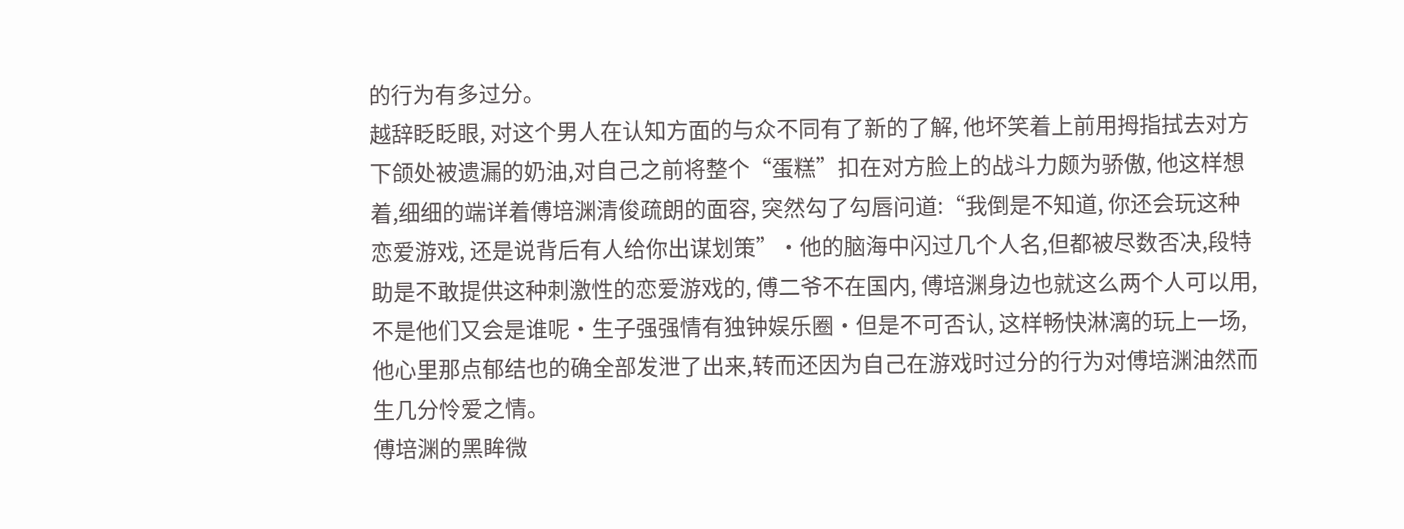的行为有多过分。
越辞眨眨眼, 对这个男人在认知方面的与众不同有了新的了解, 他坏笑着上前用拇指拭去对方下颌处被遗漏的奶油,对自己之前将整个“蛋糕”扣在对方脸上的战斗力颇为骄傲, 他这样想着,细细的端详着傅培渊清俊疏朗的面容, 突然勾了勾唇问道:“我倒是不知道, 你还会玩这种恋爱游戏, 还是说背后有人给你出谋划策”·他的脑海中闪过几个人名,但都被尽数否决,段特助是不敢提供这种刺激性的恋爱游戏的, 傅二爷不在国内, 傅培渊身边也就这么两个人可以用, 不是他们又会是谁呢·生子强强情有独钟娱乐圈·但是不可否认, 这样畅快淋漓的玩上一场, 他心里那点郁结也的确全部发泄了出来,转而还因为自己在游戏时过分的行为对傅培渊油然而生几分怜爱之情。
傅培渊的黑眸微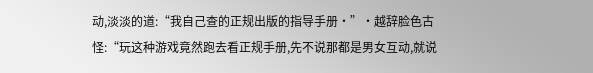动,淡淡的道:“我自己查的正规出版的指导手册·”·越辞脸色古怪:“玩这种游戏竟然跑去看正规手册,先不说那都是男女互动,就说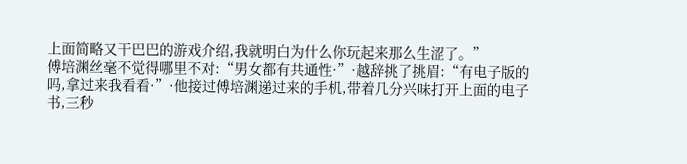上面简略又干巴巴的游戏介绍,我就明白为什么你玩起来那么生涩了。”
傅培渊丝毫不觉得哪里不对:“男女都有共通性·”·越辞挑了挑眉:“有电子版的吗,拿过来我看看·”·他接过傅培渊递过来的手机,带着几分兴味打开上面的电子书,三秒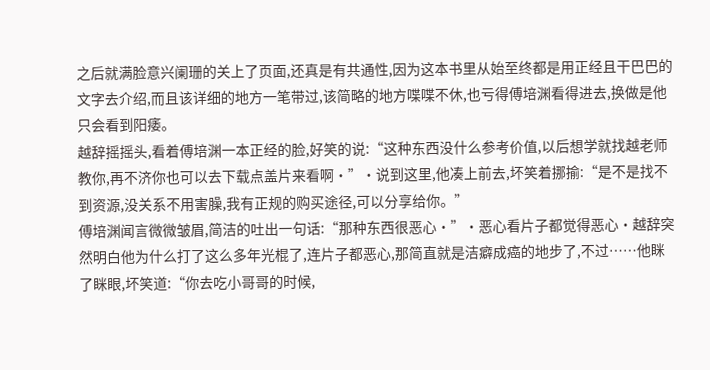之后就满脸意兴阑珊的关上了页面,还真是有共通性,因为这本书里从始至终都是用正经且干巴巴的文字去介绍,而且该详细的地方一笔带过,该简略的地方喋喋不休,也亏得傅培渊看得进去,换做是他只会看到阳痿。
越辞摇摇头,看着傅培渊一本正经的脸,好笑的说:“这种东西没什么参考价值,以后想学就找越老师教你,再不济你也可以去下载点盖片来看啊·”·说到这里,他凑上前去,坏笑着挪揄:“是不是找不到资源,没关系不用害臊,我有正规的购买途径,可以分享给你。”
傅培渊闻言微微皱眉,简洁的吐出一句话:“那种东西很恶心·”·恶心看片子都觉得恶心·越辞突然明白他为什么打了这么多年光棍了,连片子都恶心,那简直就是洁癖成癌的地步了,不过……他眯了眯眼,坏笑道:“你去吃小哥哥的时候,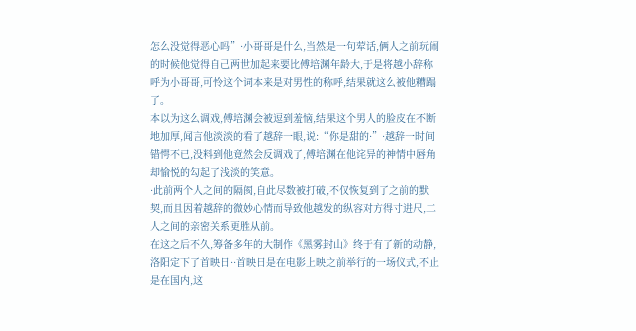怎么没觉得恶心吗”·小哥哥是什么,当然是一句荤话,俩人之前玩闹的时候他觉得自己两世加起来要比傅培渊年龄大,于是将越小辞称呼为小哥哥,可怜这个词本来是对男性的称呼,结果就这么被他糟蹋了。
本以为这么调戏,傅培渊会被逗到羞恼,结果这个男人的脸皮在不断地加厚,闻言他淡淡的看了越辞一眼,说:“你是甜的·”·越辞一时间错愕不已,没料到他竟然会反调戏了,傅培渊在他诧异的神情中唇角却愉悦的勾起了浅淡的笑意。
·此前两个人之间的隔阂,自此尽数被打破,不仅恢复到了之前的默契,而且因着越辞的微妙心情而导致他越发的纵容对方得寸进尺,二人之间的亲密关系更胜从前。
在这之后不久,筹备多年的大制作《黑雾封山》终于有了新的动静,洛阳定下了首映日··首映日是在电影上映之前举行的一场仪式,不止是在国内,这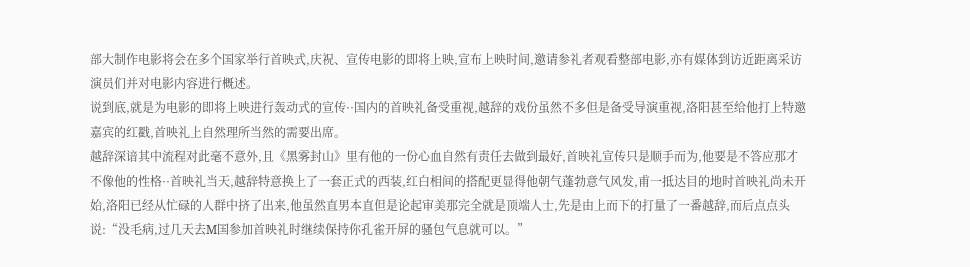部大制作电影将会在多个国家举行首映式,庆祝、宣传电影的即将上映,宣布上映时间,邀请参礼者观看整部电影,亦有媒体到访近距离采访演员们并对电影内容进行概述。
说到底,就是为电影的即将上映进行轰动式的宣传··国内的首映礼备受重视,越辞的戏份虽然不多但是备受导演重视,洛阳甚至给他打上特邀嘉宾的红戳,首映礼上自然理所当然的需要出席。
越辞深谙其中流程对此毫不意外,且《黑雾封山》里有他的一份心血自然有责任去做到最好,首映礼宣传只是顺手而为,他要是不答应那才不像他的性格··首映礼当天,越辞特意换上了一套正式的西装,红白相间的搭配更显得他朝气蓬勃意气风发,甫一抵达目的地时首映礼尚未开始,洛阳已经从忙碌的人群中挤了出来,他虽然直男本直但是论起审美那完全就是顶端人士,先是由上而下的打量了一番越辞,而后点点头说:“没毛病,过几天去M国参加首映礼时继续保持你孔雀开屏的骚包气息就可以。”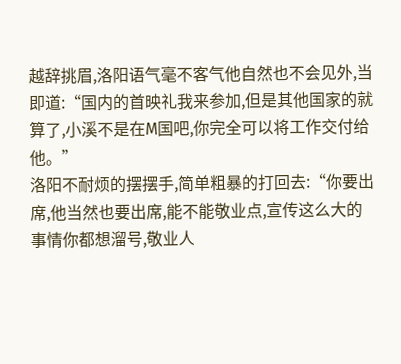越辞挑眉,洛阳语气毫不客气他自然也不会见外,当即道:“国内的首映礼我来参加,但是其他国家的就算了,小溪不是在M国吧,你完全可以将工作交付给他。”
洛阳不耐烦的摆摆手,简单粗暴的打回去:“你要出席,他当然也要出席,能不能敬业点,宣传这么大的事情你都想溜号,敬业人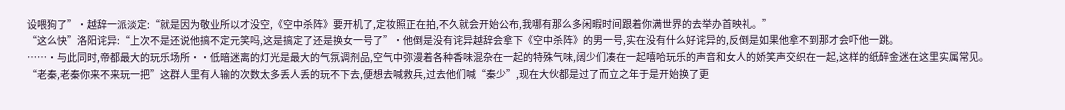设喂狗了”·越辞一派淡定:“就是因为敬业所以才没空,《空中杀阵》要开机了,定妆照正在拍,不久就会开始公布,我哪有那么多闲暇时间跟着你满世界的去举办首映礼。”
“这么快”洛阳诧异:“上次不是还说他搞不定元笑吗,这是搞定了还是换女一号了”·他倒是没有诧异越辞会拿下《空中杀阵》的男一号,实在没有什么好诧异的,反倒是如果他拿不到那才会吓他一跳。
……·与此同时,帝都最大的玩乐场所··低暗迷离的灯光是最大的气氛调剂品,空气中弥漫着各种香味混杂在一起的特殊气味,阔少们凑在一起嘻哈玩乐的声音和女人的娇笑声交织在一起,这样的纸醉金迷在这里实属常见。
“老秦,老秦你来不来玩一把”这群人里有人输的次数太多丢人丢的玩不下去,便想去喊救兵,过去他们喊“秦少”,现在大伙都是过了而立之年于是开始换了更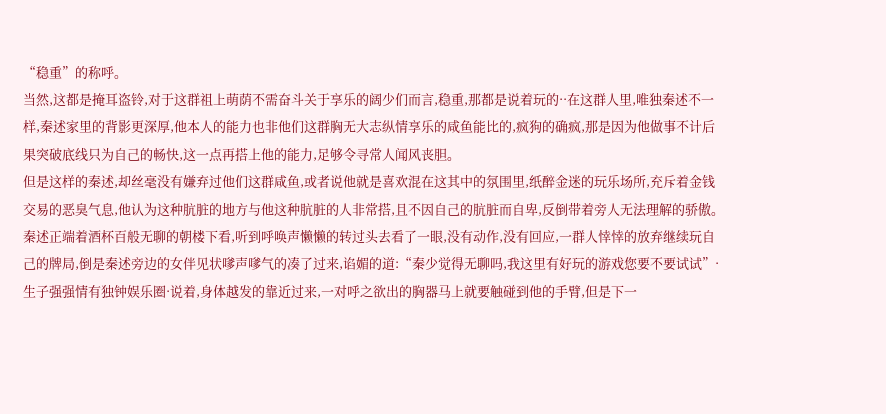“稳重”的称呼。
当然,这都是掩耳盗铃,对于这群祖上萌荫不需奋斗关于享乐的阔少们而言,稳重,那都是说着玩的··在这群人里,唯独秦述不一样,秦述家里的背影更深厚,他本人的能力也非他们这群胸无大志纵情享乐的咸鱼能比的,疯狗的确疯,那是因为他做事不计后果突破底线只为自己的畅快,这一点再搭上他的能力,足够令寻常人闻风丧胆。
但是这样的秦述,却丝毫没有嫌弃过他们这群咸鱼,或者说他就是喜欢混在这其中的氛围里,纸醉金迷的玩乐场所,充斥着金钱交易的恶臭气息,他认为这种肮脏的地方与他这种肮脏的人非常搭,且不因自己的肮脏而自卑,反倒带着旁人无法理解的骄傲。
秦述正端着酒杯百般无聊的朝楼下看,听到呼唤声懒懒的转过头去看了一眼,没有动作,没有回应,一群人悻悻的放弃继续玩自己的牌局,倒是秦述旁边的女伴见状嗲声嗲气的凑了过来,谄媚的道:“秦少觉得无聊吗,我这里有好玩的游戏您要不要试试”·生子强强情有独钟娱乐圈·说着,身体越发的靠近过来,一对呼之欲出的胸器马上就要触碰到他的手臂,但是下一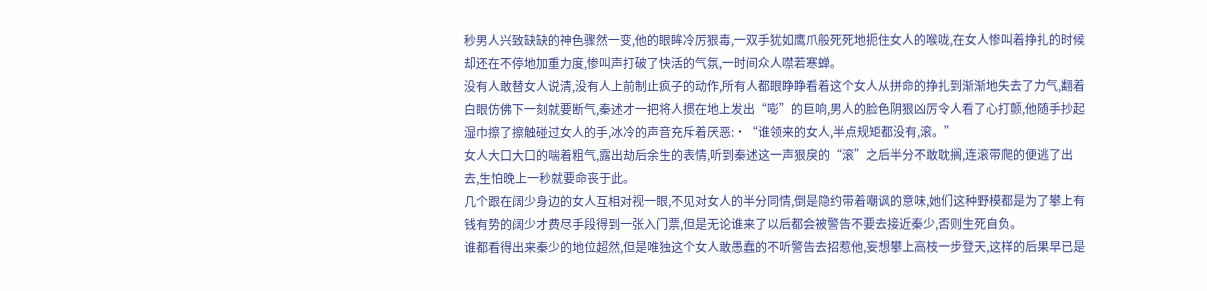秒男人兴致缺缺的神色骤然一变,他的眼眸冷厉狠毒,一双手犹如鹰爪般死死地扼住女人的喉咙,在女人惨叫着挣扎的时候却还在不停地加重力度,惨叫声打破了快活的气氛,一时间众人噤若寒蝉。
没有人敢替女人说清,没有人上前制止疯子的动作,所有人都眼睁睁看着这个女人从拼命的挣扎到渐渐地失去了力气,翻着白眼仿佛下一刻就要断气,秦述才一把将人掼在地上发出“嘭”的巨响,男人的脸色阴狠凶厉令人看了心打颤,他随手抄起湿巾擦了擦触碰过女人的手,冰冷的声音充斥着厌恶:·“谁领来的女人,半点规矩都没有,滚。”
女人大口大口的喘着粗气,露出劫后余生的表情,听到秦述这一声狠戾的“滚”之后半分不敢耽搁,连滚带爬的便逃了出去,生怕晚上一秒就要命丧于此。
几个跟在阔少身边的女人互相对视一眼,不见对女人的半分同情,倒是隐约带着嘲讽的意味,她们这种野模都是为了攀上有钱有势的阔少才费尽手段得到一张入门票,但是无论谁来了以后都会被警告不要去接近秦少,否则生死自负。
谁都看得出来秦少的地位超然,但是唯独这个女人敢愚蠢的不听警告去招惹他,妄想攀上高枝一步登天,这样的后果早已是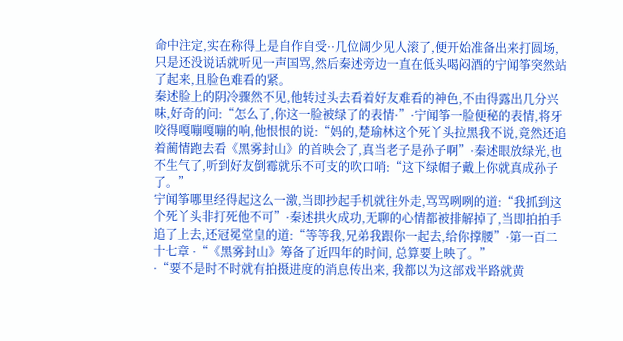命中注定,实在称得上是自作自受··几位阔少见人滚了,便开始准备出来打圆场,只是还没说话就听见一声国骂,然后秦述旁边一直在低头喝闷酒的宁闻筝突然站了起来,且脸色难看的紧。
秦述脸上的阴冷骤然不见,他转过头去看着好友难看的神色,不由得露出几分兴味,好奇的问:“怎么了,你这一脸被绿了的表情·”·宁闻筝一脸便秘的表情,将牙咬得嘎嘣嘎嘣的响,他恨恨的说:“妈的,楚瑜林这个死丫头拉黑我不说,竟然还追着蔺情跑去看《黑雾封山》的首映会了,真当老子是孙子啊”·秦述眼放绿光,也不生气了,听到好友倒霉就乐不可支的吹口哨:“这下绿帽子戴上你就真成孙子了。”
宁闻筝哪里经得起这么一激,当即抄起手机就往外走,骂骂咧咧的道:“我抓到这个死丫头非打死他不可”·秦述拱火成功,无聊的心情都被排解掉了,当即拍拍手追了上去,还冠冕堂皇的道:“等等我,兄弟我跟你一起去,给你撑腰”·第一百二十七章 ·“《黑雾封山》筹备了近四年的时间, 总算要上映了。”
·“要不是时不时就有拍摄进度的消息传出来, 我都以为这部戏半路就黄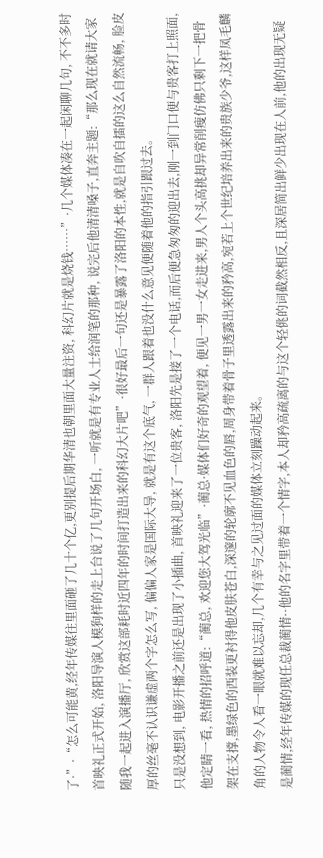了·”·“怎么可能黄,经年传媒往里面砸了几十个亿,更别提后期华清也朝里面大量注资, 科幻片就是烧钱……”·几个媒体凑在一起闲聊几句, 不不多时首映礼正式开始, 洛阳导演人模狗样的走上台说了几句开场白, 一听就是有专业人士给润笔的那种, 说完后他清清嗓子,直奔主题:“那么现在就请大家随我一起进入演播厅, 欣赏这部耗时近四年的时间打造出来的科幻大片吧”·很好最后一句还是暴露了洛阳的本性,就是自吹自擂的这么自然流畅, 脸皮厚的丝毫不认识谦虚两个字怎么写, 偏偏人家是国际大导, 就是有这个底气, 一群人跟着也没什么意见便随着他的指引跟过去。
只是没想到, 电影开播之前还是出现了小插曲, 首映礼迎来了一位贵客, 洛阳先是接了一个电话,而后便急匆匆的迎出去,刚一到门口便与贵客打上照面, 他定睛一看, 热情的招呼道:“蔺总, 欢迎您大驾光临”·蔺总·媒体们好奇的观望着, 便见一男一女走进来,男人个头高挑却异常削瘦仿佛只剩下一把骨架在支撑,墨绿色的西装更衬得他皮肤苍白,深邃的轮廓不见血色的唇,周身带着骨子里透露出来的矜高,宛若上个世纪培养出来的贵族少爷,这样凤毛麟角的人物令人看一眼就难以忘却,几个有幸与之见过面的媒体立刻躁动起来。
是蔺情,经年传媒的现任总裁蔺情··他的名字里带着一个情字,本人却矜高疏离的与这个轻佻的词截然相反,且深居简出鲜少出现在人前,他的出现无疑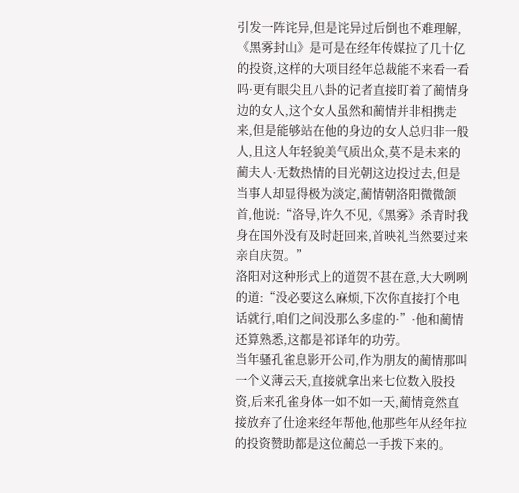引发一阵诧异,但是诧异过后倒也不难理解,《黑雾封山》是可是在经年传媒拉了几十亿的投资,这样的大项目经年总裁能不来看一看吗·更有眼尖且八卦的记者直接盯着了蔺情身边的女人,这个女人虽然和蔺情并非相携走来,但是能够站在他的身边的女人总归非一般人,且这人年轻貌美气质出众,莫不是未来的蔺夫人·无数热情的目光朝这边投过去,但是当事人却显得极为淡定,蔺情朝洛阳微微颌首,他说:“洛导,许久不见,《黑雾》杀青时我身在国外没有及时赶回来,首映礼当然要过来亲自庆贺。”
洛阳对这种形式上的道贺不甚在意,大大咧咧的道:“没必要这么麻烦,下次你直接打个电话就行,咱们之间没那么多虚的·”·他和蔺情还算熟悉,这都是祁译年的功劳。
当年骚孔雀息影开公司,作为朋友的蔺情那叫一个义薄云天,直接就拿出来七位数入股投资,后来孔雀身体一如不如一天,蔺情竟然直接放弃了仕途来经年帮他,他那些年从经年拉的投资赞助都是这位蔺总一手拨下来的。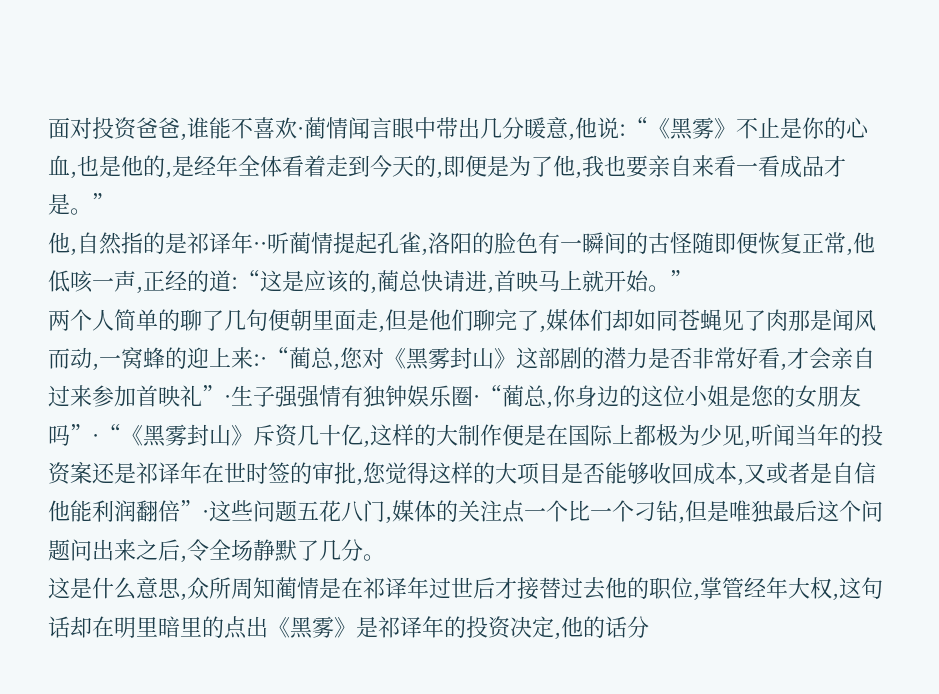面对投资爸爸,谁能不喜欢·蔺情闻言眼中带出几分暖意,他说:“《黑雾》不止是你的心血,也是他的,是经年全体看着走到今天的,即便是为了他,我也要亲自来看一看成品才是。”
他,自然指的是祁译年··听蔺情提起孔雀,洛阳的脸色有一瞬间的古怪随即便恢复正常,他低咳一声,正经的道:“这是应该的,蔺总快请进,首映马上就开始。”
两个人简单的聊了几句便朝里面走,但是他们聊完了,媒体们却如同苍蝇见了肉那是闻风而动,一窝蜂的迎上来:·“蔺总,您对《黑雾封山》这部剧的潜力是否非常好看,才会亲自过来参加首映礼”·生子强强情有独钟娱乐圈·“蔺总,你身边的这位小姐是您的女朋友吗”·“《黑雾封山》斥资几十亿,这样的大制作便是在国际上都极为少见,听闻当年的投资案还是祁译年在世时签的审批,您觉得这样的大项目是否能够收回成本,又或者是自信他能利润翻倍”·这些问题五花八门,媒体的关注点一个比一个刁钻,但是唯独最后这个问题问出来之后,令全场静默了几分。
这是什么意思,众所周知蔺情是在祁译年过世后才接替过去他的职位,掌管经年大权,这句话却在明里暗里的点出《黑雾》是祁译年的投资决定,他的话分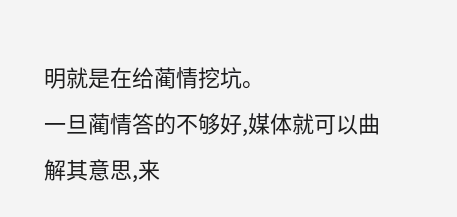明就是在给蔺情挖坑。
一旦蔺情答的不够好,媒体就可以曲解其意思,来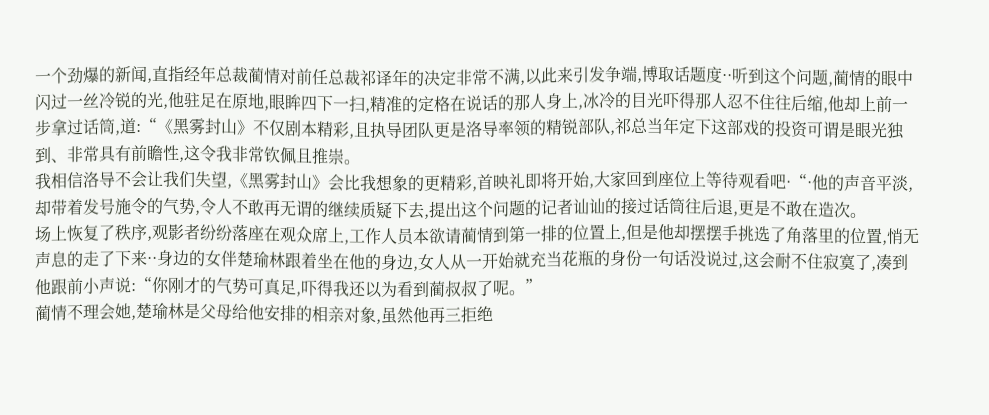一个劲爆的新闻,直指经年总裁蔺情对前任总裁祁译年的决定非常不满,以此来引发争端,博取话题度··听到这个问题,蔺情的眼中闪过一丝冷锐的光,他驻足在原地,眼眸四下一扫,精准的定格在说话的那人身上,冰冷的目光吓得那人忍不住往后缩,他却上前一步拿过话筒,道:“《黑雾封山》不仅剧本精彩,且执导团队更是洛导率领的精锐部队,祁总当年定下这部戏的投资可谓是眼光独到、非常具有前瞻性,这令我非常钦佩且推崇。
我相信洛导不会让我们失望,《黑雾封山》会比我想象的更精彩,首映礼即将开始,大家回到座位上等待观看吧·“·他的声音平淡,却带着发号施令的气势,令人不敢再无谓的继续质疑下去,提出这个问题的记者讪讪的接过话筒往后退,更是不敢在造次。
场上恢复了秩序,观影者纷纷落座在观众席上,工作人员本欲请蔺情到第一排的位置上,但是他却摆摆手挑选了角落里的位置,悄无声息的走了下来··身边的女伴楚瑜林跟着坐在他的身边,女人从一开始就充当花瓶的身份一句话没说过,这会耐不住寂寞了,凑到他跟前小声说:“你刚才的气势可真足,吓得我还以为看到蔺叔叔了呢。”
蔺情不理会她,楚瑜林是父母给他安排的相亲对象,虽然他再三拒绝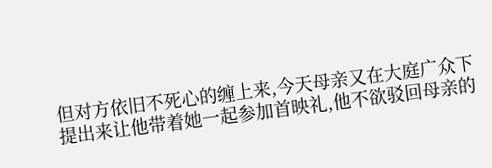但对方依旧不死心的缠上来,今天母亲又在大庭广众下提出来让他带着她一起参加首映礼,他不欲驳回母亲的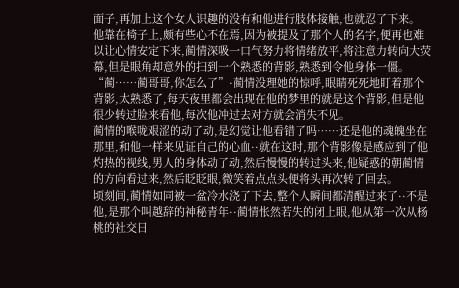面子,再加上这个女人识趣的没有和他进行肢体接触,也就忍了下来。
他靠在椅子上,颇有些心不在焉,因为被提及了那个人的名字,便再也难以让心情安定下来,蔺情深吸一口气努力将情绪放平,将注意力转向大荧幕,但是眼角却意外的扫到一个熟悉的背影,熟悉到令他身体一僵。
“蔺……蔺哥哥,你怎么了”·蔺情没理她的惊呼,眼睛死死地盯着那个背影,太熟悉了,每天夜里都会出现在他的梦里的就是这个背影,但是他很少转过脸来看他,每次他冲过去对方就会消失不见。
蔺情的喉咙艰涩的动了动,是幻觉让他看错了吗……还是他的魂魄坐在那里,和他一样来见证自己的心血··就在这时,那个背影像是感应到了他灼热的视线,男人的身体动了动,然后慢慢的转过头来,他疑惑的朝蔺情的方向看过来,然后眨眨眼,微笑着点点头便将头再次转了回去。
顷刻间,蔺情如同被一盆冷水浇了下去,整个人瞬间都清醒过来了··不是他,是那个叫越辞的神秘青年··蔺情怅然若失的闭上眼,他从第一次从杨桃的社交日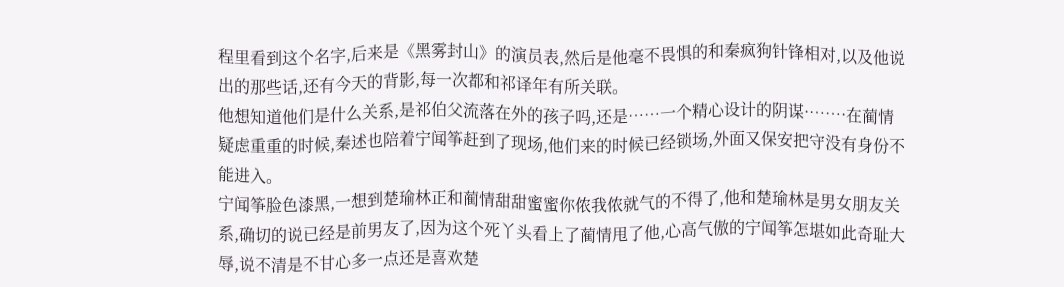程里看到这个名字,后来是《黑雾封山》的演员表,然后是他毫不畏惧的和秦疯狗针锋相对,以及他说出的那些话,还有今天的背影,每一次都和祁译年有所关联。
他想知道他们是什么关系,是祁伯父流落在外的孩子吗,还是……一个精心设计的阴谋·……·在蔺情疑虑重重的时候,秦述也陪着宁闻筝赶到了现场,他们来的时候已经锁场,外面又保安把守没有身份不能进入。
宁闻筝脸色漆黑,一想到楚瑜林正和蔺情甜甜蜜蜜你侬我侬就气的不得了,他和楚瑜林是男女朋友关系,确切的说已经是前男友了,因为这个死丫头看上了蔺情甩了他,心高气傲的宁闻筝怎堪如此奇耻大辱,说不清是不甘心多一点还是喜欢楚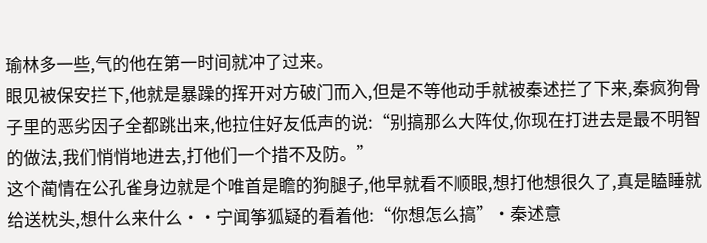瑜林多一些,气的他在第一时间就冲了过来。
眼见被保安拦下,他就是暴躁的挥开对方破门而入,但是不等他动手就被秦述拦了下来,秦疯狗骨子里的恶劣因子全都跳出来,他拉住好友低声的说:“别搞那么大阵仗,你现在打进去是最不明智的做法,我们悄悄地进去,打他们一个措不及防。”
这个蔺情在公孔雀身边就是个唯首是瞻的狗腿子,他早就看不顺眼,想打他想很久了,真是瞌睡就给送枕头,想什么来什么··宁闻筝狐疑的看着他:“你想怎么搞”·秦述意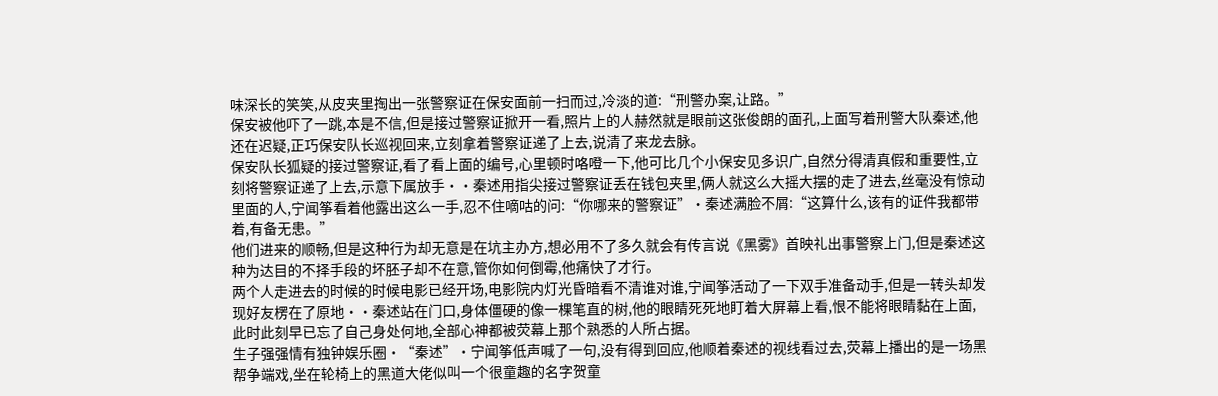味深长的笑笑,从皮夹里掏出一张警察证在保安面前一扫而过,冷淡的道:“刑警办案,让路。”
保安被他吓了一跳,本是不信,但是接过警察证掀开一看,照片上的人赫然就是眼前这张俊朗的面孔,上面写着刑警大队秦述,他还在迟疑,正巧保安队长巡视回来,立刻拿着警察证递了上去,说清了来龙去脉。
保安队长狐疑的接过警察证,看了看上面的编号,心里顿时咯噔一下,他可比几个小保安见多识广,自然分得清真假和重要性,立刻将警察证递了上去,示意下属放手··秦述用指尖接过警察证丢在钱包夹里,俩人就这么大摇大摆的走了进去,丝毫没有惊动里面的人,宁闻筝看着他露出这么一手,忍不住嘀咕的问:“你哪来的警察证”·秦述满脸不屑:“这算什么,该有的证件我都带着,有备无患。”
他们进来的顺畅,但是这种行为却无意是在坑主办方,想必用不了多久就会有传言说《黑雾》首映礼出事警察上门,但是秦述这种为达目的不择手段的坏胚子却不在意,管你如何倒霉,他痛快了才行。
两个人走进去的时候的时候电影已经开场,电影院内灯光昏暗看不清谁对谁,宁闻筝活动了一下双手准备动手,但是一转头却发现好友楞在了原地··秦述站在门口,身体僵硬的像一棵笔直的树,他的眼睛死死地盯着大屏幕上看,恨不能将眼睛黏在上面,此时此刻早已忘了自己身处何地,全部心神都被荧幕上那个熟悉的人所占据。
生子强强情有独钟娱乐圈·“秦述”·宁闻筝低声喊了一句,没有得到回应,他顺着秦述的视线看过去,荧幕上播出的是一场黑帮争端戏,坐在轮椅上的黑道大佬似叫一个很童趣的名字贺童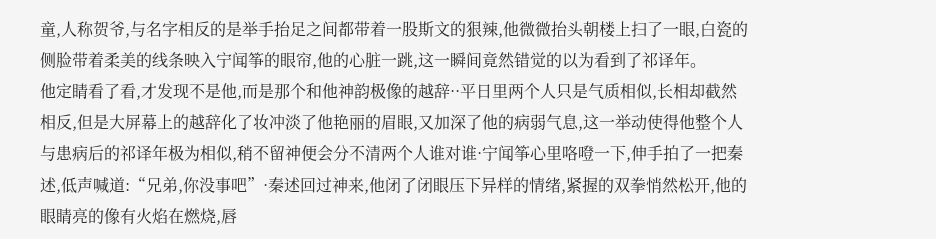童,人称贺爷,与名字相反的是举手抬足之间都带着一股斯文的狠辣,他微微抬头朝楼上扫了一眼,白瓷的侧脸带着柔美的线条映入宁闻筝的眼帘,他的心脏一跳,这一瞬间竟然错觉的以为看到了祁译年。
他定睛看了看,才发现不是他,而是那个和他神韵极像的越辞··平日里两个人只是气质相似,长相却截然相反,但是大屏幕上的越辞化了妆冲淡了他艳丽的眉眼,又加深了他的病弱气息,这一举动使得他整个人与患病后的祁译年极为相似,稍不留神便会分不清两个人谁对谁·宁闻筝心里咯噔一下,伸手拍了一把秦述,低声喊道:“兄弟,你没事吧”·秦述回过神来,他闭了闭眼压下异样的情绪,紧握的双拳悄然松开,他的眼睛亮的像有火焰在燃烧,唇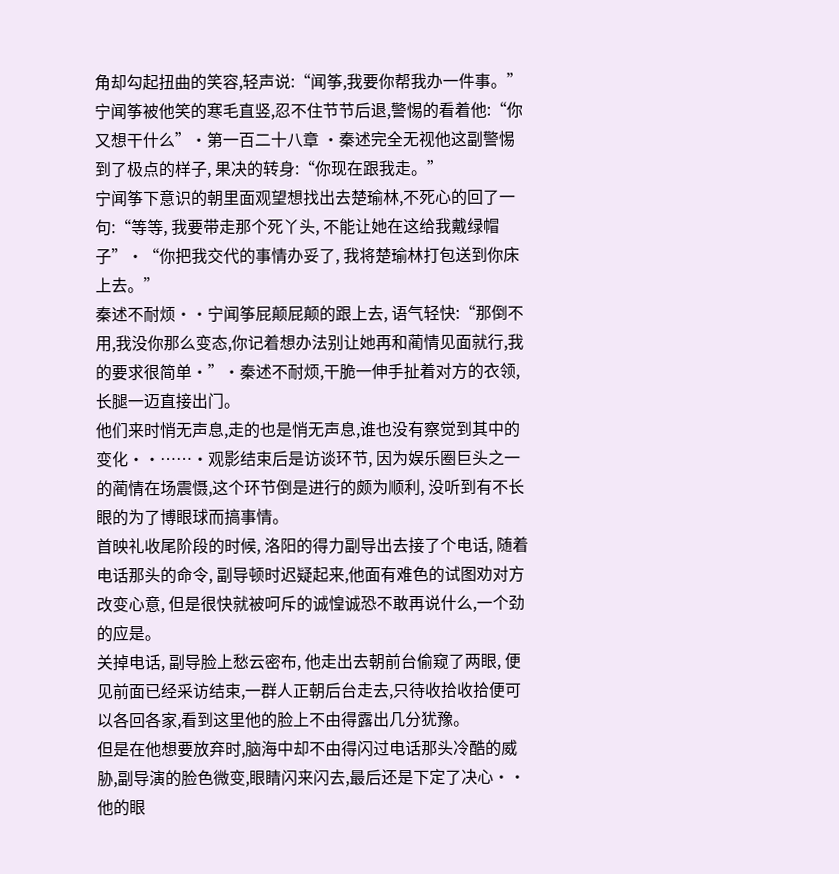角却勾起扭曲的笑容,轻声说:“闻筝,我要你帮我办一件事。”
宁闻筝被他笑的寒毛直竖,忍不住节节后退,警惕的看着他:“你又想干什么”·第一百二十八章 ·秦述完全无视他这副警惕到了极点的样子, 果决的转身:“你现在跟我走。”
宁闻筝下意识的朝里面观望想找出去楚瑜林,不死心的回了一句:“等等, 我要带走那个死丫头, 不能让她在这给我戴绿帽子”·“你把我交代的事情办妥了, 我将楚瑜林打包送到你床上去。”
秦述不耐烦··宁闻筝屁颠屁颠的跟上去, 语气轻快:“那倒不用,我没你那么变态,你记着想办法别让她再和蔺情见面就行,我的要求很简单·”·秦述不耐烦,干脆一伸手扯着对方的衣领,长腿一迈直接出门。
他们来时悄无声息,走的也是悄无声息,谁也没有察觉到其中的变化··……·观影结束后是访谈环节, 因为娱乐圈巨头之一的蔺情在场震慑,这个环节倒是进行的颇为顺利, 没听到有不长眼的为了博眼球而搞事情。
首映礼收尾阶段的时候, 洛阳的得力副导出去接了个电话, 随着电话那头的命令, 副导顿时迟疑起来,他面有难色的试图劝对方改变心意, 但是很快就被呵斥的诚惶诚恐不敢再说什么,一个劲的应是。
关掉电话, 副导脸上愁云密布, 他走出去朝前台偷窥了两眼, 便见前面已经采访结束,一群人正朝后台走去,只待收拾收拾便可以各回各家,看到这里他的脸上不由得露出几分犹豫。
但是在他想要放弃时,脑海中却不由得闪过电话那头冷酷的威胁,副导演的脸色微变,眼睛闪来闪去,最后还是下定了决心··他的眼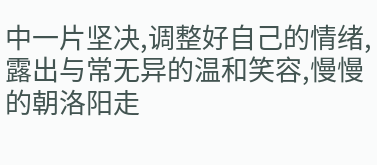中一片坚决,调整好自己的情绪,露出与常无异的温和笑容,慢慢的朝洛阳走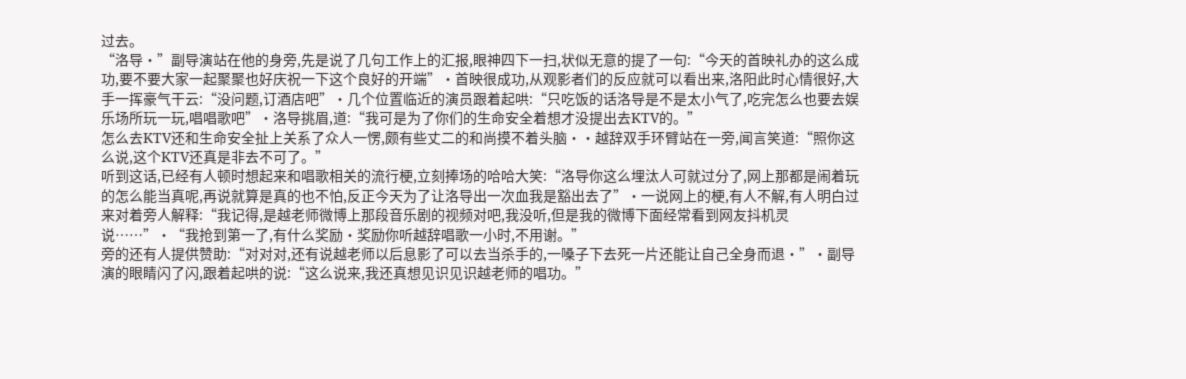过去。
“洛导·”副导演站在他的身旁,先是说了几句工作上的汇报,眼神四下一扫,状似无意的提了一句:“今天的首映礼办的这么成功,要不要大家一起聚聚也好庆祝一下这个良好的开端”·首映很成功,从观影者们的反应就可以看出来,洛阳此时心情很好,大手一挥豪气干云:“没问题,订酒店吧”·几个位置临近的演员跟着起哄:“只吃饭的话洛导是不是太小气了,吃完怎么也要去娱乐场所玩一玩,唱唱歌吧”·洛导挑眉,道:“我可是为了你们的生命安全着想才没提出去KTV的。”
怎么去KTV还和生命安全扯上关系了众人一愣,颇有些丈二的和尚摸不着头脑··越辞双手环臂站在一旁,闻言笑道:“照你这么说,这个KTV还真是非去不可了。”
听到这话,已经有人顿时想起来和唱歌相关的流行梗,立刻捧场的哈哈大笑:“洛导你这么埋汰人可就过分了,网上那都是闹着玩的怎么能当真呢,再说就算是真的也不怕,反正今天为了让洛导出一次血我是豁出去了”·一说网上的梗,有人不解,有人明白过来对着旁人解释:“我记得,是越老师微博上那段音乐剧的视频对吧,我没听,但是我的微博下面经常看到网友抖机灵说……”·“我抢到第一了,有什么奖励·奖励你听越辞唱歌一小时,不用谢。”
旁的还有人提供赞助:“对对对,还有说越老师以后息影了可以去当杀手的,一嗓子下去死一片还能让自己全身而退·”·副导演的眼睛闪了闪,跟着起哄的说:“这么说来,我还真想见识见识越老师的唱功。”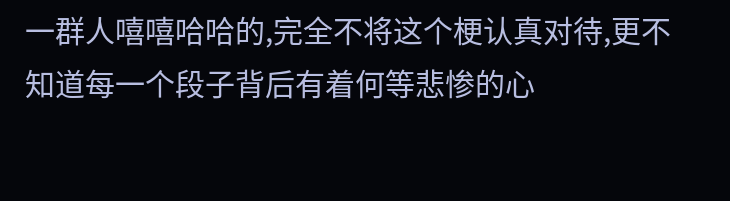一群人嘻嘻哈哈的,完全不将这个梗认真对待,更不知道每一个段子背后有着何等悲惨的心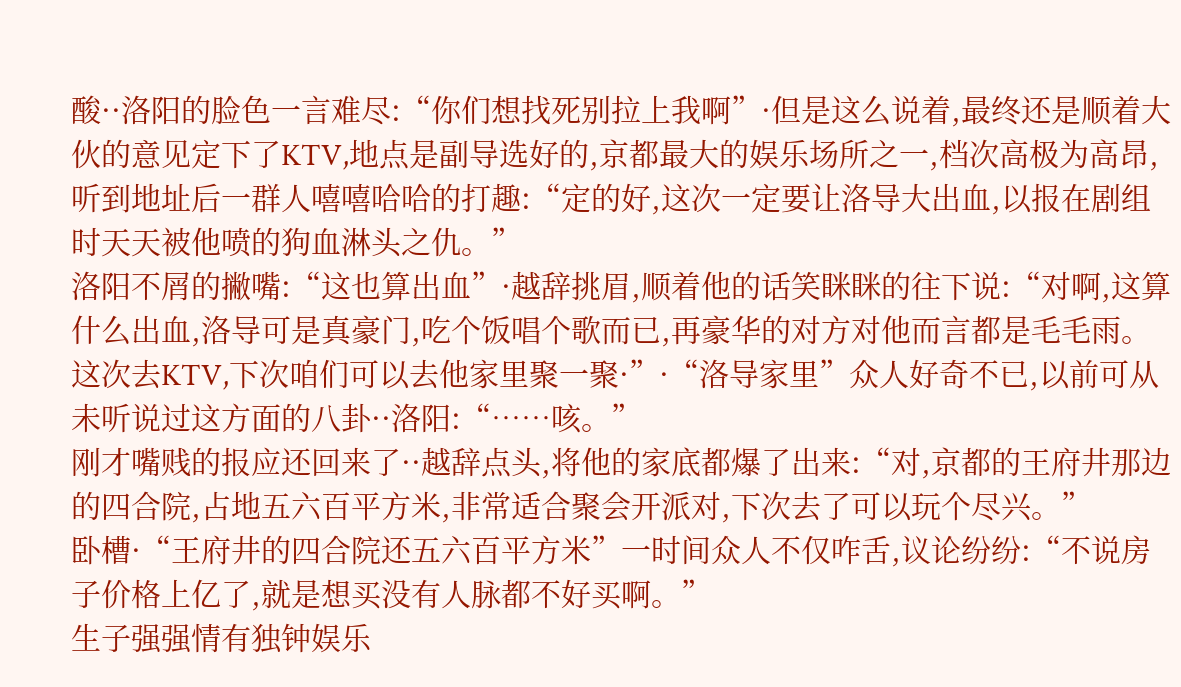酸··洛阳的脸色一言难尽:“你们想找死别拉上我啊”·但是这么说着,最终还是顺着大伙的意见定下了KTV,地点是副导选好的,京都最大的娱乐场所之一,档次高极为高昂,听到地址后一群人嘻嘻哈哈的打趣:“定的好,这次一定要让洛导大出血,以报在剧组时天天被他喷的狗血淋头之仇。”
洛阳不屑的撇嘴:“这也算出血”·越辞挑眉,顺着他的话笑眯眯的往下说:“对啊,这算什么出血,洛导可是真豪门,吃个饭唱个歌而已,再豪华的对方对他而言都是毛毛雨。
这次去KTV,下次咱们可以去他家里聚一聚·”·“洛导家里”众人好奇不已,以前可从未听说过这方面的八卦··洛阳:“……咳。”
刚才嘴贱的报应还回来了··越辞点头,将他的家底都爆了出来:“对,京都的王府井那边的四合院,占地五六百平方米,非常适合聚会开派对,下次去了可以玩个尽兴。”
卧槽·“王府井的四合院还五六百平方米”一时间众人不仅咋舌,议论纷纷:“不说房子价格上亿了,就是想买没有人脉都不好买啊。”
生子强强情有独钟娱乐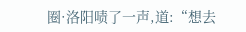圈·洛阳啧了一声,道:“想去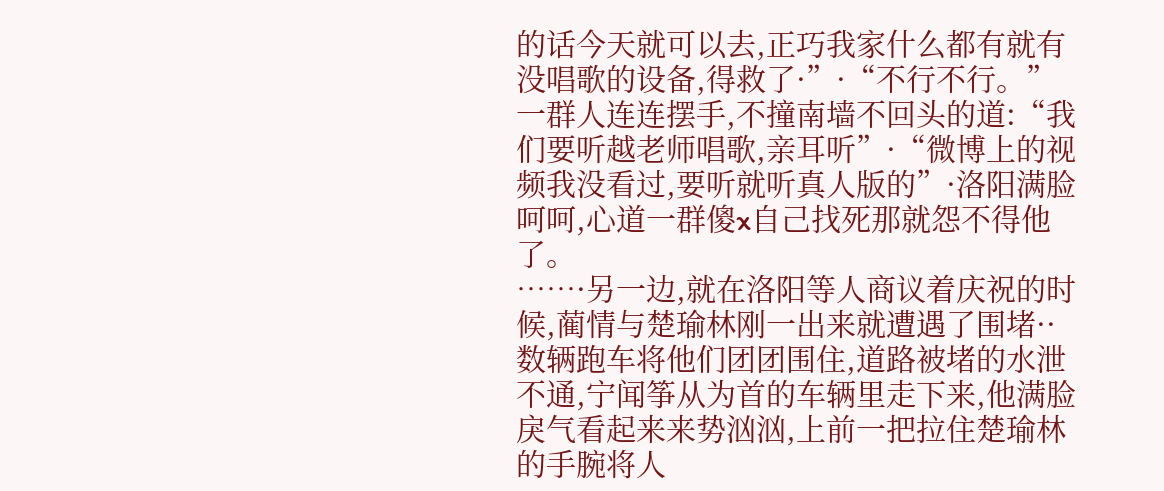的话今天就可以去,正巧我家什么都有就有没唱歌的设备,得救了·”·“不行不行。”
一群人连连摆手,不撞南墙不回头的道:“我们要听越老师唱歌,亲耳听”·“微博上的视频我没看过,要听就听真人版的”·洛阳满脸呵呵,心道一群傻x自己找死那就怨不得他了。
……·另一边,就在洛阳等人商议着庆祝的时候,蔺情与楚瑜林刚一出来就遭遇了围堵··数辆跑车将他们团团围住,道路被堵的水泄不通,宁闻筝从为首的车辆里走下来,他满脸戾气看起来来势汹汹,上前一把拉住楚瑜林的手腕将人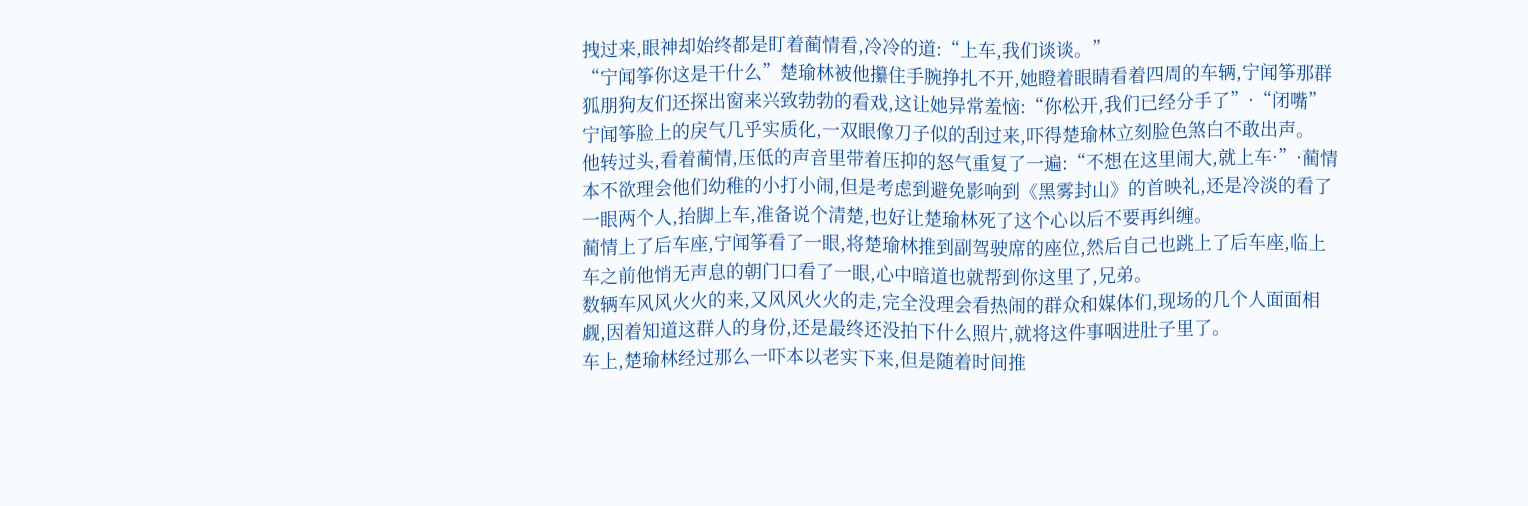拽过来,眼神却始终都是盯着蔺情看,冷冷的道:“上车,我们谈谈。”
“宁闻筝你这是干什么”楚瑜林被他攥住手腕挣扎不开,她瞪着眼睛看着四周的车辆,宁闻筝那群狐朋狗友们还探出窗来兴致勃勃的看戏,这让她异常羞恼:“你松开,我们已经分手了”·“闭嘴”宁闻筝脸上的戾气几乎实质化,一双眼像刀子似的刮过来,吓得楚瑜林立刻脸色煞白不敢出声。
他转过头,看着蔺情,压低的声音里带着压抑的怒气重复了一遍:“不想在这里闹大,就上车·”·蔺情本不欲理会他们幼稚的小打小闹,但是考虑到避免影响到《黑雾封山》的首映礼,还是冷淡的看了一眼两个人,抬脚上车,准备说个清楚,也好让楚瑜林死了这个心以后不要再纠缠。
蔺情上了后车座,宁闻筝看了一眼,将楚瑜林推到副驾驶席的座位,然后自己也跳上了后车座,临上车之前他悄无声息的朝门口看了一眼,心中暗道也就帮到你这里了,兄弟。
数辆车风风火火的来,又风风火火的走,完全没理会看热闹的群众和媒体们,现场的几个人面面相觑,因着知道这群人的身份,还是最终还没拍下什么照片,就将这件事咽进肚子里了。
车上,楚瑜林经过那么一吓本以老实下来,但是随着时间推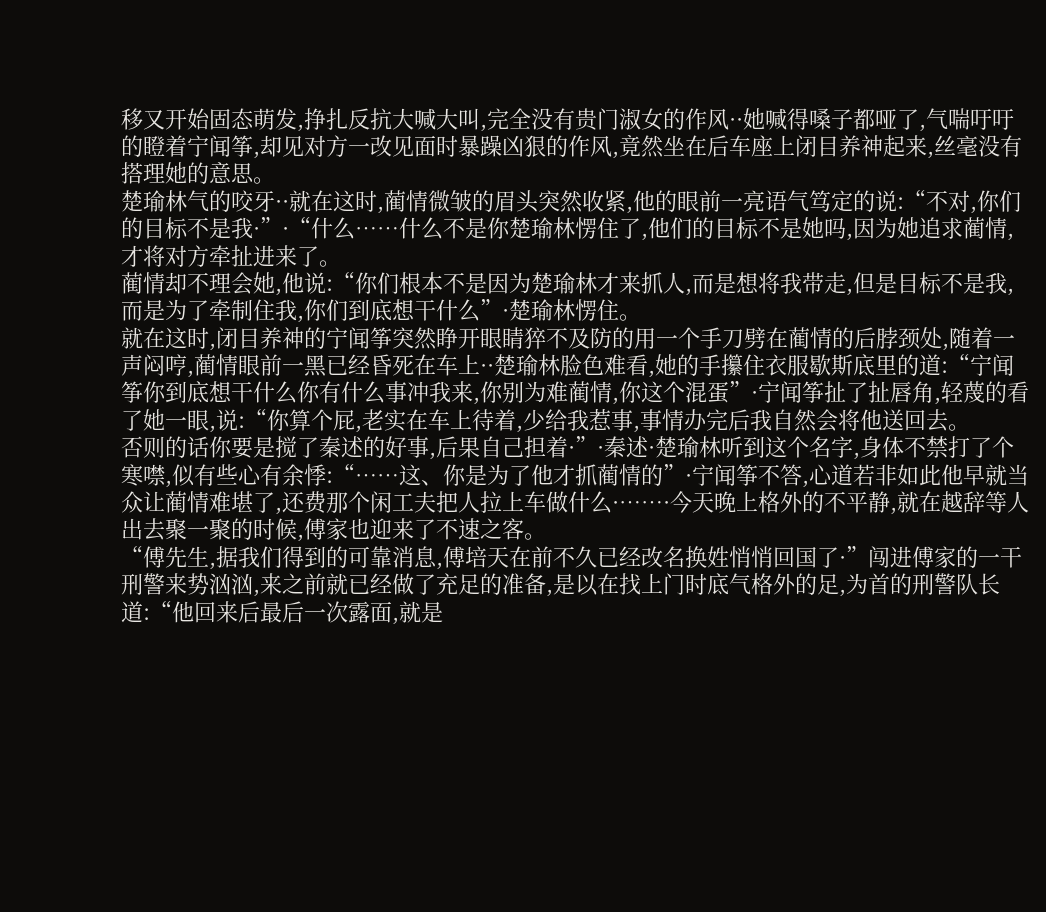移又开始固态萌发,挣扎反抗大喊大叫,完全没有贵门淑女的作风··她喊得嗓子都哑了,气喘吁吁的瞪着宁闻筝,却见对方一改见面时暴躁凶狠的作风,竟然坐在后车座上闭目养神起来,丝毫没有搭理她的意思。
楚瑜林气的咬牙··就在这时,蔺情微皱的眉头突然收紧,他的眼前一亮语气笃定的说:“不对,你们的目标不是我·”·“什么……什么不是你楚瑜林愣住了,他们的目标不是她吗,因为她追求蔺情,才将对方牵扯进来了。
蔺情却不理会她,他说:“你们根本不是因为楚瑜林才来抓人,而是想将我带走,但是目标不是我,而是为了牵制住我,你们到底想干什么”·楚瑜林愣住。
就在这时,闭目养神的宁闻筝突然睁开眼睛猝不及防的用一个手刀劈在蔺情的后脖颈处,随着一声闷哼,蔺情眼前一黑已经昏死在车上··楚瑜林脸色难看,她的手攥住衣服歇斯底里的道:“宁闻筝你到底想干什么你有什么事冲我来,你别为难蔺情,你这个混蛋”·宁闻筝扯了扯唇角,轻蔑的看了她一眼,说:“你算个屁,老实在车上待着,少给我惹事,事情办完后我自然会将他送回去。
否则的话你要是搅了秦述的好事,后果自己担着·”·秦述·楚瑜林听到这个名字,身体不禁打了个寒噤,似有些心有余悸:“……这、你是为了他才抓蔺情的”·宁闻筝不答,心道若非如此他早就当众让蔺情难堪了,还费那个闲工夫把人拉上车做什么·……·今天晚上格外的不平静,就在越辞等人出去聚一聚的时候,傅家也迎来了不速之客。
“傅先生,据我们得到的可靠消息,傅培天在前不久已经改名换姓悄悄回国了·”闯进傅家的一干刑警来势汹汹,来之前就已经做了充足的准备,是以在找上门时底气格外的足,为首的刑警队长道:“他回来后最后一次露面,就是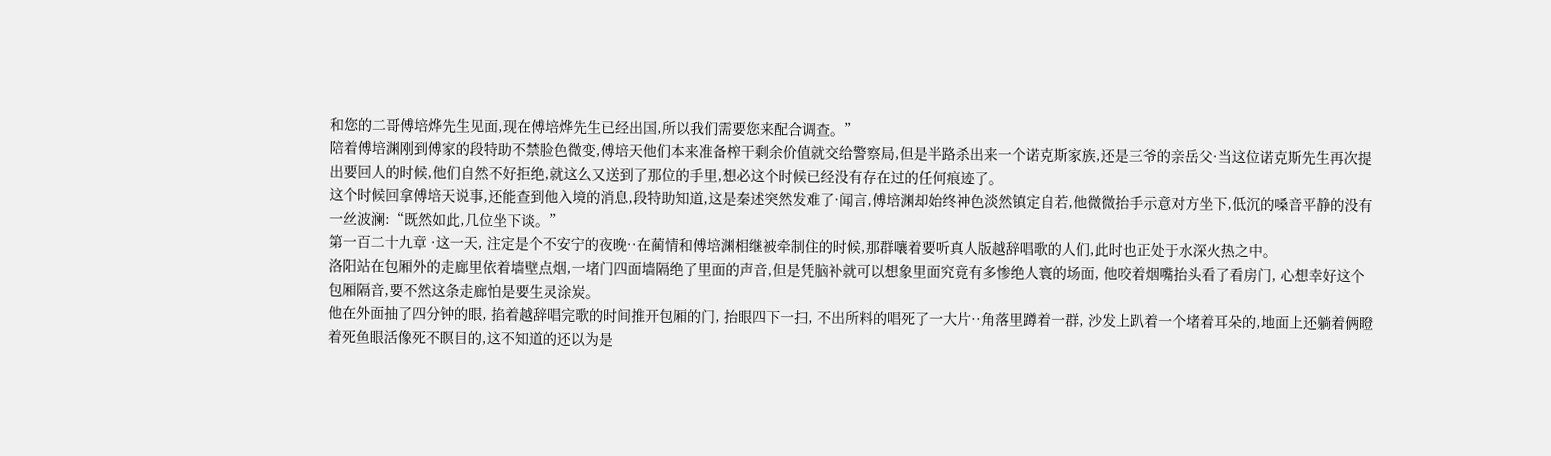和您的二哥傅培烨先生见面,现在傅培烨先生已经出国,所以我们需要您来配合调查。”
陪着傅培渊刚到傅家的段特助不禁脸色微变,傅培天他们本来准备榨干剩余价值就交给警察局,但是半路杀出来一个诺克斯家族,还是三爷的亲岳父·当这位诺克斯先生再次提出要回人的时候,他们自然不好拒绝,就这么又送到了那位的手里,想必这个时候已经没有存在过的任何痕迹了。
这个时候回拿傅培天说事,还能查到他入境的消息,段特助知道,这是秦述突然发难了·闻言,傅培渊却始终神色淡然镇定自若,他微微抬手示意对方坐下,低沉的嗓音平静的没有一丝波澜:“既然如此,几位坐下谈。”
第一百二十九章 ·这一天, 注定是个不安宁的夜晚··在蔺情和傅培渊相继被牵制住的时候,那群嚷着要听真人版越辞唱歌的人们,此时也正处于水深火热之中。
洛阳站在包厢外的走廊里依着墙壁点烟,一堵门四面墙隔绝了里面的声音,但是凭脑补就可以想象里面究竟有多惨绝人寰的场面, 他咬着烟嘴抬头看了看房门, 心想幸好这个包厢隔音,要不然这条走廊怕是要生灵涂炭。
他在外面抽了四分钟的眼, 掐着越辞唱完歌的时间推开包厢的门, 抬眼四下一扫, 不出所料的唱死了一大片··角落里蹲着一群, 沙发上趴着一个堵着耳朵的,地面上还躺着俩瞪着死鱼眼活像死不瞑目的,这不知道的还以为是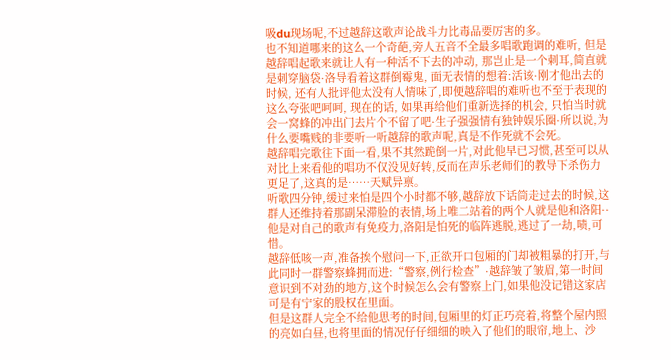吸du现场呢,不过越辞这歌声论战斗力比毒品要厉害的多。
也不知道哪来的这么一个奇葩,旁人五音不全最多唱歌跑调的难听, 但是越辞唱起歌来就让人有一种活不下去的冲动, 那岂止是一个刺耳,简直就是刺穿脑袋·洛导看着这群倒霉鬼, 面无表情的想着:活该·刚才他出去的时候, 还有人批评他太没有人情味了,即便越辞唱的难听也不至于表现的这么夸张吧呵呵, 现在的话, 如果再给他们重新选择的机会, 只怕当时就会一窝蜂的冲出门去片个不留了吧·生子强强情有独钟娱乐圈·所以说,为什么要嘴贱的非要听一听越辞的歌声呢,真是不作死就不会死。
越辞唱完歌往下面一看,果不其然跪倒一片,对此他早已习惯,甚至可以从对比上来看他的唱功不仅没见好转,反而在声乐老师们的教导下杀伤力更足了,这真的是……天赋异禀。
听歌四分钟,缓过来怕是四个小时都不够,越辞放下话筒走过去的时候,这群人还维持着那副呆滞脸的表情,场上唯二站着的两个人就是他和洛阳··他是对自己的歌声有免疫力,洛阳是怕死的临阵逃脱,逃过了一劫,啧,可惜。
越辞低咳一声,准备挨个慰问一下,正欲开口包厢的门却被粗暴的打开,与此同时一群警察蜂拥而进:“警察,例行检查”·越辞皱了皱眉,第一时间意识到不对劲的地方,这个时候怎么会有警察上门,如果他没记错这家店可是有宁家的股权在里面。
但是这群人完全不给他思考的时间,包厢里的灯正巧亮着,将整个屋内照的亮如白昼,也将里面的情况仔仔细细的映入了他们的眼帘,地上、沙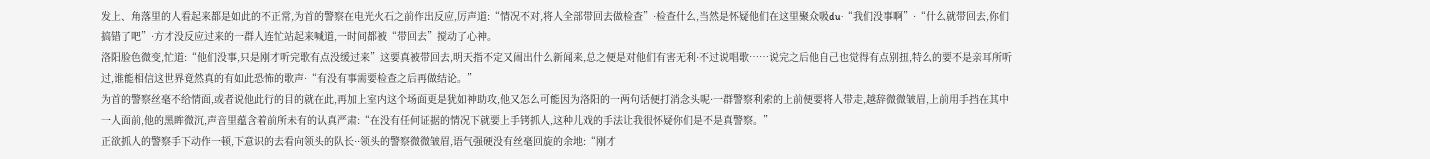发上、角落里的人看起来都是如此的不正常,为首的警察在电光火石之前作出反应,厉声道:“情况不对,将人全部带回去做检查”·检查什么,当然是怀疑他们在这里聚众吸du·“我们没事啊”·“什么就带回去,你们搞错了吧”·方才没反应过来的一群人连忙站起来喊道,一时间都被“带回去”搅动了心神。
洛阳脸色微变,忙道:“他们没事,只是刚才听完歌有点没缓过来”这要真被带回去,明天指不定又闹出什么新闻来,总之便是对他们有害无利·不过说唱歌……说完之后他自己也觉得有点别扭,特么的要不是亲耳所听过,谁能相信这世界竟然真的有如此恐怖的歌声·“有没有事需要检查之后再做结论。”
为首的警察丝毫不给情面,或者说他此行的目的就在此,再加上室内这个场面更是犹如神助攻,他又怎么可能因为洛阳的一两句话便打消念头呢·一群警察利索的上前便要将人带走,越辞微微皱眉,上前用手挡在其中一人面前,他的黑眸微沉,声音里蕴含着前所未有的认真严肃:“在没有任何证据的情况下就要上手铐抓人,这种儿戏的手法让我很怀疑你们是不是真警察。”
正欲抓人的警察手下动作一顿,下意识的去看向领头的队长··领头的警察微微皱眉,语气强硬没有丝毫回旋的余地:“刚才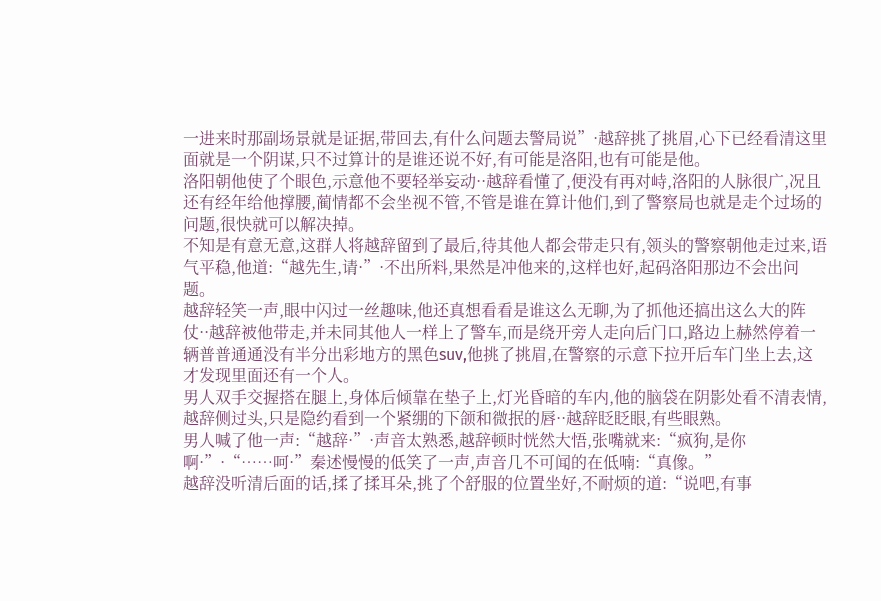一进来时那副场景就是证据,带回去,有什么问题去警局说”·越辞挑了挑眉,心下已经看清这里面就是一个阴谋,只不过算计的是谁还说不好,有可能是洛阳,也有可能是他。
洛阳朝他使了个眼色,示意他不要轻举妄动··越辞看懂了,便没有再对峙,洛阳的人脉很广,况且还有经年给他撑腰,蔺情都不会坐视不管,不管是谁在算计他们,到了警察局也就是走个过场的问题,很快就可以解决掉。
不知是有意无意,这群人将越辞留到了最后,待其他人都会带走只有,领头的警察朝他走过来,语气平稳,他道:“越先生,请·”·不出所料,果然是冲他来的,这样也好,起码洛阳那边不会出问题。
越辞轻笑一声,眼中闪过一丝趣味,他还真想看看是谁这么无聊,为了抓他还搞出这么大的阵仗··越辞被他带走,并未同其他人一样上了警车,而是绕开旁人走向后门口,路边上赫然停着一辆普普通通没有半分出彩地方的黑色suv,他挑了挑眉,在警察的示意下拉开后车门坐上去,这才发现里面还有一个人。
男人双手交握搭在腿上,身体后倾靠在垫子上,灯光昏暗的车内,他的脑袋在阴影处看不清表情,越辞侧过头,只是隐约看到一个紧绷的下颌和微抿的唇··越辞眨眨眼,有些眼熟。
男人喊了他一声:“越辞·”·声音太熟悉,越辞顿时恍然大悟,张嘴就来:“疯狗,是你啊·”·“……呵·”秦述慢慢的低笑了一声,声音几不可闻的在低喃:“真像。”
越辞没听清后面的话,揉了揉耳朵,挑了个舒服的位置坐好,不耐烦的道:“说吧,有事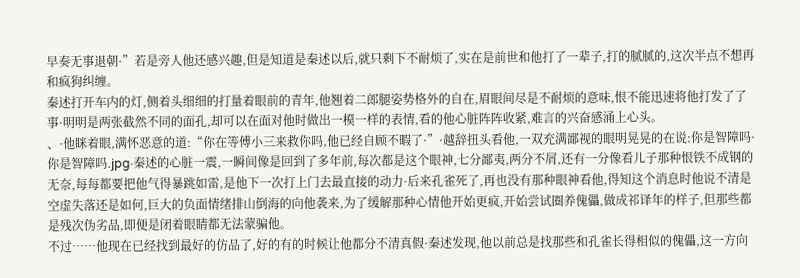早奏无事退朝·”若是旁人他还感兴趣,但是知道是秦述以后,就只剩下不耐烦了,实在是前世和他打了一辈子,打的腻腻的,这次半点不想再和疯狗纠缠。
秦述打开车内的灯,侧着头细细的打量着眼前的青年,他翘着二郎腿姿势格外的自在,眉眼间尽是不耐烦的意味,恨不能迅速将他打发了了事·明明是两张截然不同的面孔,却可以在面对他时做出一模一样的表情,看的他心脏阵阵收紧,难言的兴奋感涌上心头。
、·他眯着眼,满怀恶意的道:“你在等傅小三来救你吗,他已经自顾不暇了·”·越辞扭头看他,一双充满鄙视的眼明晃晃的在说:你是智障吗·你是智障吗.jpg·秦述的心脏一震,一瞬间像是回到了多年前,每次都是这个眼神,七分鄙夷,两分不屑,还有一分像看儿子那种恨铁不成钢的无奈,每每都要把他气得暴跳如雷,是他下一次打上门去最直接的动力·后来孔雀死了,再也没有那种眼神看他,得知这个消息时他说不清是空虚失落还是如何,巨大的负面情绪排山倒海的向他袭来,为了缓解那种心情他开始更疯,开始尝试圈养傀儡,做成祁译年的样子,但那些都是残次伪劣品,即便是闭着眼睛都无法蒙骗他。
不过……他现在已经找到最好的仿品了,好的有的时候让他都分不清真假·秦述发现,他以前总是找那些和孔雀长得相似的傀儡,这一方向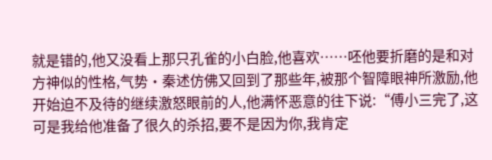就是错的,他又没看上那只孔雀的小白脸,他喜欢……呸他要折磨的是和对方神似的性格,气势·秦述仿佛又回到了那些年,被那个智障眼神所激励,他开始迫不及待的继续激怒眼前的人,他满怀恶意的往下说:“傅小三完了,这可是我给他准备了很久的杀招,要不是因为你,我肯定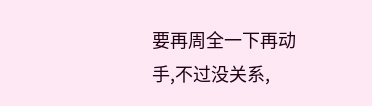要再周全一下再动手,不过没关系,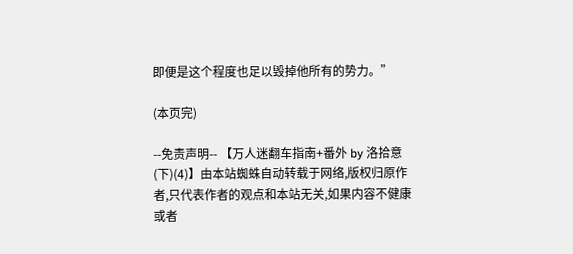即便是这个程度也足以毁掉他所有的势力。”

(本页完)

--免责声明-- 【万人迷翻车指南+番外 by 洛拾意(下)(4)】由本站蜘蛛自动转载于网络,版权归原作者,只代表作者的观点和本站无关,如果内容不健康 或者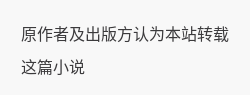原作者及出版方认为本站转载这篇小说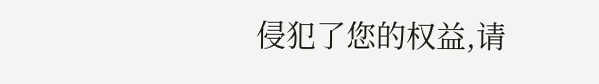侵犯了您的权益,请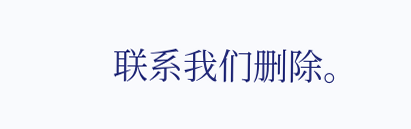联系我们删除。